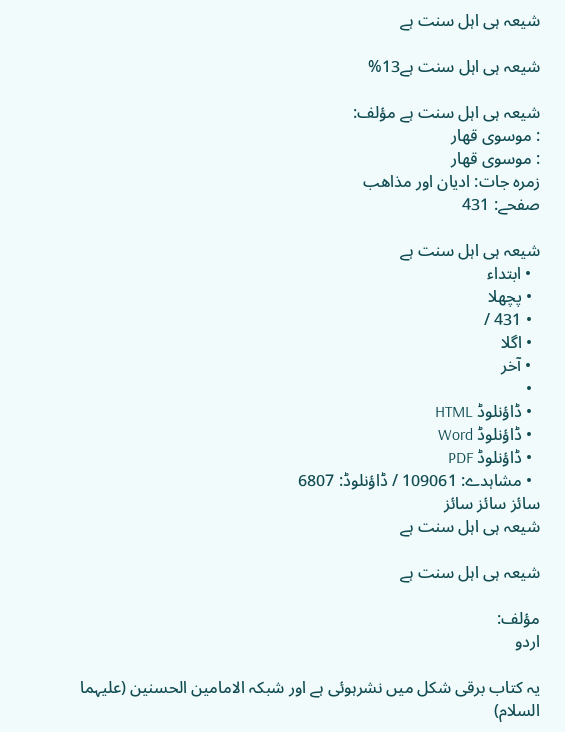شیعہ ہی اہل سنت ہے

شیعہ ہی اہل سنت ہے13%

شیعہ ہی اہل سنت ہے مؤلف:
: موسوی قهار
: موسوی قهار
زمرہ جات: ادیان اور مذاھب
صفحے: 431

شیعہ ہی اہل سنت ہے
  • ابتداء
  • پچھلا
  • 431 /
  • اگلا
  • آخر
  •
  • ڈاؤنلوڈ HTML
  • ڈاؤنلوڈ Word
  • ڈاؤنلوڈ PDF
  • مشاہدے: 109061 / ڈاؤنلوڈ: 6807
سائز سائز سائز
شیعہ ہی اہل سنت ہے

شیعہ ہی اہل سنت ہے

مؤلف:
اردو

یہ کتاب برقی شکل میں نشرہوئی ہے اور شبکہ الامامین الحسنین (علیہما السلام)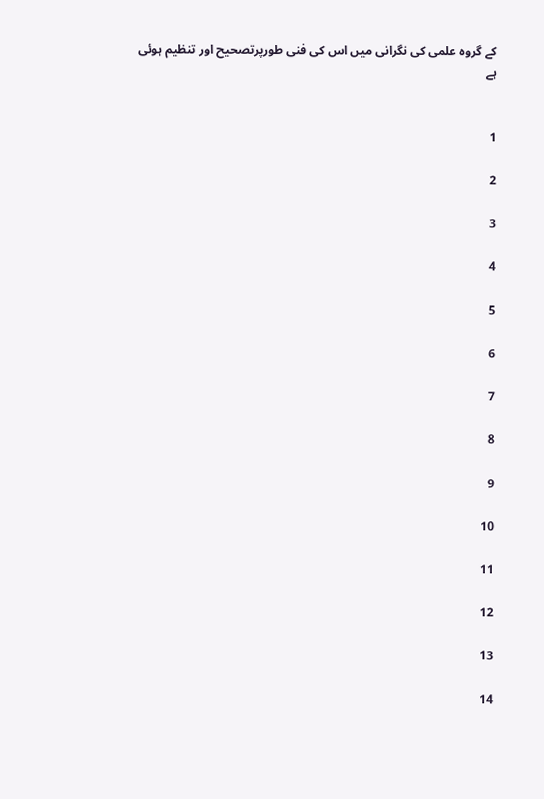کے گروہ علمی کی نگرانی میں اس کی فنی طورپرتصحیح اور تنظیم ہوئی ہے


1

2

3

4

5

6

7

8

9

10

11

12

13

14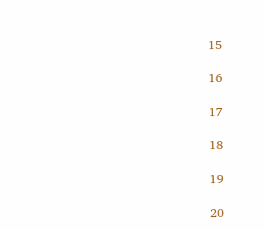15

16

17

18

19

20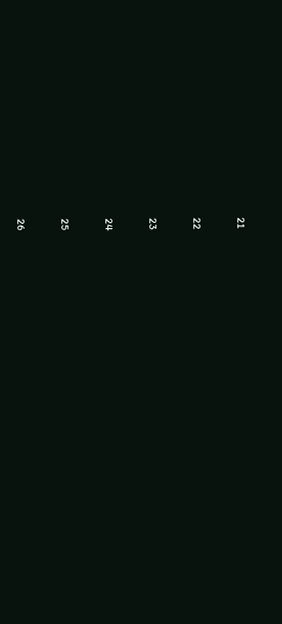21

22

23

24

25

26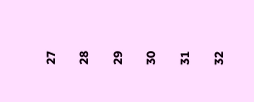27

28

29

30

31

32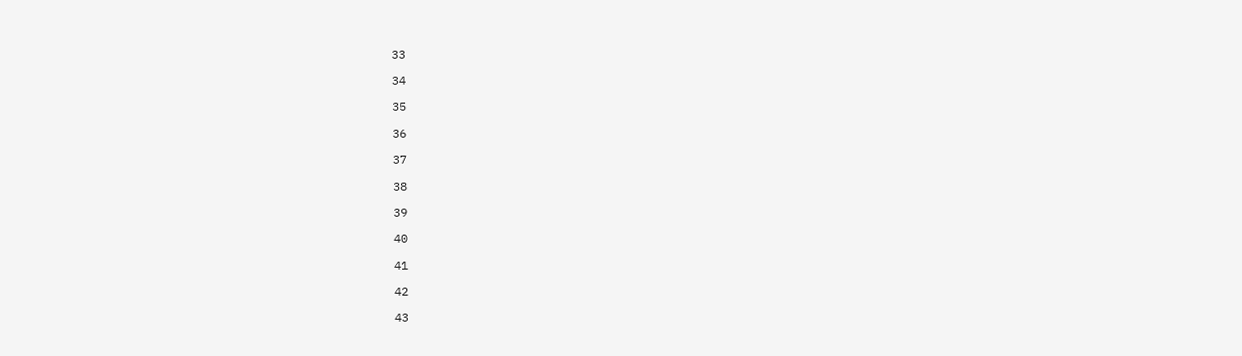33

34

35

36

37

38

39

40

41

42

43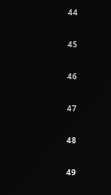44

45

46

47

48

49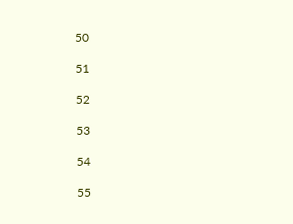50

51

52

53

54

55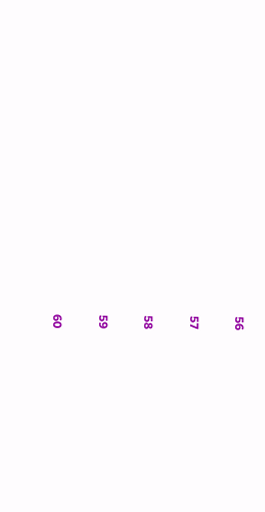56

57

58

59

60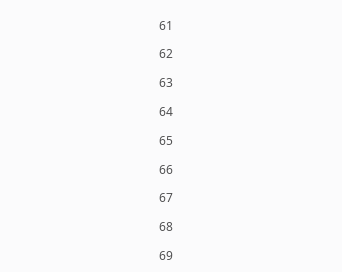61

62

63

64

65

66

67

68

69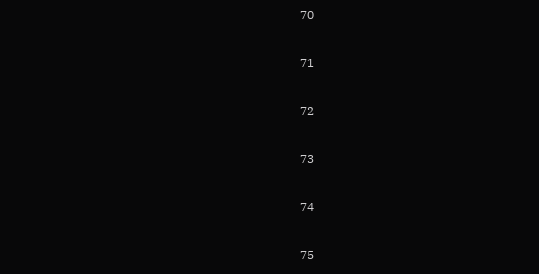70

71

72

73

74

75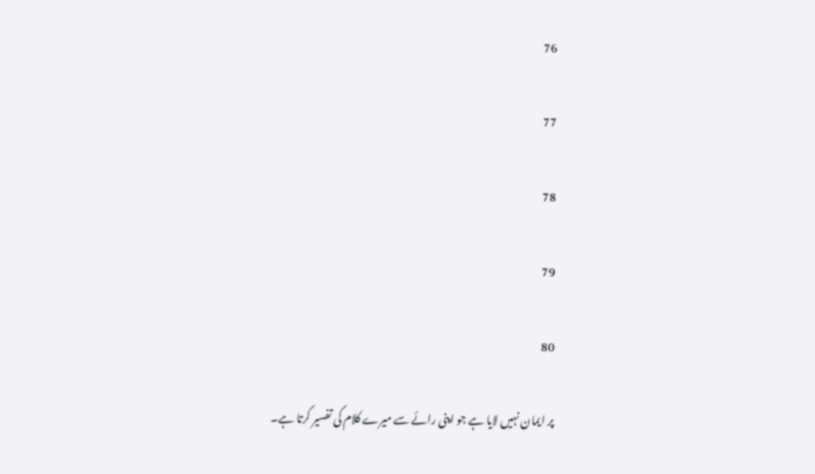76

77

78

79

80

پر ایمان نہیں لایا ہے جو اپنی رائے سے میرے کلام کی تفسیر کرتا ہے۔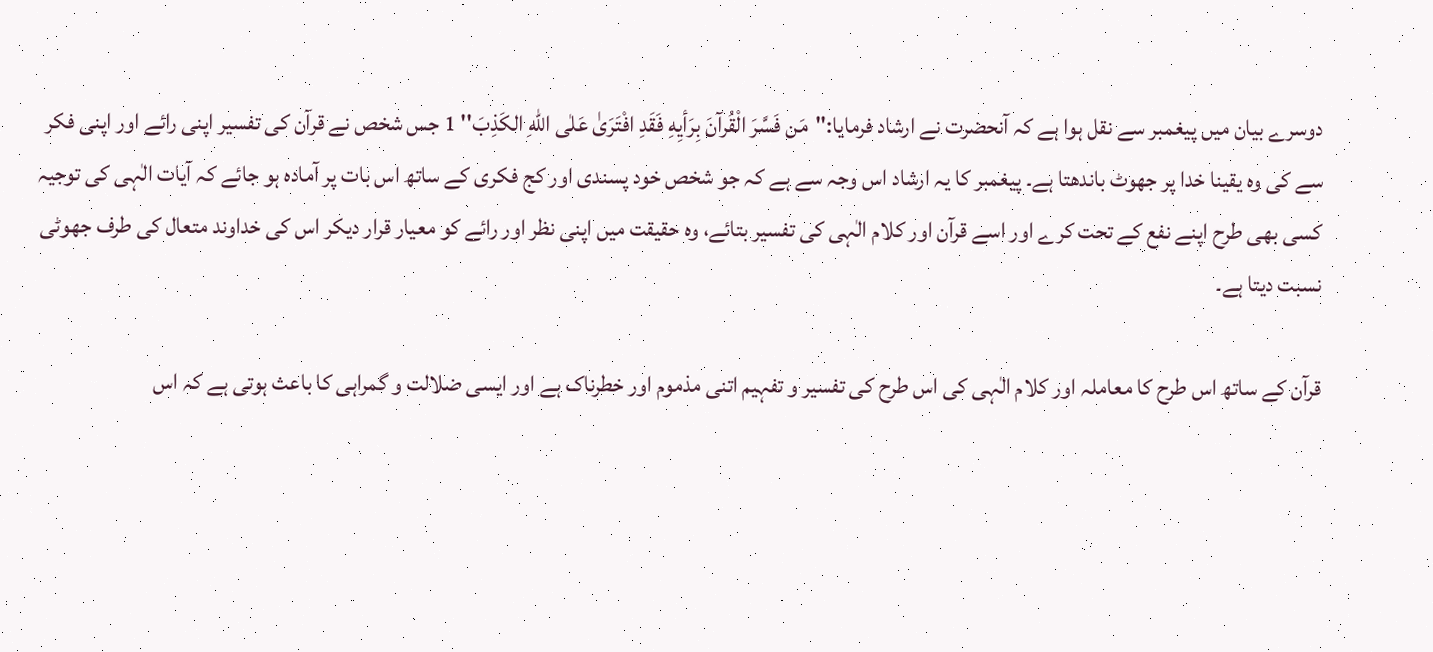دوسرے بیان میں پیغمبر سے نقل ہوا ہے کہ آنحضرت نے ارشاد فرمایا:''مَن فَسَّرَ الْقُرآنَ بِرَأیِهِ فَقَدِ افْتَرَیٰ عَلٰی اللّٰهِ الکَذِبَ'' 1 جس شخص نے قرآن کی تفسیر اپنی رائے اور اپنی فکر سے کی وہ یقینا خدا پر جھوٹ باندھتا ہے۔ پیغمبر کا یہ ارشاد اس وجہ سے ہے کہ جو شخص خود پسندی اور کج فکری کے ساتھ اس بات پر آمادہ ہو جائے کہ آیات الٰہی کی توجیہ کسی بھی طرح اپنے نفع کے تحت کرے اور اسے قرآن اور کلام الٰہی کی تفسیر بتائے، وہ حقیقت میں اپنی نظر اور رائے کو معیار قرار دیکر اس کی خداوند متعال کی طرف جھوٹی نسبت دیتا ہے۔

قرآن کے ساتھ اس طرح کا معاملہ اور کلام الٰہی کی اس طرح کی تفسیر و تفہیم اتنی مذموم اور خطرناک ہے اور ایسی ضلالت و گمراہی کا باعث ہوتی ہے کہ اس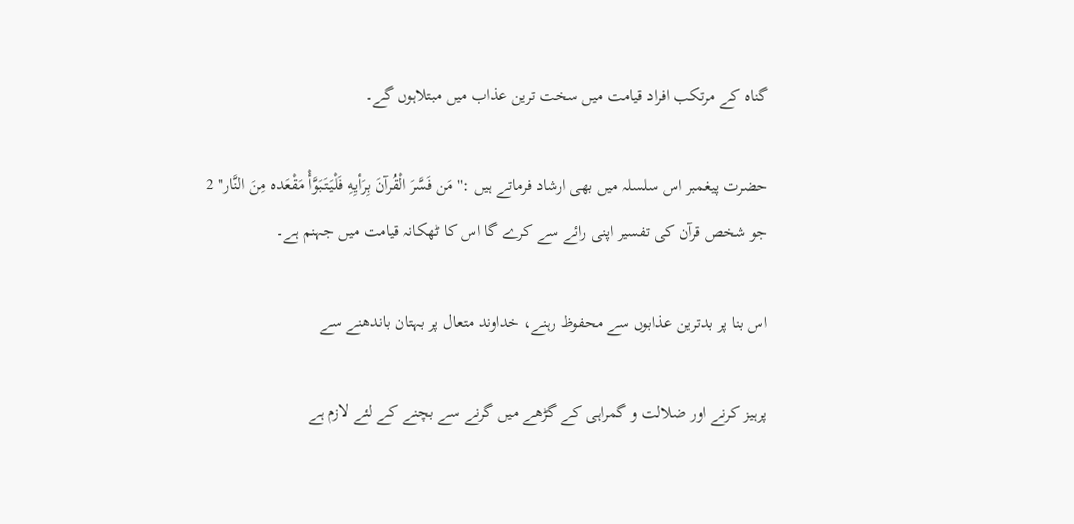گناہ کے مرتکب افراد قیامت میں سخت ترین عذاب میں مبتلاہوں گے۔

حضرت پیغمبر اس سلسلہ میں بھی ارشاد فرماتے ہیں :''مَن فَسَّرَ الْقُرآنَ بِرَأیِهِ فَلْیَتَبَوَّأْ مَقْعَده مِنَ النَّار'' 2 جو شخص قرآن کی تفسیر اپنی رائے سے کرے گا اس کا ٹھکانہ قیامت میں جہنم ہے۔

اس بنا پر بدترین عذابوں سے محفوظ رہنے، خداوند متعال پر بہتان باندھنے سے

پرہیز کرنے اور ضلالت و گمراہی کے گڑھے میں گرنے سے بچنے کے لئے لازم ہے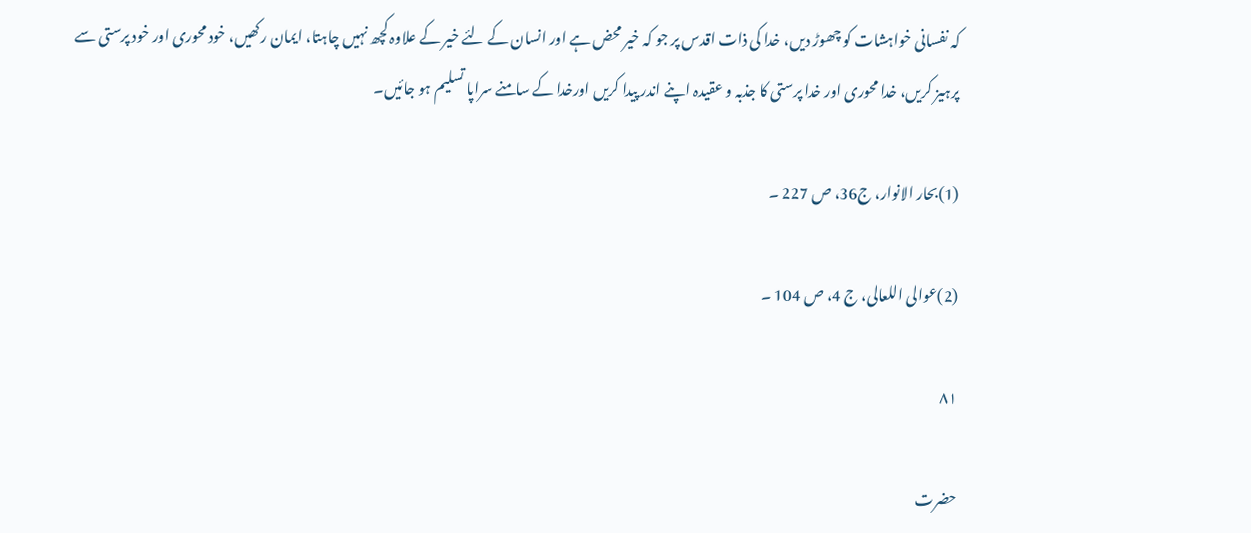کہ نفسانی خواہشات کو چھوڑ دیں، خدا کی ذات اقدس پر جو کہ خیر محض ہے اور انسان کے لئے خیر کے علاوہ کچھ نہیں چاہتا، ایمان رکھیں، خود محوری اور خود پرستی سے پرہیز کریں، خدا محوری اور خدا پرستی کا جذبہ و عقیدہ اپنے اندر پیدا کریں اورخدا کے سامنے سراپا تسلیم ہو جائیں۔

(1)بحار الانوار، ج36، ص 227 ۔

(2)عوالی اللعالی، ج 4، ص 104 ۔

۸۱

حضرت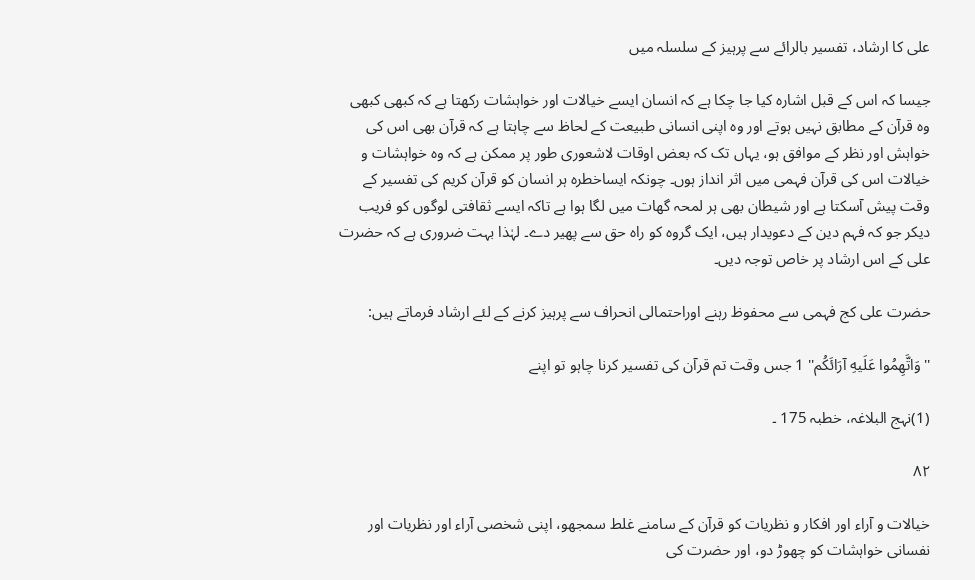علی کا ارشاد، تفسیر بالرائے سے پرہیز کے سلسلہ میں

جیسا کہ اس کے قبل اشارہ کیا جا چکا ہے کہ انسان ایسے خیالات اور خواہشات رکھتا ہے کہ کبھی کبھی وہ قرآن کے مطابق نہیں ہوتے اور وہ اپنی انسانی طبیعت کے لحاظ سے چاہتا ہے کہ قرآن بھی اس کی خواہش اور نظر کے موافق ہو، یہاں تک کہ بعض اوقات لاشعوری طور پر ممکن ہے کہ وہ خواہشات و خیالات اس کی قرآن فہمی میں اثر انداز ہوں۔ چونکہ ایساخطرہ ہر انسان کو قرآن کریم کی تفسیر کے وقت پیش آسکتا ہے اور شیطان بھی ہر لمحہ گھات میں لگا ہوا ہے تاکہ ایسے ثقافتی لوگوں کو فریب دیکر جو کہ فہم دین کے دعویدار ہیں، ایک گروہ کو راہ حق سے پھیر دے۔ لہٰذا بہت ضروری ہے کہ حضرت علی کے اس ارشاد پر خاص توجہ دیں۔

حضرت علی کج فہمی سے محفوظ رہنے اوراحتمالی انحراف سے پرہیز کرنے کے لئے ارشاد فرماتے ہیں:

''وَاتَّهِمُوا عَلَیهِ آرَائَکُم'' 1 جس وقت تم قرآن کی تفسیر کرنا چاہو تو اپنے

(1)نہج البلاغہ، خطبہ 175 ۔

۸۲

خیالات و آراء اور افکار و نظریات کو قرآن کے سامنے غلط سمجھو، اپنی شخصی آراء اور نظریات اور نفسانی خواہشات کو چھوڑ دو، اور حضرت کی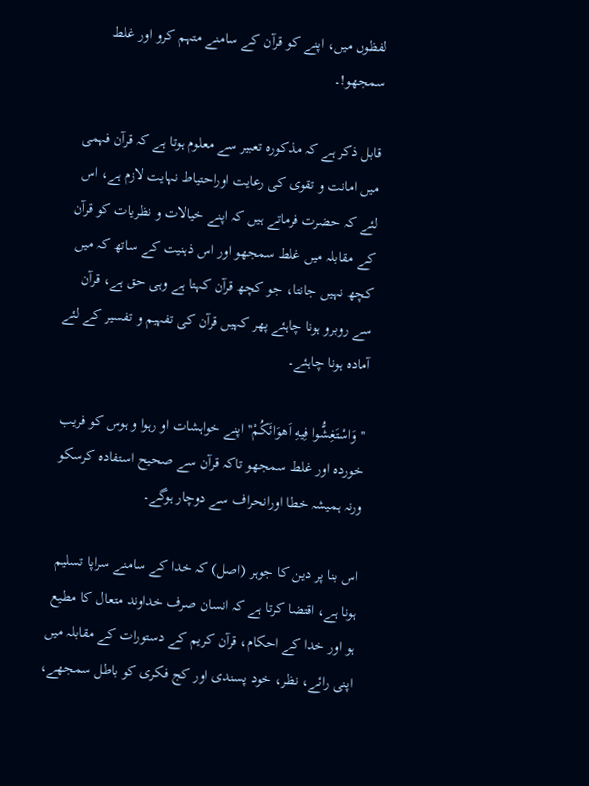لفظوں میں، اپنے کو قرآن کے سامنے متہم کرو اور غلط سمجھو!۔

قابل ذکر ہے کہ مذکورہ تعبیر سے معلوم ہوتا ہے کہ قرآن فہمی میں امانت و تقوی کی رعایت اوراحتیاط نہایت لازم ہے، اس لئے کہ حضرت فرماتے ہیں کہ اپنے خیالات و نظریات کو قرآن کے مقابلہ میں غلط سمجھو اور اس ذہنیت کے ساتھ کہ میں کچھ نہیں جانتا، جو کچھ قرآن کہتا ہے وہی حق ہے، قرآن سے روبرو ہونا چاہئے پھر کہیں قرآن کی تفہیم و تفسیر کے لئے آمادہ ہونا چاہئے۔

''وَاسْتَغِشُّوا فِیهِ اَهوَائَکُمْ'' اپنے خواہشات او رہوا و ہوس کو فریب خوردہ اور غلط سمجھو تاکہ قرآن سے صحیح استفادہ کرسکو ورنہ ہمیشہ خطا اورانحراف سے دوچار ہوگے۔

اس بنا پر دین کا جوہر (اصل) کہ خدا کے سامنے سراپا تسلیم ہونا ہے، اقتضا کرتا ہے کہ انسان صرف خداوند متعال کا مطیع ہو اور خدا کے احکام، قرآن کریم کے دستورات کے مقابلہ میں اپنی رائے، نظر، خود پسندی اور کج فکری کو باطل سمجھے،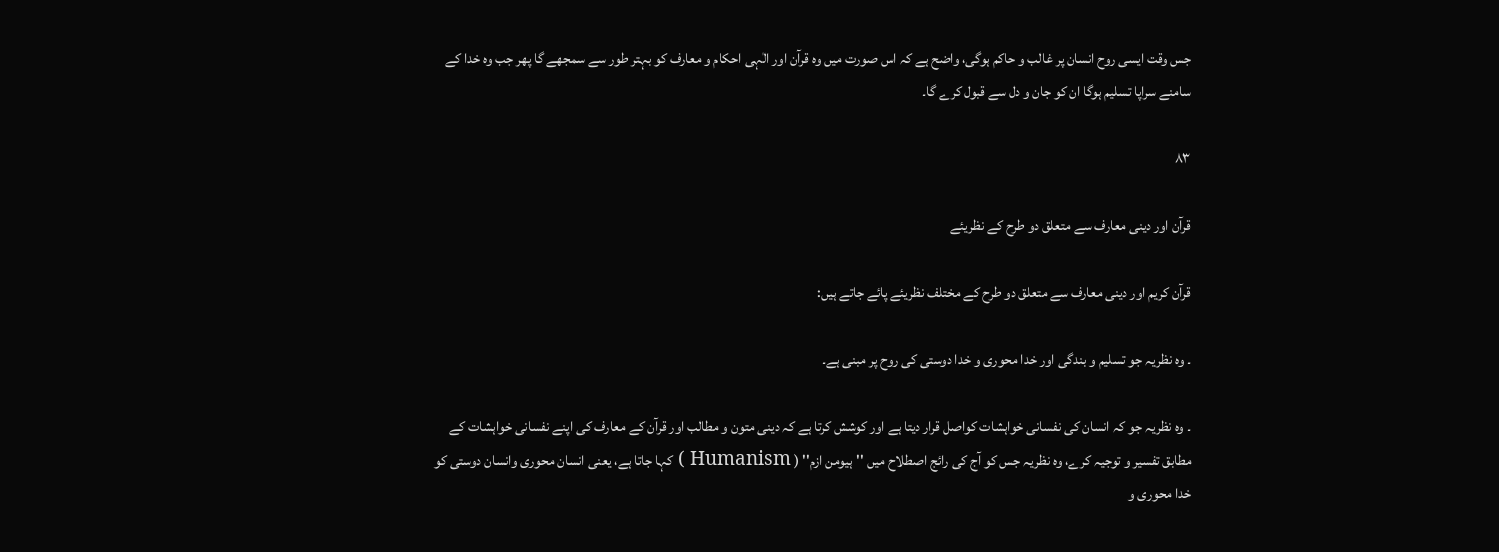جس وقت ایسی روح انسان پر غالب و حاکم ہوگی، واضح ہے کہ اس صورت میں وہ قرآن اور الٰہی احکام و معارف کو بہتر طور سے سمجھے گا پھر جب وہ خدا کے سامنے سراپا تسلیم ہوگا ان کو جان و دل سے قبول کرے گا۔

۸۳

قرآن اور دینی معارف سے متعلق دو طرح کے نظریئے

قرآن کریم اور دینی معارف سے متعلق دو طرح کے مختلف نظریئے پائے جاتے ہیں:

۔ وہ نظریہ جو تسلیم و بندگی اور خدا محوری و خدا دوستی کی روح پر مبنی ہے۔

۔ وہ نظریہ جو کہ انسان کی نفسانی خواہشات کواصل قرار دیتا ہے اور کوشش کرتا ہے کہ دینی متون و مطالب اور قرآن کے معارف کی اپنے نفسانی خواہشات کے مطابق تفسیر و توجیہ کرے، وہ نظریہ جس کو آج کی رائج اصطلاح میں ''ہیومن ازم'' ( Humanism ) کہا جاتا ہے، یعنی انسان محوری وانسان دوستی کو خدا محوری و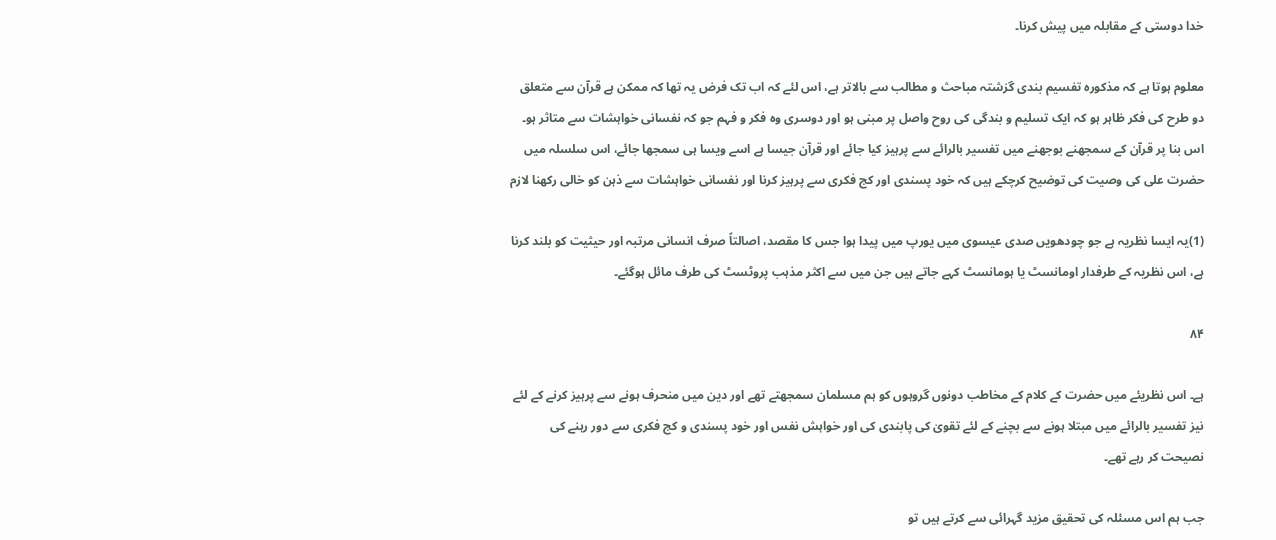خدا دوستی کے مقابلہ میں پیش کرنا۔

معلوم ہوتا ہے کہ مذکورہ تفسیم بندی گزشتہ مباحث و مطالب سے بالاتر ہے، اس لئے کہ اب تک فرض یہ تھا کہ ممکن ہے قرآن سے متعلق دو طرح کی فکر ظاہر ہو کہ ایک تسلیم و بندگی کی روح واصل پر مبنی ہو اور دوسری وہ فکر و فہم جو کہ نفسانی خواہشات سے متاثر ہو۔ اس بنا پر قرآن کے سمجھنے بوجھنے میں تفسیر بالرائے سے پرہیز کیا جائے اور قرآن جیسا ہے اسے ویسا ہی سمجھا جائے، اس سلسلہ میں حضرت علی کی وصیت کی توضیح کرچکے ہیں کہ خود پسندی اور کج فکری سے پرہیز کرنا اور نفسانی خواہشات سے ذہن کو خالی رکھنا لازم

(1)یہ ایسا نظریہ ہے جو چودھویں صدی عیسوی میں یورپ میں پیدا ہوا جس کا مقصد، اصالتاً صرف انسانی مرتبہ اور حیثیت کو بلند کرنا ہے، اس نظریہ کے طرفدار اومانسٹ یا ہومانسٹ کہے جاتے ہیں جن میں سے اکثر مذہب پروٹسٹ کی طرف مائل ہوگئے۔

۸۴

ہے۔ اس نظریئے میں حضرت کے کلام کے مخاطب دونوں گروہوں کو ہم مسلمان سمجھتے تھے اور دین میں منحرف ہونے سے پرہیز کرنے کے لئے نیز تفسیر بالرائے میں مبتلا ہونے سے بچنے کے لئے تقویٰ کی پابندی کی اور خواہش نفس اور خود پسندی و کج فکری سے دور رہنے کی نصیحت کر رہے تھے۔

جب ہم اس مسئلہ کی تحقیق مزید گہرائی سے کرتے ہیں تو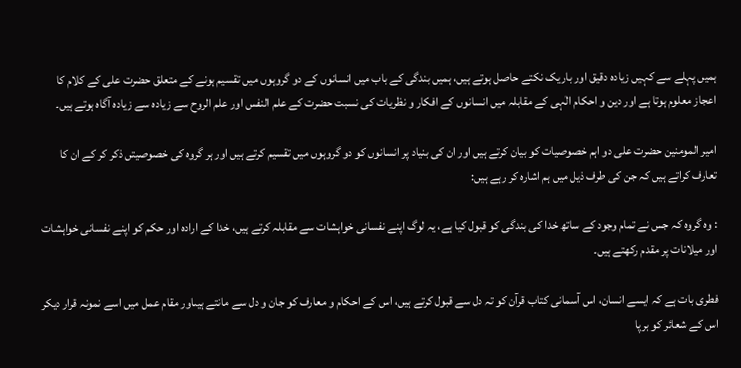ہمیں پہلے سے کہیں زیادہ دقیق اور باریک نکتے حاصل ہوتے ہیں، ہمیں بندگی کے باب میں انسانوں کے دو گروہوں میں تقسیم ہونے کے متعلق حضرت علی کے کلام کا اعجاز معلوم ہوتا ہے اور دین و احکام الٰہی کے مقابلہ میں انسانوں کے افکار و نظریات کی نسبت حضرت کے علم النفس اور علم الروح سے زیادہ سے زیادہ آگاہ ہوتے ہیں۔

امیر المومنین حضرت علی دو اہم خصوصیات کو بیان کرتے ہیں اور ان کی بنیاد پر انسانوں کو دو گروہوں میں تقسیم کرتے ہیں اور ہر گروہ کی خصوصیتں ذکر کر کے ان کا تعارف کراتے ہیں کہ جن کی طرف ذیل میں ہم اشارہ کر رہے ہیں:

: وہ گروہ کہ جس نے تمام وجود کے ساتھ خدا کی بندگی کو قبول کیا ہے، یہ لوگ اپنے نفسانی خواہشات سے مقابلہ کرتے ہیں، خدا کے ارادہ اور حکم کو اپنے نفسانی خواہشات اور میلانات پر مقدم رکھتے ہیں۔

فطری بات ہے کہ ایسے انسان، اس آسمانی کتاب قرآن کو تہ دل سے قبول کرتے ہیں، اس کے احکام و معارف کو جان و دل سے مانتے ہیںاور مقام عمل میں اسے نمونہ قرار دیکر اس کے شعائر کو برپا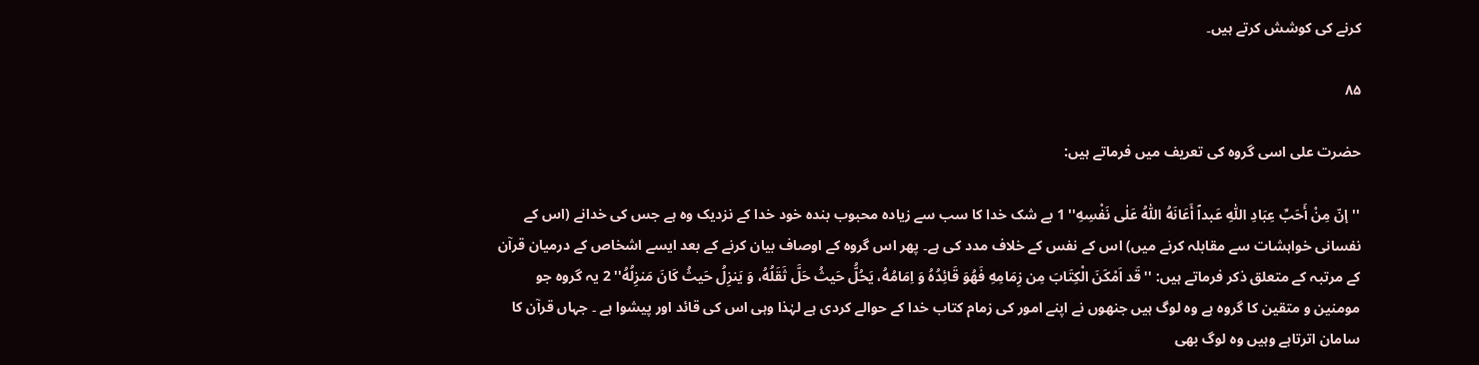کرنے کی کوشش کرتے ہیں۔

۸۵

حضرت علی اسی گروہ کی تعریف میں فرماتے ہیں:

''إنّ مِنْ أَحَبِّ عِبَادِ اللّٰهِ عَبداً أَعَانَهُ اللّٰهُ عَلٰی نَفْسِهِ'' 1 بے شک خدا کا سب سے زیادہ محبوب بندہ خود خدا کے نزدیک وہ ہے جس کی خدانے (اس کے نفسانی خواہشات سے مقابلہ کرنے میں) اس کے نفس کے خلاف مدد کی ہے۔ پھر اس گروہ کے اوصاف بیان کرنے کے بعد ایسے اشخاص کے درمیان قرآن کے مرتبہ کے متعلق ذکر فرماتے ہیں: ''قَد اَمْکَنَ الْکِتَابَ مِن زِمَامِهِ فَهُوَ قَائِدُهُ وَ اِمَامُهُ، یَحُلُّ حَیثُ حَلَّ ثَقَلُهُ، وَ یَنزِلُ حَیثُ کَانَ مَنزِلُهُ'' 2 یہ گروہ جو مومنین و متقین کا گروہ ہے وہ لوگ ہیں جنھوں نے اپنے امور کی زمام کتاب خدا کے حوالے کردی ہے لہٰذا وہی اس کی قائد اور پیشوا ہے ۔ جہاں قرآن کا سامان اترتاہے وہیں وہ لوگ بھی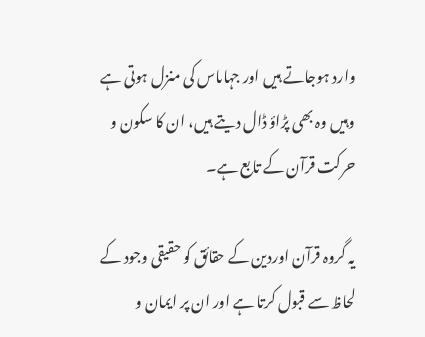وارد ہوجاتے ہیں اور جہاںاس کی منزل ہوتی ہے وہیں وہ بھی پڑاؤ ڈال دیتے ہیں، ان کا سکون و حرکت قرآن کے تابع ہے۔

یہ گروہ قرآن اوردین کے حقائق کو حقیقی وجود کے لحاظ سے قبول کرتا ہے اور ان پر ایمان و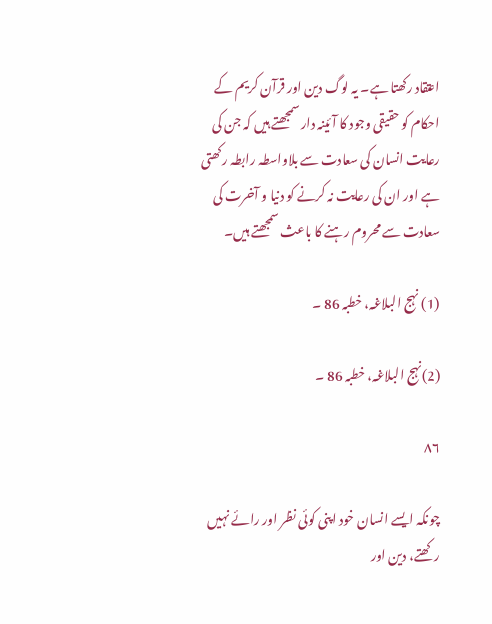اعتقاد رکھتا ہے۔ یہ لوگ دین اور قرآن کریم کے احکام کو حقیقی وجود کا آئینہ دار سمجھتے ہیں کہ جن کی رعایت انسان کی سعادت سے بلاواسطہ رابطہ رکھتی ہے اور ان کی رعایت نہ کرنے کو دنیا و آخرت کی سعادت سے محروم رہنے کا باعث سمجھتے ہیں۔

(1) نہج البلاغہ، خطبہ 86 ۔

(2)نہج البلاغہ، خطبہ 86 ۔

۸۶

چونکہ ایسے انسان خود اپنی کوئی نظر اور رائے نہیں رکھتے، دین اور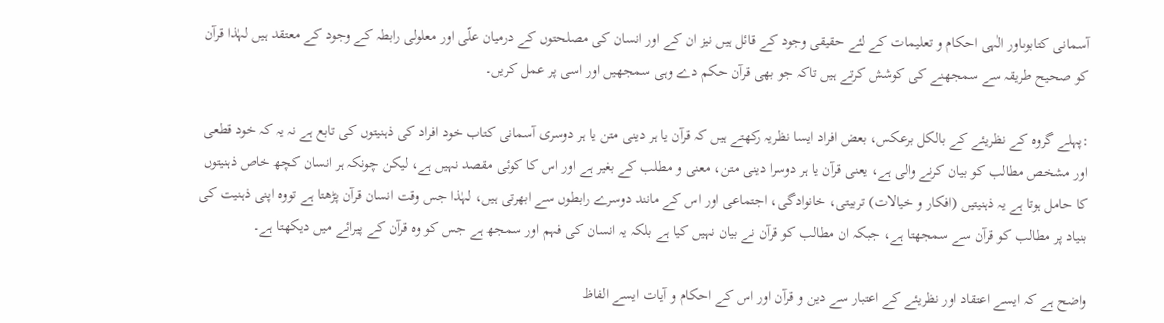آسمانی کتابوںاور الٰہی احکام و تعلیمات کے لئے حقیقی وجود کے قائل ہیں نیز ان کے اور انسان کی مصلحتوں کے درمیان علّی اور معلولی رابطہ کے وجود کے معتقد ہیں لہٰذا قرآن کو صحیح طریقہ سے سمجھنے کی کوشش کرتے ہیں تاکہ جو بھی قرآن حکم دے وہی سمجھیں اور اسی پر عمل کریں۔

:پہلے گروہ کے نظریئے کے بالکل برعکس، بعض افراد ایسا نظریہ رکھتے ہیں کہ قرآن یا ہر دینی متن یا ہر دوسری آسمانی کتاب خود افراد کی ذہنیتوں کی تابع ہے نہ یہ کہ خود قطعی اور مشخص مطالب کو بیان کرنے والی ہے، یعنی قرآن یا ہر دوسرا دینی متن، معنی و مطلب کے بغیر ہے اور اس کا کوئی مقصد نہیں ہے، لیکن چونکہ ہر انسان کچھ خاص ذہنیتوں کا حامل ہوتا ہے یہ ذہنیتیں (افکار و خیالات) تربیتی، خانوادگی، اجتماعی اور اس کے مانند دوسرے رابطوں سے ابھرتی ہیں، لہٰذا جس وقت انسان قرآن پڑھتا ہے تووہ اپنی ذہنیت کی بنیاد پر مطالب کو قرآن سے سمجھتا ہے، جبکہ ان مطالب کو قرآن نے بیان نہیں کیا ہے بلکہ یہ انسان کی فہم اور سمجھ ہے جس کو وہ قرآن کے پیرائے میں دیکھتا ہے۔

واضح ہے کہ ایسے اعتقاد اور نظریئے کے اعتبار سے دین و قرآن اور اس کے احکام و آیات ایسے الفاظ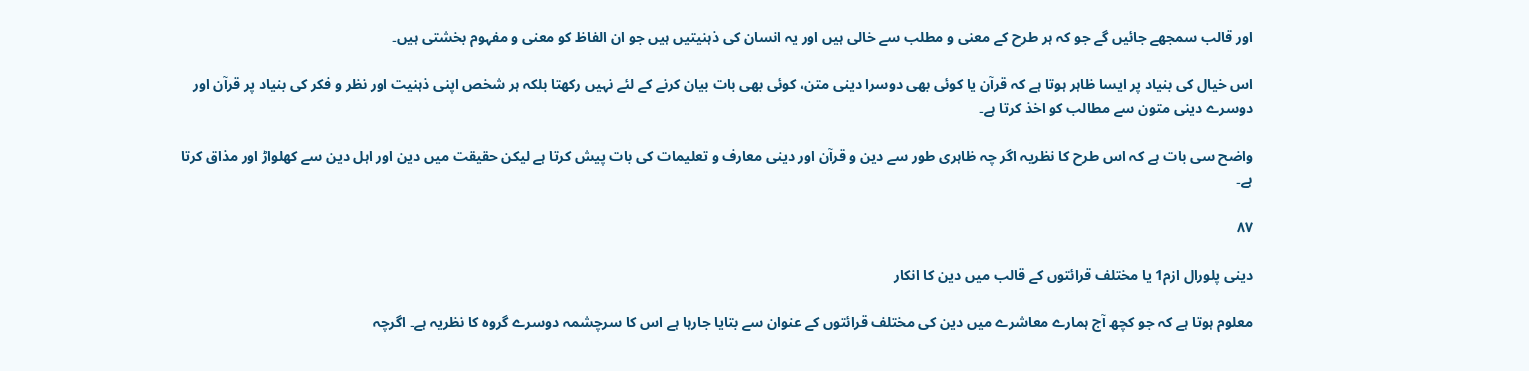اور قالب سمجھے جائیں گے جو کہ ہر طرح کے معنی و مطلب سے خالی ہیں اور یہ انسان کی ذہنیتیں ہیں جو ان الفاظ کو معنی و مفہوم بخشتی ہیں۔

اس خیال کی بنیاد پر ایسا ظاہر ہوتا ہے کہ قرآن یا کوئی بھی دوسرا دینی متن، کوئی بھی بات بیان کرنے کے لئے نہیں رکھتا بلکہ ہر شخص اپنی ذہنیت اور نظر و فکر کی بنیاد پر قرآن اور دوسرے دینی متون سے مطالب کو اخذ کرتا ہے۔

واضح سی بات ہے کہ اس طرح کا نظریہ اگر چہ ظاہری طور سے دین و قرآن اور دینی معارف و تعلیمات کی بات پیش کرتا ہے لیکن حقیقت میں دین اور اہل دین سے کھلواڑ اور مذاق کرتا ہے۔

۸۷

دینی پلورال ازم1 یا مختلف قرائتوں کے قالب میں دین کا انکار

معلوم ہوتا ہے کہ جو کچھ آج ہمارے معاشرے میں دین کی مختلف قرائتوں کے عنوان سے بتایا جارہا ہے اس کا سرچشمہ دوسرے گروہ کا نظریہ ہے۔ اگرچہ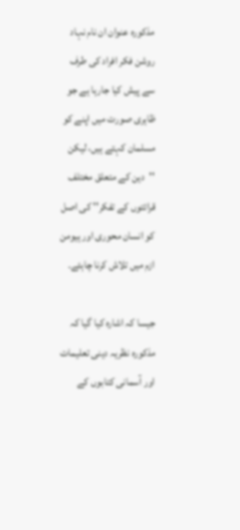مذکورہ عنوان ان نام نہاد روشن فکر افراد کی طرف سے پیش کیا جارہا ہے جو ظاہری صورت میں اپنے کو مسلمان کہتے ہیں، لیکن ''دین کے متعلق مختلف قرائتوں کے تفکر'' کی اصل کو انسان محوری اور ہیومن ازم میں تلاش کرنا چاہئے۔

جیسا کہ اشارہ کیا گیا کہ مذکورہ نظریہ دینی تعلیمات اور آسمانی کتابوں کے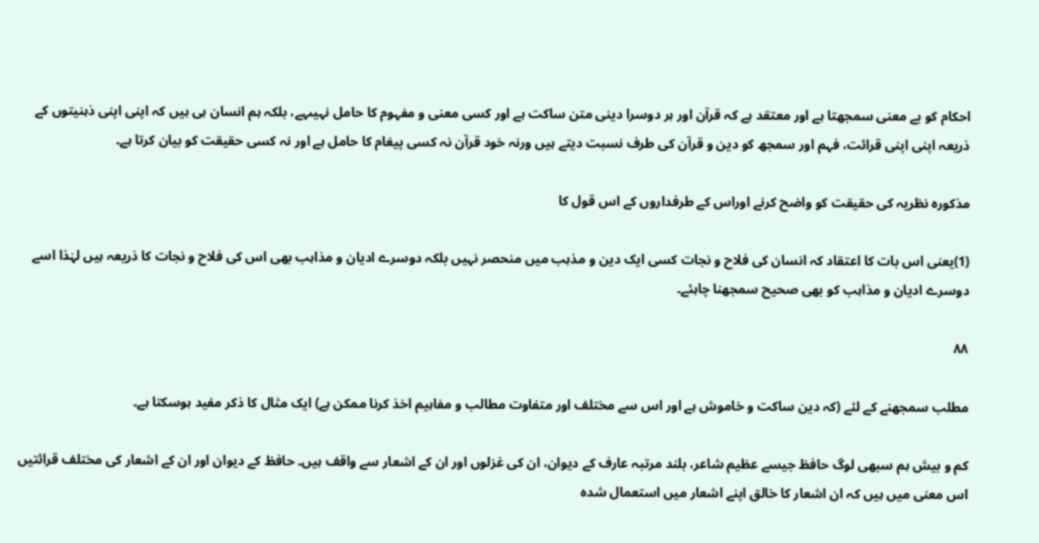احکام کو بے معنی سمجھتا ہے اور معتقد ہے کہ قرآن اور ہر دوسرا دینی متن ساکت ہے اور کسی معنی و مفہوم کا حامل نہیںہے، بلکہ ہم انسان ہی ہیں کہ اپنی اپنی ذہنیتوں کے ذریعہ اپنی اپنی قرائت، فہم اور سمجھ کو دین و قرآن کی طرف نسبت دیتے ہیں ورنہ خود قرآن نہ کسی پیغام کا حامل ہے اور نہ کسی حقیقت کو بیان کرتا ہے۔

مذکورہ نظریہ کی حقیقت کو واضح کرنے اوراس کے طرفداروں کے اس قول کا

(1)یعنی اس بات کا اعتقاد کہ انسان کی فلاح و نجات کسی ایک دین و مذہب میں منحصر نہیں بلکہ دوسرے ادیان و مذاہب بھی اس کی فلاح و نجات کا ذریعہ ہیں لہٰذا اسے دوسرے ادیان و مذاہب کو بھی صحیح سمجھنا چاہئے۔

۸۸

مطلب سمجھنے کے لئے (کہ دین ساکت و خاموش ہے اور اس سے مختلف اور متفاوت مطالب و مفاہیم اخذ کرنا ممکن ہے) ایک مثال کا ذکر مفید ہوسکتا ہے۔

کم و بیش ہم سبھی لوگ حافظ جیسے عظیم شاعر، بلند مرتبہ عارف کے دیوان، ان کی غزلوں اور ان کے اشعار سے واقف ہیں۔ حافظ کے دیوان اور ان کے اشعار کی مختلف قرائتیں اس معنی میں ہیں کہ ان اشعار کا خالق اپنے اشعار میں استعمال شدہ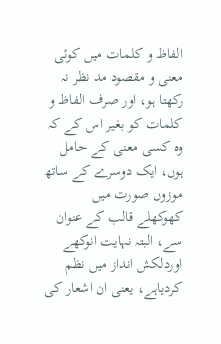الفاظ و کلمات میں کوئی معنی و مقصود مد نظر نہ رکھتا ہو، اور صرف الفاظ و کلمات کو بغیر اس کے کہ وہ کسی معنی کے حامل ہوں، ایک دوسرے کے ساتھ موزوں صورت میں کھوکھلے قالب کے عنوان سے، البتہ نہایت انوکھے اوردلکش انداز میں نظم کردیاہے، یعنی ان اشعار کی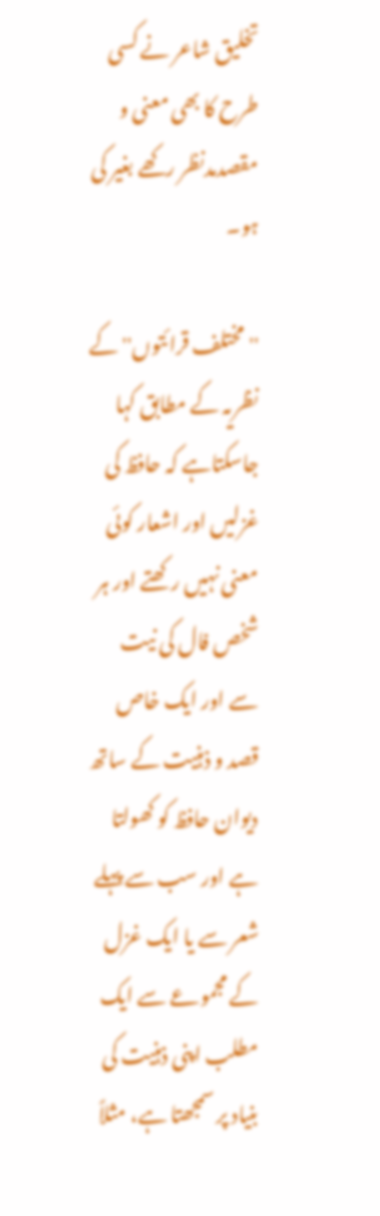تخلیق شاعر نے کسی طرح کا بھی معنی و مقصدمدنظر رکھے بغیر کی ہو۔

''مختلف قرائتوں'' کے نظریہ کے مطابق کہا جاسکتاہے کہ حافظ کی غزلیں اور اشعار کوئی معنی نہیں رکھتے اور ہر شخص فال کی نیت سے اور ایک خاص قصد و ذہنیت کے ساتھ دیوان حافظ کو کھولتا ہے اور سب سے پہلے شعر سے یا ایک غزل کے مجموعے سے ایک مطلب اپنی ذہنیت کی بنیاد پر سمجھتا ہے، مثلاً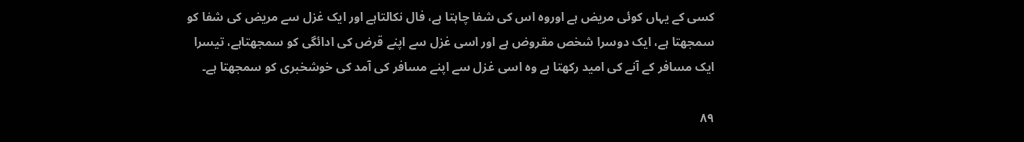کسی کے یہاں کوئی مریض ہے اوروہ اس کی شفا چاہتا ہے، فال نکالتاہے اور ایک غزل سے مریض کی شفا کو سمجھتا ہے، ایک دوسرا شخص مقروض ہے اور اسی غزل سے اپنے قرض کی ادائگی کو سمجھتاہے، تیسرا ایک مسافر کے آنے کی امید رکھتا ہے وہ اسی غزل سے اپنے مسافر کی آمد کی خوشخبری کو سمجھتا ہے۔

۸۹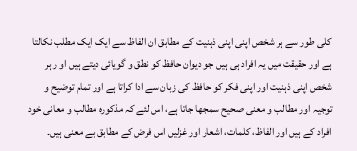کلی طور سے ہر شخص اپنی اپنی ذہنیت کے مطابق ان الفاظ سے ایک ایک مطلب نکالتا ہے اور حقیقت میں یہ افراد ہی ہیں جو دیوان حافظ کو نطق و گویائی دیتے ہیں او ر ہر شخص اپنی ذہنیت اور اپنی فکر کو حافظ کی زبان سے ادا کراتا ہے اور تمام توضیح و توجیہ اور مطالب و معنی صحیح سمجھا جاتا ہے، اس لئے کہ مذکورہ مطالب و معانی خود افراد کے ہیں اور الفاظ، کلمات، اشعار اور غزلیں اس فرض کے مطابق بے معنی ہیں۔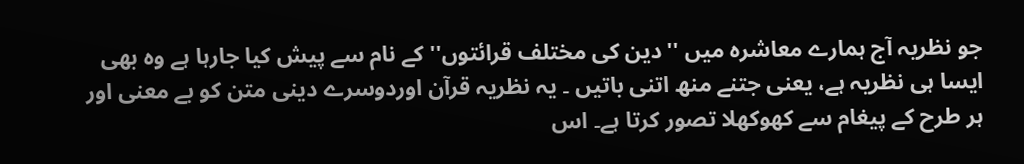جو نظریہ آج ہمارے معاشرہ میں ''دین کی مختلف قرائتوں'' کے نام سے پیش کیا جارہا ہے وہ بھی ایسا ہی نظریہ ہے، یعنی جتنے منھ اتنی باتیں ۔ یہ نظریہ قرآن اوردوسرے دینی متن کو بے معنی اور ہر طرح کے پیغام سے کھوکھلا تصور کرتا ہے۔ اس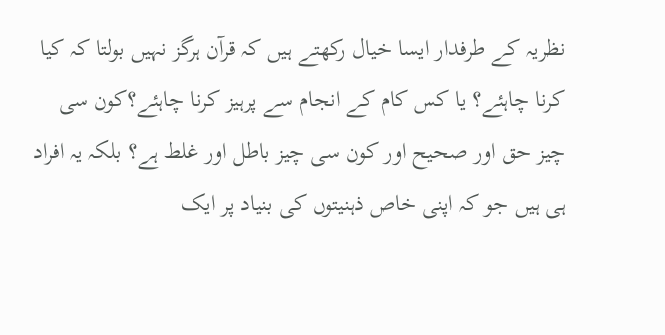نظریہ کے طرفدار ایسا خیال رکھتے ہیں کہ قرآن ہرگز نہیں بولتا کہ کیا کرنا چاہئے؟ یا کس کام کے انجام سے پرہیز کرنا چاہئے؟کون سی چیز حق اور صحیح اور کون سی چیز باطل اور غلط ہے؟ بلکہ یہ افراد ہی ہیں جو کہ اپنی خاص ذہنیتوں کی بنیاد پر ایک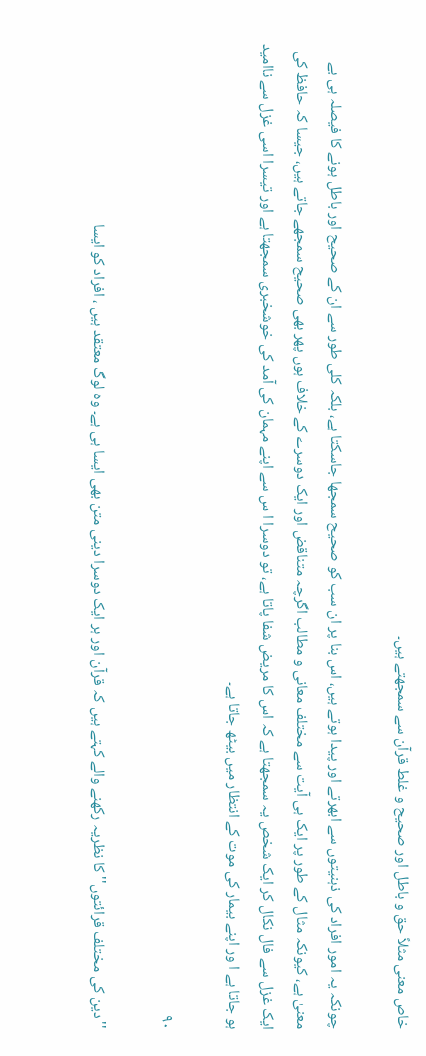خاص معنی مثلاً حق و باطل اور صحیح و غلط قرآن سے سمجھتے ہیں۔

چونکہ یہ امور افراد کی ذہنیتوں سے ابھرتے اور پیدا ہوتے ہیں، اس بنا پر ان سب کو صحیح سمجھا جاسکتا ہے، بلکہ کلی طور سے ان کے صحیح اور باطل ہونے کا فیصلہ ہی بے معنیٰ ہے، کیونکہ مثال کے طور پر ایک ہی آیت سے مختلف معانی و مطالب اگرچہ متناقض اور ایک دوسرے کے خلاف ہوں پھر بھی صحیح سمجھے جاتے ہیں، جیسا کہ حافظ کی ایک غزل سے فال نکال کر ایک شخص یہ سمجھتا ہے کہ اس کا مریض شفا پاتا ہے، تو دوسرا ا س سے اپنے مہمان کی آمد کی خوشخبری سمجھتا ہے اور تیسرا اسی غزل سے ناامید ہو جاتا ہے ا ور اپنے بیمار کی موت کے انتظار میں بیٹھ جاتا ہے۔

۹۰

''دین کی مختلف قرائتوں'' کا نظریہ رکھنے والے کہتے ہیں کہ قرآن اور ہر ایک دوسرا دینی متن بھی ایسا ہی ہے۔ وہ لوگ معتقد ہیں ، افراد کو ایسا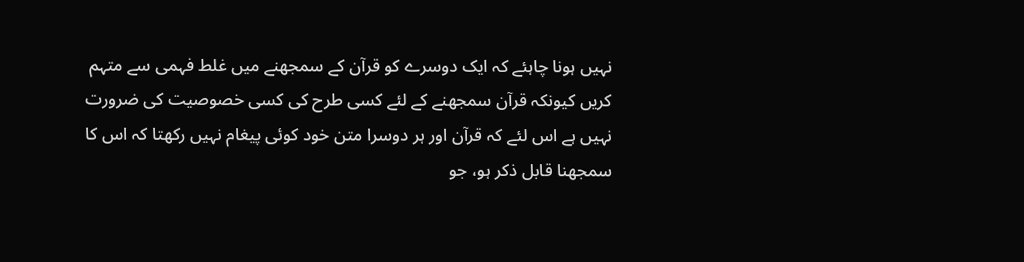نہیں ہونا چاہئے کہ ایک دوسرے کو قرآن کے سمجھنے میں غلط فہمی سے متہم کریں کیونکہ قرآن سمجھنے کے لئے کسی طرح کی کسی خصوصیت کی ضرورت نہیں ہے اس لئے کہ قرآن اور ہر دوسرا متن خود کوئی پیغام نہیں رکھتا کہ اس کا سمجھنا قابل ذکر ہو، جو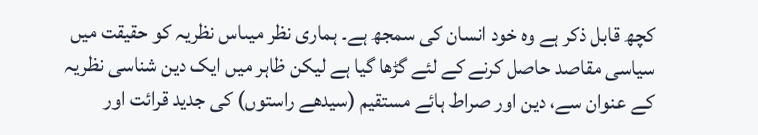کچھ قابل ذکر ہے وہ خود انسان کی سمجھ ہے۔ ہماری نظر میںاس نظریہ کو حقیقت میں سیاسی مقاصد حاصل کرنے کے لئے گڑھا گیا ہے لیکن ظاہر میں ایک دین شناسی نظریہ کے عنوان سے، دین اور صراط ہائے مستقیم (سیدھے راستوں) کی جدید قرائت اور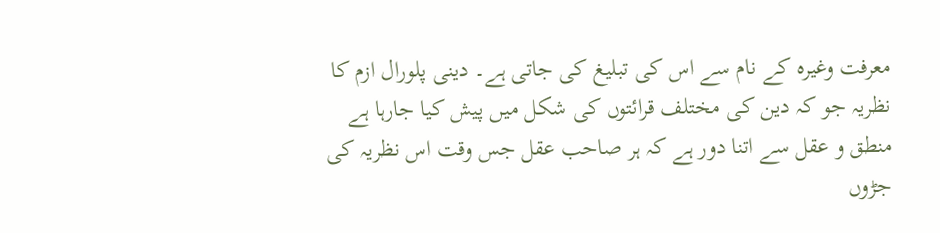معرفت وغیرہ کے نام سے اس کی تبلیغ کی جاتی ہے۔ دینی پلورال ازم کا نظریہ جو کہ دین کی مختلف قرائتوں کی شکل میں پیش کیا جارہا ہے منطق و عقل سے اتنا دور ہے کہ ہر صاحب عقل جس وقت اس نظریہ کی جڑوں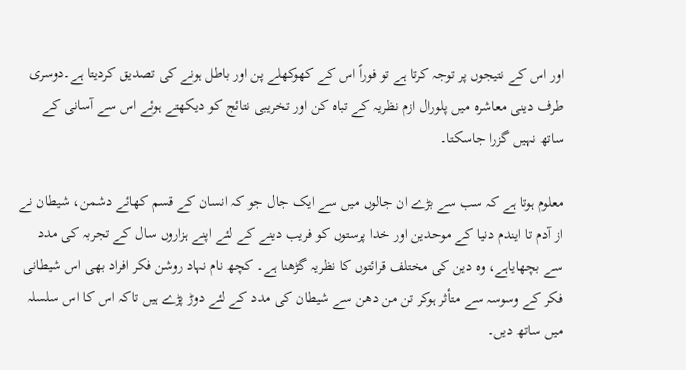اور اس کے نتیجوں پر توجہ کرتا ہے تو فوراً اس کے کھوکھلے پن اور باطل ہونے کی تصدیق کردیتا ہے۔دوسری طرف دینی معاشرہ میں پلورال ازم نظریہ کے تباہ کن اور تخریبی نتائج کو دیکھتے ہوئے اس سے آسانی کے ساتھ نہیں گزرا جاسکتا۔

معلوم ہوتا ہے کہ سب سے بڑے ان جالوں میں سے ایک جال جو کہ انسان کے قسم کھائے دشمن، شیطان نے از آدم تا ایندم دنیا کے موحدین اور خدا پرستوں کو فریب دینے کے لئے اپنے ہزاروں سال کے تجربہ کی مدد سے بچھایاہے، وہ دین کی مختلف قرائتوں کا نظریہ گڑھنا ہے۔ کچھ نام نہاد روشن فکر افراد بھی اس شیطانی فکر کے وسوسہ سے متأثر ہوکر تن من دھن سے شیطان کی مدد کے لئے دوڑ پڑے ہیں تاکہ اس کا اس سلسلہ میں ساتھ دیں۔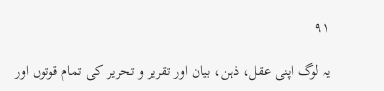۹۱

یہ لوگ اپنی عقل، ذہن، بیان اور تقریر و تحریر کی تمام قوتوں اور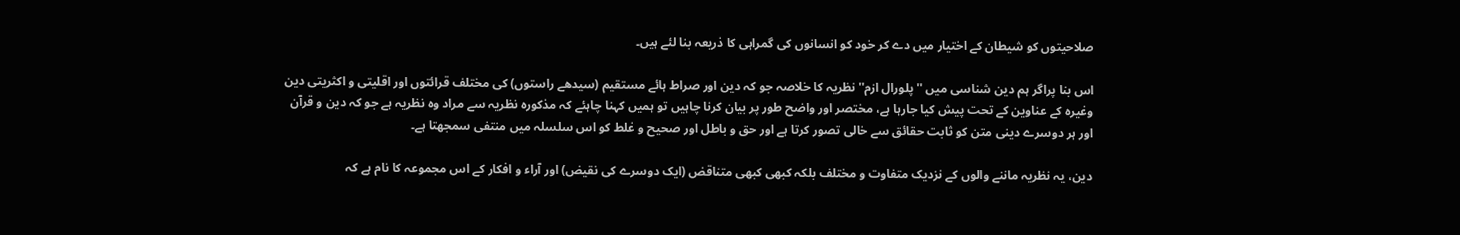صلاحیتوں کو شیطان کے اختیار میں دے کر خود کو انسانوں کی گمراہی کا ذریعہ بنا لئے ہیں۔

اس بنا پراگر ہم دین شناسی میں ''پلورال ازم'' نظریہ کا خلاصہ جو کہ دین اور صراط ہائے مستقیم (سیدھے راستوں) کی مختلف قرائتوں اور اقلیتی و اکثریتی دین وغیرہ کے عناوین کے تحت پیش کیا جارہا ہے، مختصر اور واضح طور پر بیان کرنا چاہیں تو ہمیں کہنا چاہئے کہ مذکورہ نظریہ سے مراد وہ نظریہ ہے جو کہ دین و قرآن اور ہر دوسرے دینی متن کو ثابت حقائق سے خالی تصور کرتا ہے اور حق و باطل اور صحیح و غلط کو اس سلسلہ میں منتفی سمجھتا ہے۔

دین، یہ نظریہ ماننے والوں کے نزدیک متفاوت و مختلف بلکہ کبھی کبھی متناقض (ایک دوسرے کی نقیض) اور آراء و افکار کے اس مجموعہ کا نام ہے کہ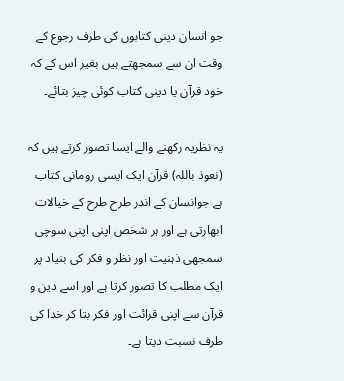جو انسان دینی کتابوں کی طرف رجوع کے وقت ان سے سمجھتے ہیں بغیر اس کے کہ خود قرآن یا دینی کتاب کوئی چیز بتائے۔

یہ نظریہ رکھنے والے ایسا تصور کرتے ہیں کہ (نعوذ باللہ) قرآن ایک ایسی رومانی کتاب ہے جوانسان کے اندر طرح طرح کے خیالات ابھارتی ہے اور ہر شخص اپنی اپنی سوچی سمجھی ذہنیت اور نظر و فکر کی بنیاد پر ایک مطلب کا تصور کرتا ہے اور اسے دین و قرآن سے اپنی قرائت اور فکر بتا کر خدا کی طرف نسبت دیتا ہے۔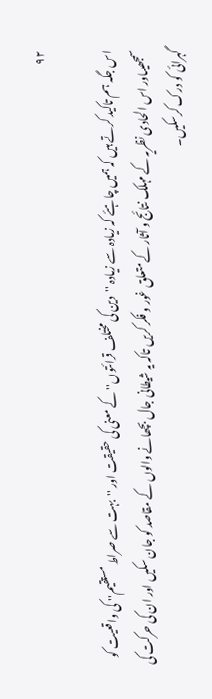۹۲

اس جگہ ہم تاکید کرتے ہیں کہ ہمیں چاہئے کہ زیادہ سے زیادہ ''دین کی مختلف قرائتوں'' کے معنی کی حقیقت اور ''بہت سے صراط مستقیم'' کی واقعیت کو سمجھیںاور اس الحادی نظریہ کے مہلک نتائج و آثار کے متعلق غور و فکر کریں تاکہ یہ شیطانی جال بچھانے والوں کے مقاصد کو جان سکیں اور ان کی حرکت کی گہرائی کو درک کرسکیں۔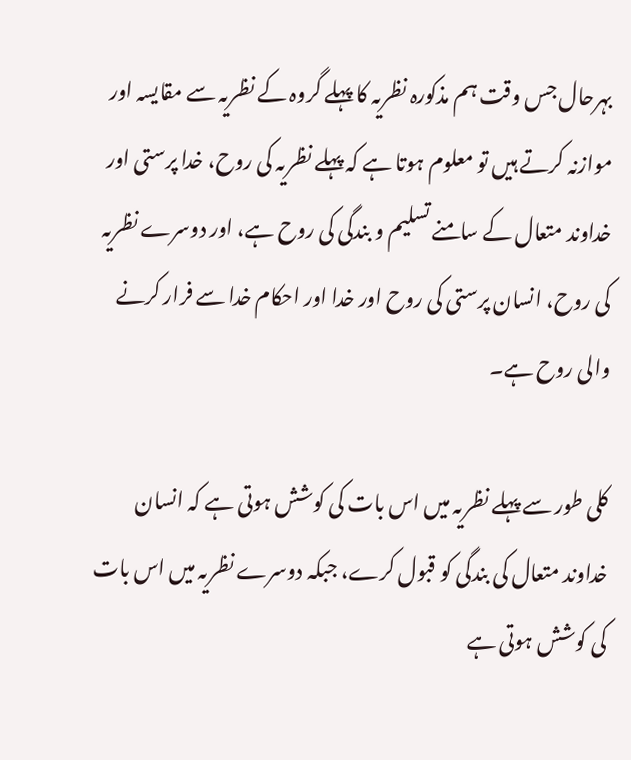بہرحال جس وقت ہم مذکورہ نظریہ کا پہلے گروہ کے نظریہ سے مقایسہ اور موازنہ کرتے ہیں تو معلوم ہوتا ہے کہ پہلے نظریہ کی روح، خدا پرستی اور خداوند متعال کے سامنے تسلیم و بندگی کی روح ہے، اور دوسرے نظریہ کی روح، انسان پرستی کی روح اور خدا اور احکام خدا سے فرار کرنے والی روح ہے۔

کلی طور سے پہلے نظریہ میں اس بات کی کوشش ہوتی ہے کہ انسان خداوند متعال کی بندگی کو قبول کرے، جبکہ دوسرے نظریہ میں اس بات کی کوشش ہوتی ہے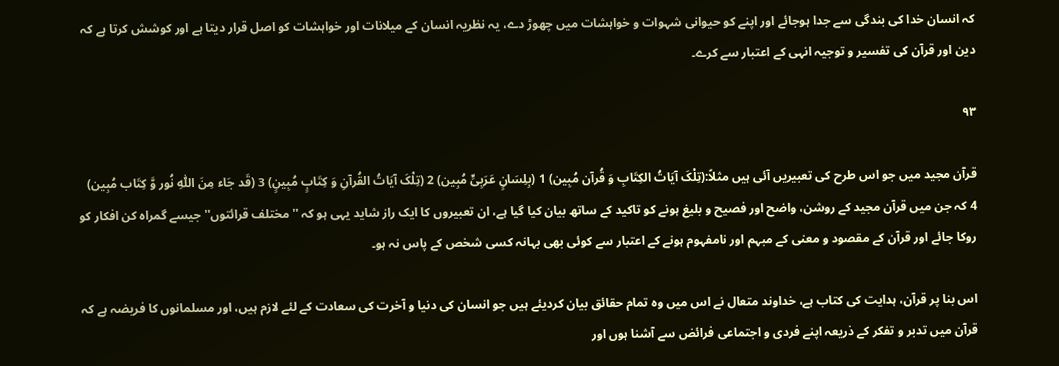کہ انسان خدا کی بندگی سے جدا ہوجائے اور اپنے کو حیوانی شہوات و خواہشات میں چھوڑ دے، یہ نظریہ انسان کے میلانات اور خواہشات کو اصل قرار دیتا ہے اور کوشش کرتا ہے کہ دین اور قرآن کی تفسیر و توجیہ انہی کے اعتبار سے کرے۔

۹۳

قرآن مجید میں جو اس طرح کی تعبیریں آئی ہیں مثلاً:(تِلْکَ آیَاتُ الکِتَابِ وَ قُرآن مُبِین) 1 (بِلِسَانٍ عَرَبِیٍّ مُبِین) 2 (تِلْکَ آیَاتُ القُرآنِ وَ کِتَابٍ مُبِینٍ) 3 (قَد جَاء مِنَ اللّٰهِ نُور وَّ کِتَاب مُبِین) 4 کہ جن میں قرآن مجید کے روشن، واضح اور فصیح و بلیغ ہونے کو تاکید کے ساتھ بیان کیا گیا ہے، ان تعبیروں کا ایک راز شاید یہی ہو کہ ''مختلف قرائتوں'' جیسے گمراہ کن افکار کو روکا جائے اور قرآن کے مقصود و معنی کے مبہم اور نامفہوم ہونے کے اعتبار سے کوئی بھی بہانہ کسی شخص کے پاس نہ ہو۔

اس بنا پر قرآن، ہدایت کی کتاب ہے، خداوند متعال نے اس میں وہ تمام حقائق بیان کردیئے ہیں جو انسان کی دنیا و آخرت کی سعادت کے لئے لازم ہیں، اور مسلمانوں کا فریضہ ہے کہ قرآن میں تدبر و تفکر کے ذریعہ اپنے فردی و اجتماعی فرائض سے آشنا ہوں اور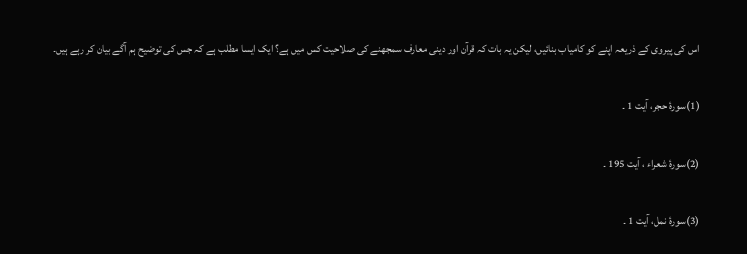اس کی پیروی کے ذریعہ اپنے کو کامیاب بنائیں، لیکن یہ بات کہ قرآن اور دینی معارف سمجھنے کی صلاحیت کس میں ہے؟ ایک ایسا مطلب ہے کہ جس کی توضیح ہم آگے بیان کر رہے ہیں۔

(1)سورۂ حجر، آیت 1 ۔

(2)سورۂ شعراء ، آیت 195 ۔

(3)سورۂ نمل، آیت 1 ۔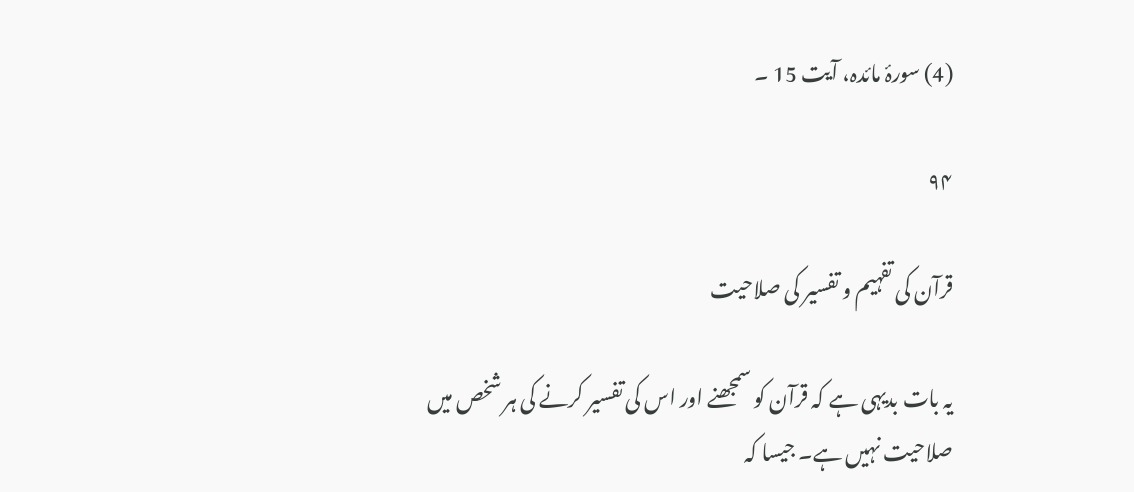(4) سورۂ مائدہ، آیت 15 ۔

۹۴

قرآن کی تفہیم و تفسیر کی صلاحیت

یہ بات بدیہی ہے کہ قرآن کو سمجھنے اور اس کی تفسیر کرنے کی ہر شخص میں صلاحیت نہیں ہے۔ جیسا کہ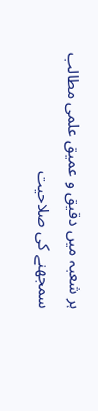ہر شعبہ میں دقیق و عمیق علمی مطالب سمجھنے کی صلاحیت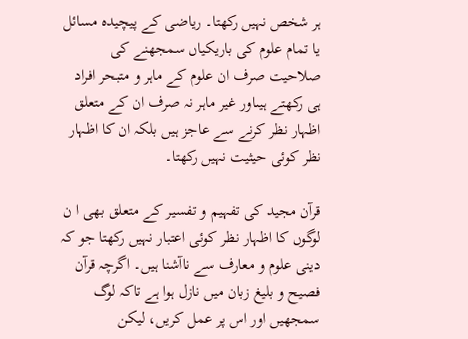ہر شخص نہیں رکھتا۔ ریاضی کے پیچیدہ مسائل یا تمام علوم کی باریکیاں سمجھنے کی صلاحیت صرف ان علوم کے ماہر و متبحر افراد ہی رکھتے ہیںاور غیر ماہر نہ صرف ان کے متعلق اظہار نظر کرنے سے عاجز ہیں بلکہ ان کا اظہار نظر کوئی حیثیت نہیں رکھتا۔

قرآن مجید کی تفہیم و تفسیر کے متعلق بھی ا ن لوگوں کا اظہار نظر کوئی اعتبار نہیں رکھتا جو کہ دینی علوم و معارف سے ناآشنا ہیں۔ اگرچہ قرآن فصیح و بلیغ زبان میں نازل ہوا ہے تاکہ لوگ سمجھیں اور اس پر عمل کریں، لیکن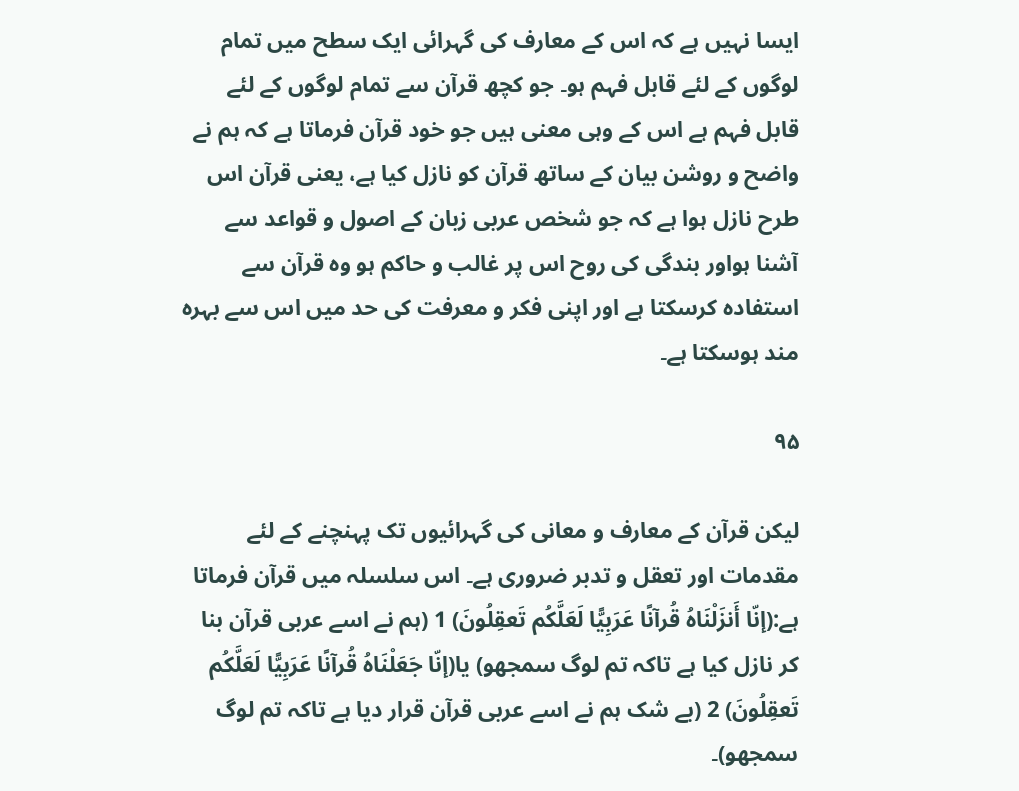ایسا نہیں ہے کہ اس کے معارف کی گہرائی ایک سطح میں تمام لوگوں کے لئے قابل فہم ہو۔ جو کچھ قرآن سے تمام لوگوں کے لئے قابل فہم ہے اس کے وہی معنی ہیں جو خود قرآن فرماتا ہے کہ ہم نے واضح و روشن بیان کے ساتھ قرآن کو نازل کیا ہے، یعنی قرآن اس طرح نازل ہوا ہے کہ جو شخص عربی زبان کے اصول و قواعد سے آشنا ہواور بندگی کی روح اس پر غالب و حاکم ہو وہ قرآن سے استفادہ کرسکتا ہے اور اپنی فکر و معرفت کی حد میں اس سے بہرہ مند ہوسکتا ہے۔

۹۵

لیکن قرآن کے معارف و معانی کی گہرائیوں تک پہنچنے کے لئے مقدمات اور تعقل و تدبر ضروری ہے۔ اس سلسلہ میں قرآن فرماتا ہے:(إنّا أَنزَلْنَاهُ قُرآنًا عَرَبِیًّا لَعَلَّکُم تَعقِلُونَ) 1 (ہم نے اسے عربی قرآن بنا کر نازل کیا ہے تاکہ تم لوگ سمجھو) یا(إنّا جَعَلْنَاهُ قُرآنًا عَرَبِیًّا لَعَلَّکُم تَعقِلُونَ) 2 (بے شک ہم نے اسے عربی قرآن قرار دیا ہے تاکہ تم لوگ سمجھو)۔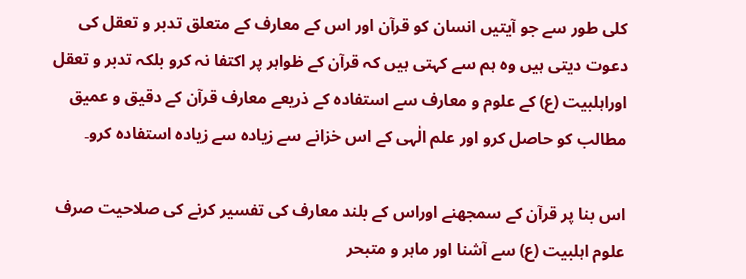کلی طور سے جو آیتیں انسان کو قرآن اور اس کے معارف کے متعلق تدبر و تعقل کی دعوت دیتی ہیں وہ ہم سے کہتی ہیں کہ قرآن کے ظواہر پر اکتفا نہ کرو بلکہ تدبر و تعقل اوراہلبیت (ع) کے علوم و معارف سے استفادہ کے ذریعے معارف قرآن کے دقیق و عمیق مطالب کو حاصل کرو اور علم الٰہی کے اس خزانے سے زیادہ سے زیادہ استفادہ کرو۔

اس بنا پر قرآن کے سمجھنے اوراس کے بلند معارف کی تفسیر کرنے کی صلاحیت صرف علوم اہلبیت (ع) سے آشنا اور ماہر و متبحر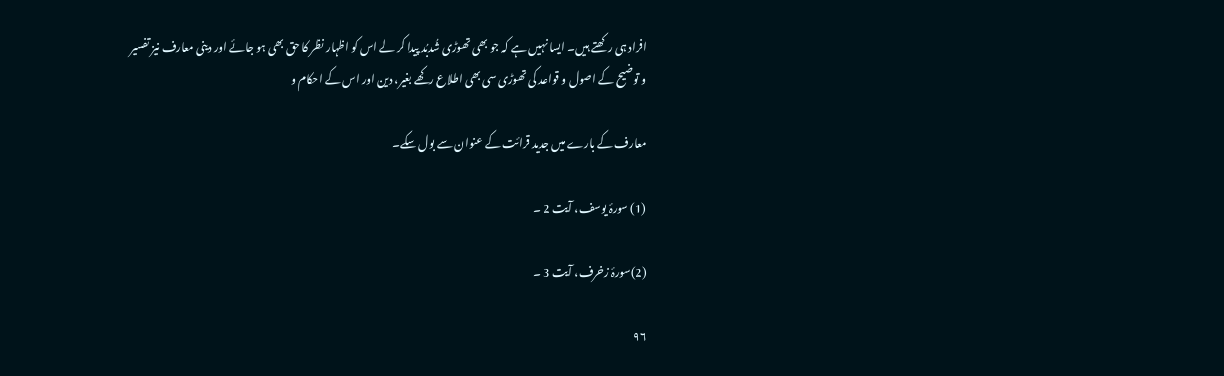افراد ہی رکھتے ہیں۔ ایسا نہیں ہے کہ جو بھی تھوڑی شُدبُد پیدا کر لے اس کو اظہار نظر کا حق بھی ہو جائے اور دینی معارف نیز تفسیر و توضیح کے اصول و قواعد کی تھوڑی سی بھی اطلاع رکھے بغیر، دین اور اس کے احکام و

معارف کے بارے میں جدید قرائت کے عنوان سے بول سکے۔

(1) سورۂ یوسف، آیت 2 ۔

(2)سورۂ زخرف، آیت 3 ۔

۹۶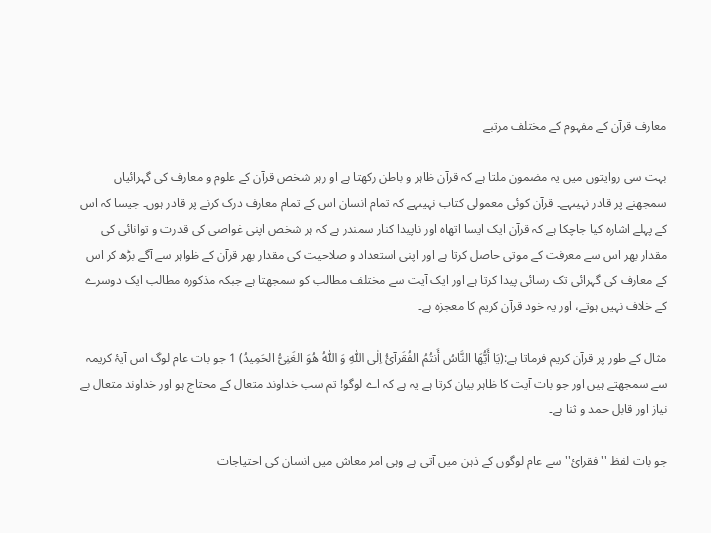معارف قرآن کے مفہوم کے مختلف مرتبے

بہت سی روایتوں میں یہ مضمون ملتا ہے کہ قرآن ظاہر و باطن رکھتا ہے او رہر شخص قرآن کے علوم و معارف کی گہرائیاں سمجھنے پر قادر نہیںہے۔ قرآن کوئی معمولی کتاب نہیںہے کہ تمام انسان اس کے تمام معارف درک کرنے پر قادر ہوں۔ جیسا کہ اس کے پہلے اشارہ کیا جاچکا ہے کہ قرآن ایک ایسا اتھاہ اور ناپیدا کنار سمندر ہے کہ ہر شخص اپنی غواصی کی قدرت و توانائی کی مقدار بھر اس سے معرفت کے موتی حاصل کرتا ہے اور اپنی استعداد و صلاحیت کی مقدار بھر قرآن کے ظواہر سے آگے بڑھ کر اس کے معارف کی گہرائی تک رسائی پیدا کرتا ہے اور ایک آیت سے مختلف مطالب کو سمجھتا ہے جبکہ مذکورہ مطالب ایک دوسرے کے خلاف نہیں ہوتے، اور یہ خود قرآن کریم کا معجزہ ہے۔

مثال کے طور پر قرآن کریم فرماتا ہے:(یَا أَیُّهَا النَّاسُ أَنتُمُ الفُقَرآئُ اِلٰی اللّٰهِ وَ اللّٰهُ هُوَ الغَنِیُّ الحَمِیدُ) 1 جو بات عام لوگ اس آیۂ کریمہ سے سمجھتے ہیں اور جو بات آیت کا ظاہر بیان کرتا ہے یہ ہے کہ اے لوگو! تم سب خداوند متعال کے محتاج ہو اور خداوند متعال بے نیاز اور قابل حمد و ثنا ہے۔

جو بات لفظ ''فقرائ'' سے عام لوگوں کے ذہن میں آتی ہے وہی امر معاش میں انسان کی احتیاجات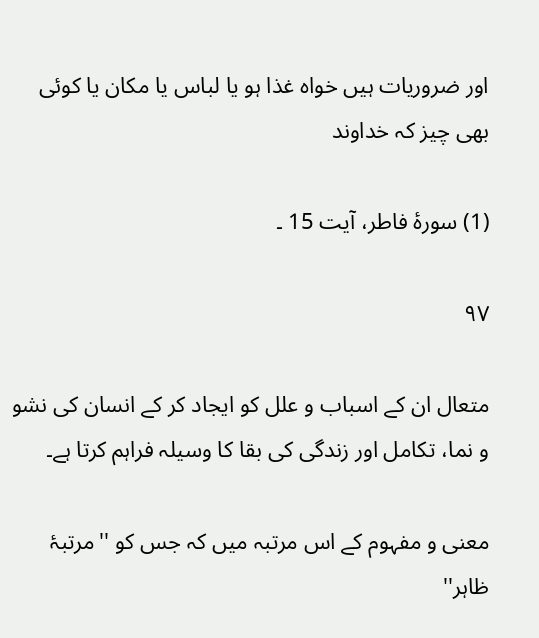اور ضروریات ہیں خواہ غذا ہو یا لباس یا مکان یا کوئی بھی چیز کہ خداوند

(1) سورۂ فاطر، آیت 15 ۔

۹۷

متعال ان کے اسباب و علل کو ایجاد کر کے انسان کی نشو و نما، تکامل اور زندگی کی بقا کا وسیلہ فراہم کرتا ہے۔

معنی و مفہوم کے اس مرتبہ میں کہ جس کو ''مرتبۂ ظاہر''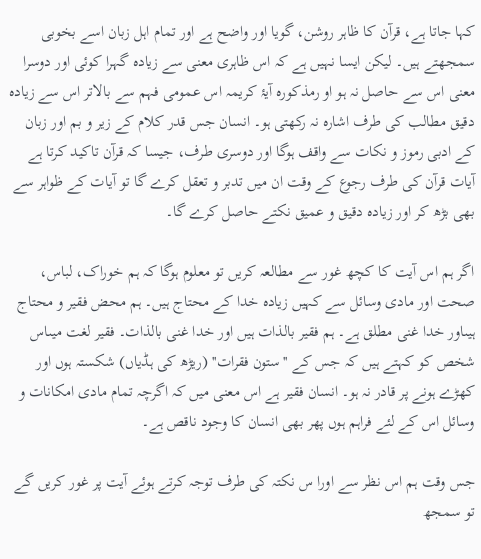کہا جاتا ہے، قرآن کا ظاہر روشن، گویا اور واضح ہے اور تمام اہل زبان اسے بخوبی سمجھتے ہیں۔ لیکن ایسا نہیں ہے کہ اس ظاہری معنی سے زیادہ گہرا کوئی اور دوسرا معنی اس سے حاصل نہ ہو او رمذکورہ آیۂ کریمہ اس عمومی فہم سے بالاتر اس سے زیادہ دقیق مطالب کی طرف اشارہ نہ رکھتی ہو۔ انسان جس قدر کلام کے زیر و بم اور زبان کے ادبی رموز و نکات سے واقف ہوگا اور دوسری طرف، جیسا کہ قرآن تاکید کرتا ہے آیات قرآن کی طرف رجوع کے وقت ان میں تدبر و تعقل کرے گا تو آیات کے ظواہر سے بھی بڑھ کر اور زیادہ دقیق و عمیق نکتے حاصل کرے گا۔

اگر ہم اس آیت کا کچھ غور سے مطالعہ کریں تو معلوم ہوگا کہ ہم خوراک، لباس، صحت اور مادی وسائل سے کہیں زیادہ خدا کے محتاج ہیں۔ ہم محض فقیر و محتاج ہیںاور خدا غنی مطلق ہے۔ ہم فقیر بالذات ہیں اور خدا غنی بالذات۔ فقیر لغت میںاس شخص کو کہتے ہیں کہ جس کے ''ستون فقرات'' (ریڑھ کی ہڈیاں) شکستہ ہوں اور کھڑے ہونے پر قادر نہ ہو۔ انسان فقیر ہے اس معنی میں کہ اگرچہ تمام مادی امکانات و وسائل اس کے لئے فراہم ہوں پھر بھی انسان کا وجود ناقص ہے۔

جس وقت ہم اس نظر سے اورا س نکتہ کی طرف توجہ کرتے ہوئے آیت پر غور کریں گے تو سمجھ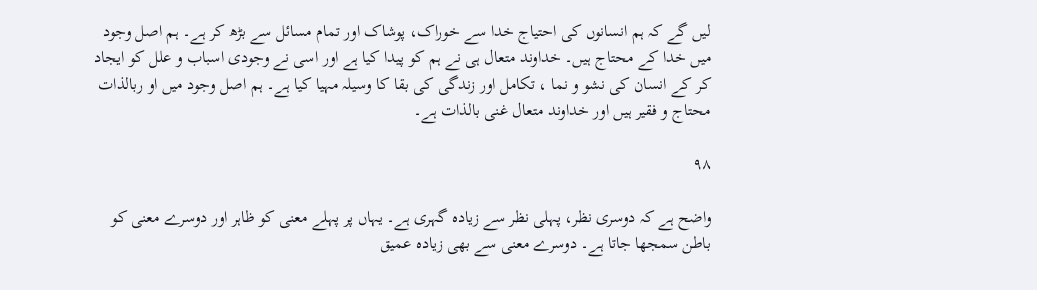لیں گے کہ ہم انسانوں کی احتیاج خدا سے خوراک، پوشاک اور تمام مسائل سے بڑھ کر ہے۔ ہم اصل وجود میں خدا کے محتاج ہیں۔ خداوند متعال ہی نے ہم کو پیدا کیا ہے اور اسی نے وجودی اسباب و علل کو ایجاد کر کے انسان کی نشو و نما ، تکامل اور زندگی کی بقا کا وسیلہ مہیا کیا ہے۔ ہم اصل وجود میں او ربالذات محتاج و فقیر ہیں اور خداوند متعال غنی بالذات ہے۔

۹۸

واضح ہے کہ دوسری نظر، پہلی نظر سے زیادہ گہری ہے۔ یہاں پر پہلے معنی کو ظاہر اور دوسرے معنی کو باطن سمجھا جاتا ہے۔ دوسرے معنی سے بھی زیادہ عمیق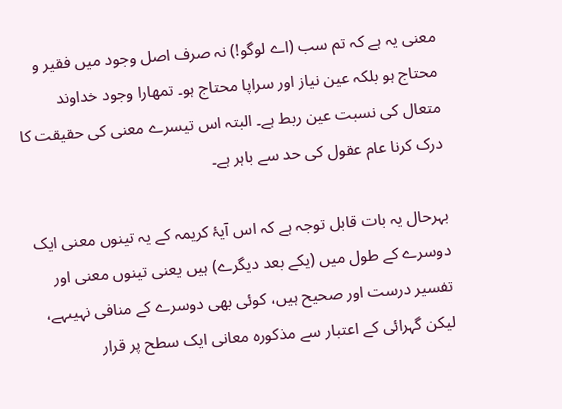معنی یہ ہے کہ تم سب (اے لوگو!) نہ صرف اصل وجود میں فقیر و محتاج ہو بلکہ عین نیاز اور سراپا محتاج ہو۔ تمھارا وجود خداوند متعال کی نسبت عین ربط ہے۔ البتہ اس تیسرے معنی کی حقیقت کا درک کرنا عام عقول کی حد سے باہر ہے۔

بہرحال یہ بات قابل توجہ ہے کہ اس آیۂ کریمہ کے یہ تینوں معنی ایک دوسرے کے طول میں (یکے بعد دیگرے) ہیں یعنی تینوں معنی اور تفسیر درست اور صحیح ہیں، کوئی بھی دوسرے کے منافی نہیںہے، لیکن گہرائی کے اعتبار سے مذکورہ معانی ایک سطح پر قرار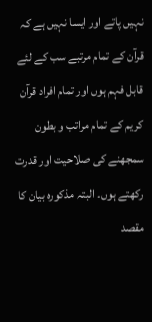نہیں پاتے اور ایسا نہیں ہے کہ قرآن کے تمام مرتبے سب کے لئے قابل فہم ہوں اور تمام افراد قرآن کریم کے تمام مراتب و بطون سمجھنے کی صلاحیت اور قدرت رکھتے ہوں۔ البتہ مذکورہ بیان کا مقصد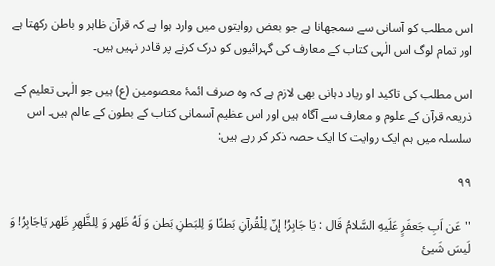اس مطلب کو آسانی سے سمجھانا ہے جو بعض روایتوں میں وارد ہوا ہے کہ قرآن ظاہر و باطن رکھتا ہے اور تمام لوگ اس الٰہی کتاب کے معارف کی گہرائیوں کو درک کرنے پر قادر نہیں ہیں۔

اس مطلب کی تاکید او ریاد دہانی بھی لازم ہے کہ وہ صرف ائمۂ معصومین (ع) ہیں جو الٰہی تعلیم کے ذریعہ قرآن کے علوم و معارف سے آگاہ ہیں اور اس عظیم آسمانی کتاب کے بطون کے عالم ہیں۔ اس سلسلہ میں ہم ایک روایت کا ایک حصہ ذکر کر رہے ہیں:

۹۹

''عَن اَبِ جَعفَرٍ عَلَیهِ السَّلامُ قَال : یَا جَابِرُ! إنّ لِلْقُرآنِ بَطنًا وَ لِلبَطنِ بَطن وَ لَهُ ظَهر وَ لِلظَّهرِ ظَهر یَاجَابِرُ! وَ لَیسَ شَیئ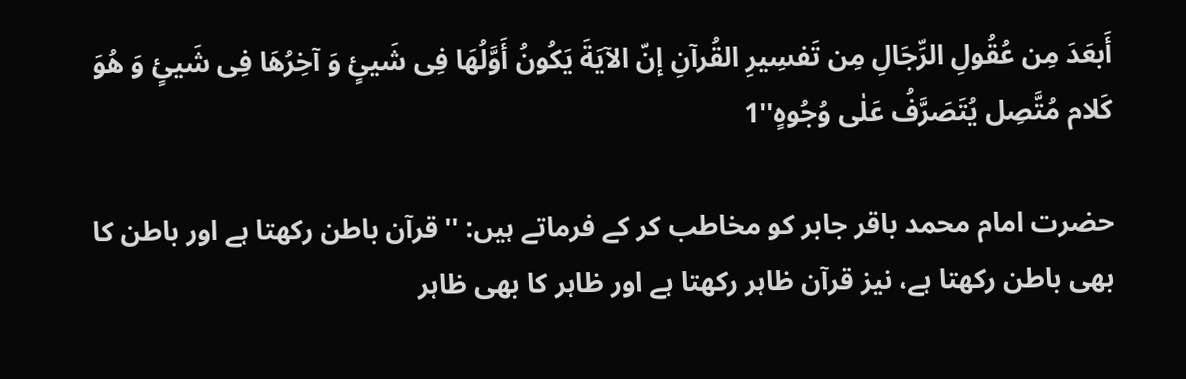أَبعَدَ مِن عُقُولِ الرِّجَالِ مِن تَفسِیرِ القُرآنِ إنّ الآیَةَ یَکُونُ أَوَّلُهَا فِی شَیئٍ وَ آخِرُهَا فِی شَیئٍ وَ هُوَ کَلام مُتَّصِل یُتَصَرَّفُ عَلٰی وُجُوهٍ''1

حضرت امام محمد باقر جابر کو مخاطب کر کے فرماتے ہیں: ''قرآن باطن رکھتا ہے اور باطن کا بھی باطن رکھتا ہے، نیز قرآن ظاہر رکھتا ہے اور ظاہر کا بھی ظاہر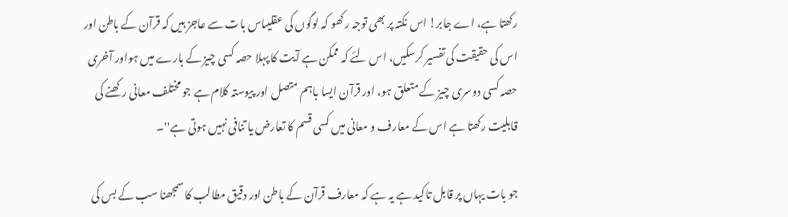رکھتا ہے، اے جابر! اس نکتہ پر بھی توجہ رکھو کہ لوگوں کی عقلیںاس بات سے عاجز ہیں کہ قرآن کے باطن اور اس کی حقیقت کی تفسیر کرسکیں، اس لئے کہ ممکن ہے آیت کا پہلا حصہ کسی چیز کے بارے میں ہواور آخری حصہ کسی دوسری چیز کے متعلق ہو، اور قرآن ایسا باہم متصل اور پیوستہ کلام ہے جو مختلف معانی رکھنے کی قابلیت رکھتا ہے اس کے معارف و معانی میں کسی قسم کا تعارض یا تنافی نہیں ہوتی ہے''۔

جو بات یہاں پر قابل تاکید ہے یہ ہے کہ معارف قرآن کے باطن اور دقیق مطالب کا سمجھنا سب کے بس کی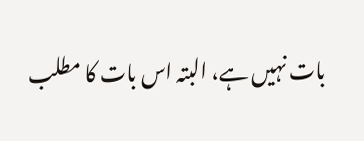بات نہیں ہے، البتہ اس بات کا مطلب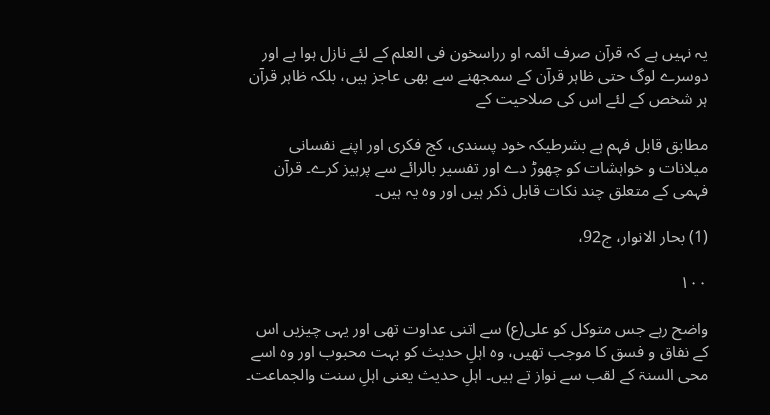یہ نہیں ہے کہ قرآن صرف ائمہ او رراسخون فی العلم کے لئے نازل ہوا ہے اور دوسرے لوگ حتی ظاہر قرآن کے سمجھنے سے بھی عاجز ہیں، بلکہ ظاہر قرآن ہر شخص کے لئے اس کی صلاحیت کے

مطابق قابل فہم ہے بشرطیکہ خود پسندی، کج فکری اور اپنے نفسانی میلانات و خواہشات کو چھوڑ دے اور تفسیر بالرائے سے پرہیز کرے۔ قرآن فہمی کے متعلق چند نکات قابل ذکر ہیں اور وہ یہ ہیں۔

(1) بحار الانوار، ج92،

۱۰۰

واضح رہے جس متوکل کو علی(ع) سے اتنی عداوت تھی اور یہی چیزیں اس کے نفاق و فسق کا موجب تھیں، وہ اہلِ حدیث کو بہت محبوب اور وہ اسے محی السنۃ کے لقب سے نواز تے ہیں۔ اہلِ حدیث یعنی اہلِ سنت والجماعت۔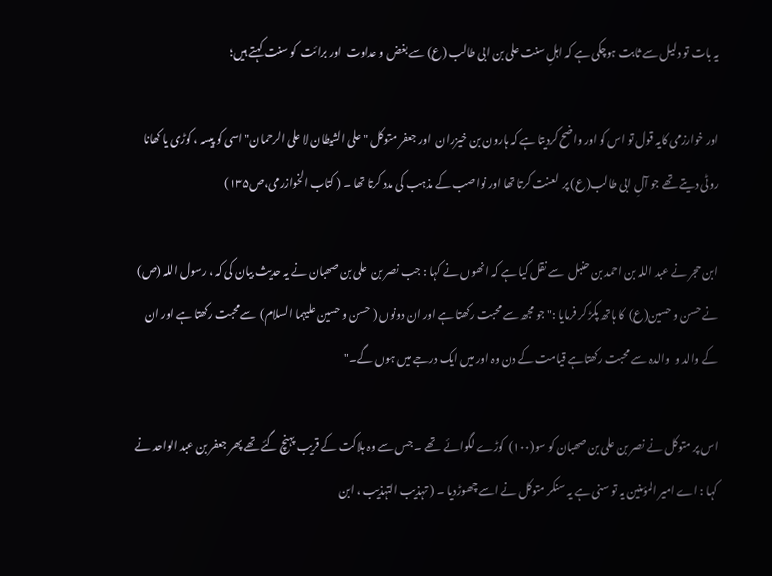یہ بات تو دلیل سے ثابت ہوچکی ہے کہ اہلِ سنت علی بن ابی طالب (ع) سے بغض و عداوت  اور برائت  کو سنت کہتے ہیں؛

اور خوارزمی کایہ قول تو اس کو اور واضح کردیتا ہے کہ ہارون بن خیزران  اور جعفر متوکل " علی الشیطان لا علی الرحمان" اسی کو پیسہ ، کوڑی یا کھانا روٹی دیتے تھے جو آلِ ابی طالب(ع) پر  لعنت کرتا تھا اور نواصب کے مذہب کی مدد کرتا تھا ۔ ( کتاب الخوازرمی،ص۱۳۵)

ابن حجر نے عبد اللہ بن احمد بن حنبل  سے نقل کیا ہے کہ انھوں نے کہا : جب نصر بن  علی بن صھبان نے یہ حدیث بیان کی کہ ، رسول اللہ (ص) نے حسن و حسین(ع)  کا ہاتھ پکڑ کر فرمایا :" جو مجھ سے محبت رکھتا ہے اور ان دونوں ( حسن و حسین علیہما السلام)  سےمحبت رکھتا ہے اور ان کے والد و  والدہ سے محبت رکھتاہے قیامت کے دن وہ اور میں ایک درجے میں ہوں گے۔"

اس پر متوکل نے نصر بن علی بن صھبان کو سو(۱۰۰)  کوڑے لگوائے  تھے ۔ جس سے وہ ہلاکت کے قریب پہنچ گئے تھے پھر جعفر بن عبد الواحد نے کہا : اے امیر المؤمنین یہ تو سنی ہے یہ سنکر متوکل نے اسے چھوڑدیا ۔ ( تہذیب التہذیب ، ابن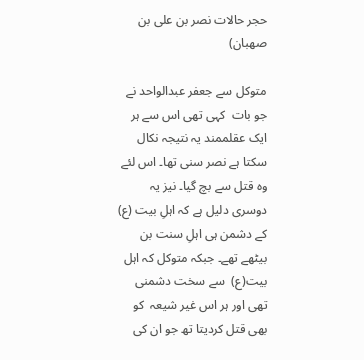حجر حالات نصر بن علی بن صھبان)

متوکل سے جعفر عبدالواحد نے جو بات  کہی تھی اس سے ہر ایک عقلممند یہ نتیجہ نکال سکتا ہے نصر سنی تھا۔ اس لئے وہ قتل سے بچ گیا۔ نیز یہ دوسری دلیل ہے کہ اہلِ بیت (ع) کے دشمن ہی اہلِ سنت بن بیٹھے تھے۔ جبکہ متوکل کہ اہل بیت(ع)  سے سخت دشمنی تھی اور ہر اس غیر شیعہ  کو بھی قتل کردیتا تھ جو ان کی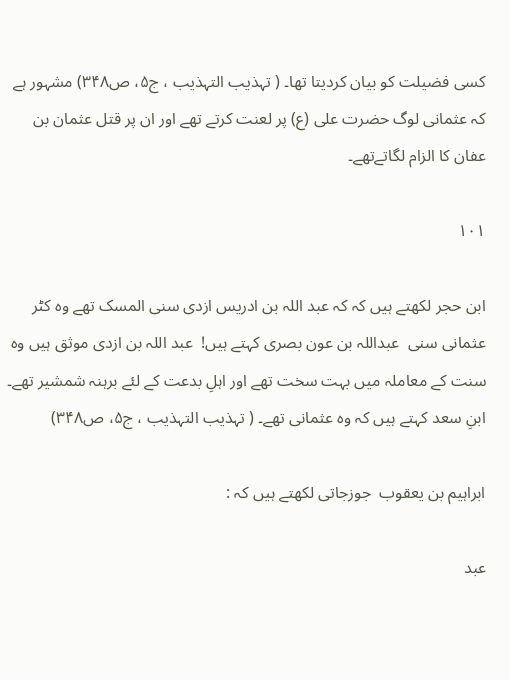کسی فضیلت کو بیان کردیتا تھا۔ ( تہذیب التہذیب ، ج۵، ص۳۴۸) مشہور ہے کہ عثمانی لوگ حضرت علی (ع) پر لعنت کرتے تھے اور ان پر قتل عثمان بن عفان کا الزام لگاتےتھے۔

۱۰۱

ابن حجر لکھتے ہیں کہ کہ عبد اللہ بن ادریس ازدی سنی المسک تھے وہ کٹر عثمانی سنی  عبداللہ بن عون بصری کہتے ہیں!  عبد اللہ بن ازدی موثق ہیں وہ سنت کے معاملہ میں بہت سخت تھے اور اہلِ بدعت کے لئے برہنہ شمشیر تھے۔ ابنِ سعد کہتے ہیں کہ وہ عثمانی تھے۔ ( تہذیب التہذیب ، ج۵، ص۳۴۸)

ابراہیم بن یعقوب  جوزجاتی لکھتے ہیں کہ :

عبد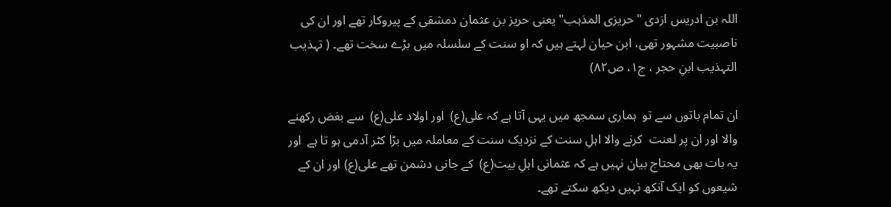اللہ بن ادریس ازدی " حریزی المذہب" یعنی حریز بن عثمان دمشقی کے پیروکار تھے اور ان کی ناصبیت مشہور تھی، ابن حیان لہتے ہیں کہ او سنت کے سلسلہ میں بڑے سخت تھے۔ ( تہذیب التہذیب ابنِ حجر ، ج۱، ص۸۲)

ان تمام باتوں سے تو  ہماری سمجھ میں یہی آتا ہے کہ علی(ع)  اور اولاد علی(ع)  سے بغض رکھنے والا اور ان پر لعنت  کرنے والا اہلِ سنت کے نزدیک سنت کے معاملہ میں بڑا کٹر آدمی ہو تا ہے  اور یہ بات بھی محتاج بیان نہیں ہے کہ عثمانی اہلِ بیت(ع)  کے جانی دشمن تھے علی(ع) اور ان کے شیعوں کو ایک آنکھ نہیں دیکھ سکتے تھے۔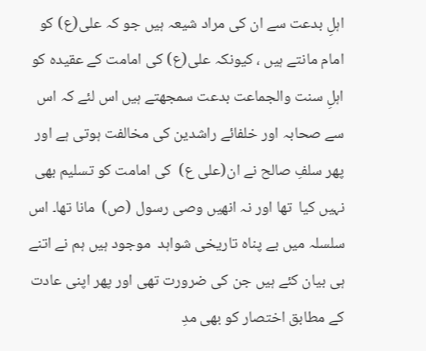اہلِ بدعت سے ان کی مراد شیعہ ہیں جو کہ علی(ع) کو امام مانتے ہیں ، کیونکہ علی(ع) کی امامت کے عقیدہ کو اہلِ سنت والجماعت بدعت سمجھتے ہیں اس لئے کہ اس  سے صحابہ اور خلفائے راشدین کی مخالفت ہوتی ہے اور پھر سلفِ صالح نے ان(علی ع)  کی امامت کو تسلیم بھی نہیں کیا  تھا اور نہ انھیں وصی رسول (ص)  مانا تھا۔ اس سلسلہ میں بے پناہ تاریخی شواہد  موجود ہیں ہم نے اتنے ہی بیان کئے ہیں جن کی ضرورت تھی اور پھر اپنی عادت کے مطابق اختصار کو بھی مدِ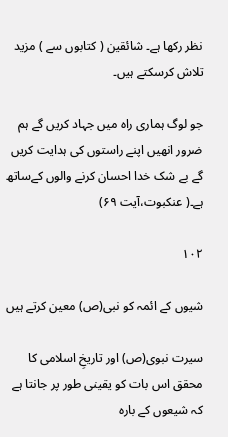نظر رکھا ہے۔ شائقین ( کتابوں سے ) مزید تلاش کرسکتے ہیں۔

جو لوگ ہماری راہ میں جہاد کریں گے ہم ضرور انھیں اپنے راستوں کی ہدایت کریں گے بے شک خدا احسان کرنے والوں کےساتھ ہے۔( عنکبوت،آیت ۶۹)

۱۰۲

شیوں کے ائمہ کو نبی(ص) معین کرتے ہیں

سیرت نبوی(ص) اور تاریخِ اسلامی کا محقق اس بات کو یقینی طور پر جانتا ہے کہ شیعوں کے بارہ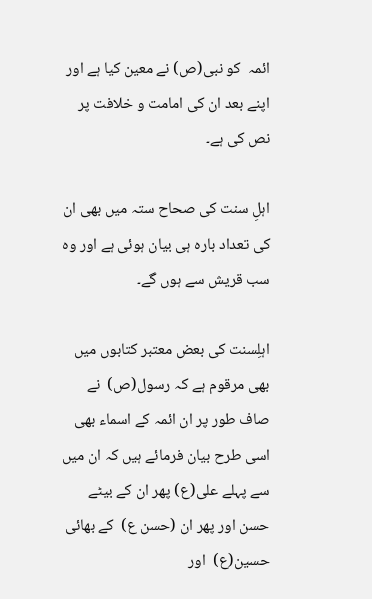ائمہ  کو نبی(ص) نے معین کیا ہے اور اپنے بعد ان کی امامت و خلافت پر نص کی ہے۔

اہلِ سنت کی صحاح ستہ میں بھی ان کی تعداد بارہ ہی بیان ہوئی ہے اور وہ سب قریش سے ہوں گے۔

اہلِسنت کی بعض معتبر کتابوں میں بھی مرقوم ہے کہ رسول(ص)  نے صاف طور پر ان ائمہ کے اسماء بھی اسی طرح بیان فرمائے ہیں کہ ان میں سے پہلے علی(ع) پھر ان کے بیٹے حسن اور پھر ان (حسن ع)  کے بھائی حسین(ع)  اور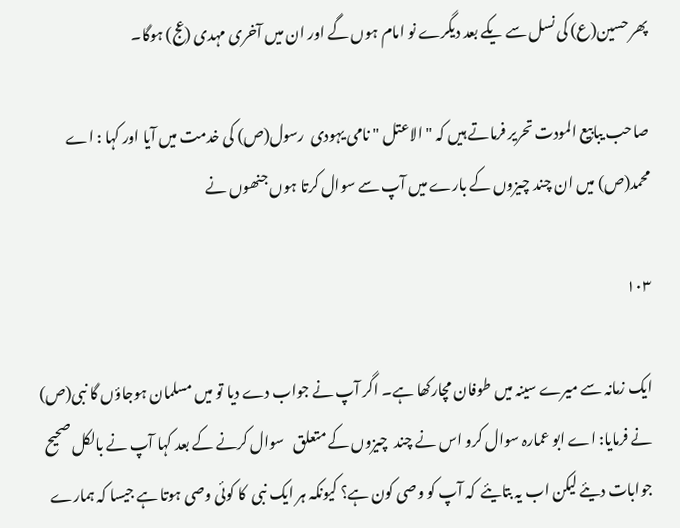پھر حسین(ع) کی نسل سے یکے بعد دیگرے نو امام ہوں گے اور ان میں آخری مہدی (عج) ہوگا۔

صاحب یبابیع المودت تحریر فرماتے ہیں کہ " الاعتل " نامی یہودی  رسول(ص) کی خدمت میں آیا اور کہا : اے محمد(ص) میں ان چند چیزوں کے بارے میں آپ سے سوال کرتا ہوں جنھوں نے

۱۰۳

ایک زمانہ سے میرے سینہ میں طوفان مچارکھا ہے۔ اگر آپ نے جواب دے دیا تو میں مسلمان ہوجاؤں گا نبی(ص) نے فرمایا: اے ابو عمارہ سوال کرو اس نے چند  چیزوں کے متعلق   سوال کرنے کے بعد کہا آپ نے بالکل صحیح جوابات دیئے لیکن اب یہ بتایئے  کہ آپ کو وصی کون ہے؟ کیونکہ ہر ایک نبی  کا کوئی وصی ہوتا ہے جیسا کہ ہمارے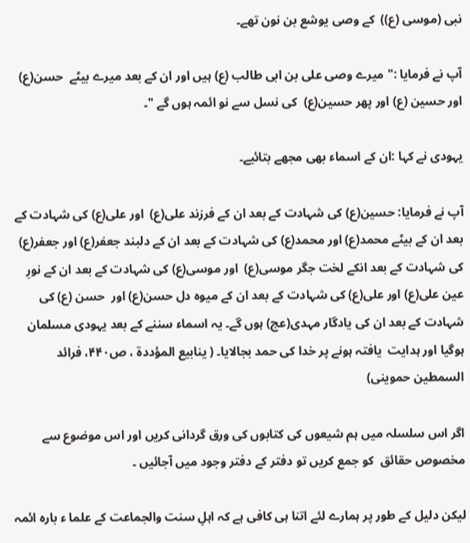نبی (موسی (ع))  کے وصی یوشع بن نون تھے۔

آپ نے فرمایا :" میرے وصی علی بن ابی طالب (ع) ہیں اور ان کے بعد میرے بیٹے  حسن(ع) اور حسین (ع) اور پھر حسین(ع)  کی نسل سے نو ائمہ ہوں گے "۔

یہودی نے کہا :ان کے اسماء بھی مجھے بتائیے۔

آپ نے فرمایا: حسین(ع) کی شہادت کے بعد ان کے فرزند علی(ع)  اور علی(ع) کی شہادت کے بعد ان کے بیٹے محمد(ع) اور محمد(ع) کی شہادت کے بعد ان کے دلبند جعفر(ع) اور جعفر(ع) کی شہادت کے بعد انکے لخت جگر موسی(ع)  اور موسی(ع) کی شہادت کے بعد ان کے نورِ عین علی(ع) اور علی(ع) کی شہادت کے بعد ان کے میوہ دل حسن(ع) اور  حسن (ع) کی شہادت کے بعد ان کی یادگار مہدی(عج) ہوں گے۔ یہ اسماء سننے کے بعد یہودی مسلمان ہوگیا اور ہدایت  یافتہ ہونے پر خدا کی حمد بجالایا۔ ( ینابیع المؤددۃ ، ص۴۴۰، فرائد السمطین حموینی)

اگر اس سلسلہ میں ہم شیعوں کی کتابوں کی ورق گردانی کریں اور اس موضوع سے مخصوص حقائق  کو جمع کریں تو دفتر کے دفتر وجود میں آجائیں ۔

لیکن دلیل کے طور پر ہمارے لئے اتنا ہی کافی ہے کہ اہلِ سنت والجماعت کے علما ء بارہ ائمہ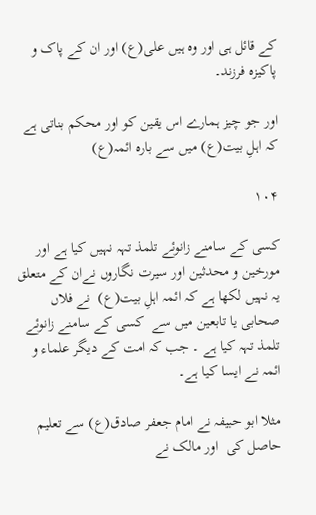کے قائل ہی اور وہ ہیں علی(ع) اور ان کے پاک و پاکیزہ فرزند۔

اور جو چیز ہمارے اس یقین کو اور محکم بناتی ہے کہ اہلِ بیت(ع) میں سے بارہ ائمہ(ع)

۱۰۴

کسی کے سامنے زانوئے تلمذ تہہ نہیں کیا ہے اور مورخین و محدثین اور سیرت نگاروں نےان کے متعلق یہ نہیں لکھا ہے کہ ائمہ اہلِ بیت(ع)  نے فلاں صحابی یا تابعین میں سے  کسی کے سامنے زانوئے تلمذ تہہ کیا ہے ۔ جب کہ امت کے دیگر علماء و ائمہ نے ایسا کیا ہے۔

مثلا ابو حبیفہ نے امام جعفر صادق(ع) سے تعلیم حاصل کی  اور مالک نے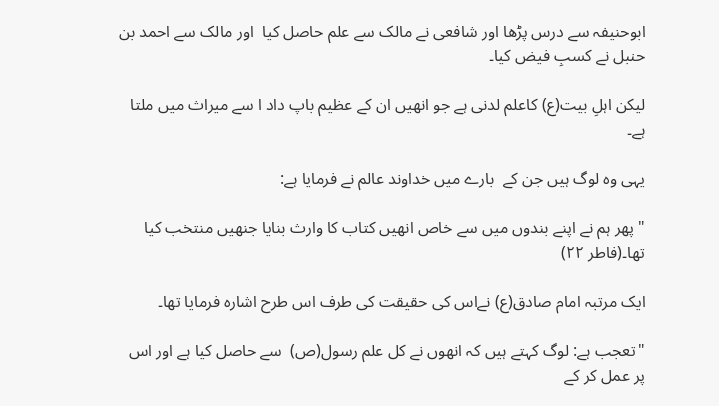ابوحنیفہ سے درس پڑھا اور شافعی نے مالک سے علم حاصل کیا  اور مالک سے احمد بن حنبل نے کسبِ فیض کیا۔

لیکن اہلِ بیت(ع) کاعلم لدنی ہے جو انھیں ان کے عظیم باپ داد ا سے میراث میں ملتا ہے۔

یہی وہ لوگ ہیں جن کے  بارے میں خداوند عالم نے فرمایا ہے:

" پھر ہم نے اپنے بندوں میں سے خاص انھیں کتاب کا وارث بنایا جنھیں منتخب کیا تھا۔(فاطر ۲۲)

ایک مرتبہ امام صادق(ع) نےاس کی حقیقت کی طرف اس طرح اشارہ فرمایا تھا۔

"تعجب ہے: لوگ کہتے ہیں کہ انھوں نے کل علم رسول(ص)  سے حاصل کیا ہے اور اس پر عمل کر کے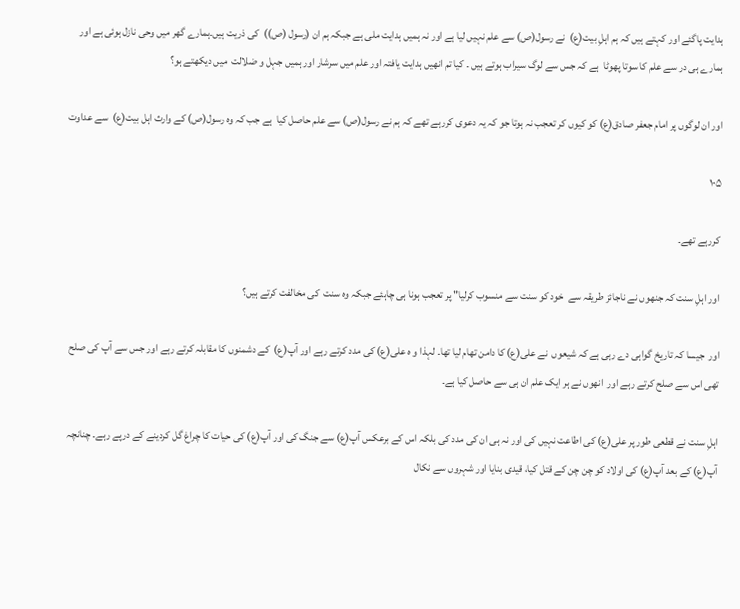ہدایت پاگئے اور کہتے ہیں کہ ہم اہلِ بیت(ع)  نے رسول(ص) سے علم نہیں لیا ہے اور نہ ہمیں ہدایت ملی ہے جبکہ ہم ان (رسول (ص))  کی ذریت ہیں۔ہمارے گھر میں وحی نازل ہوئی ہے اور ہمارے ہی در سے علم کا سوتا پھوٹا  ہے کہ جس سے لوگ سیراب ہوتے ہیں ۔ کیا تم انھیں ہدایت یافتہ اور علم میں سرشار اور ہمیں جہل و ضلالت  میں دیکھتے ہو؟

اور ان لوگوں پر امام جعفر صادق(ع) کو کیوں کر تعجب نہ ہوتا جو کہ یہ دعوی کررہے تھے کہ ہم نے رسول(ص) سے علم حاصل کیا  ہے جب کہ وہ رسول(ص) کے وارث اہل بیت(ع)  سے عداوت

۱۰۵

کررہے تھے۔

اور اہلِ سنت کہ جنھوں نے ناجائز طریقہ سے  خود کو سنت سے منسوب کرلیا" پر تعجب ہونا ہی چاہئے جبکہ وہ سنت  کی مخالفت کرتے ہیں؟

اور  جیسا کہ تاریخ گواہی دے رہی ہے کہ شیعوں  نے علی(ع) کا دامن تھام لیا تھا۔ لہذا و ہ علی(ع) کی مدد کرتے رہے اور آپ(ع)  کے دشمنوں کا مقابلہ کرتے رہے اور جس سے آپ کی صلح تھی اس سے صلح کرتے رہے اور  انھوں نے ہر ایک علم ان ہی سے حاصل کیا ہے۔

اہلِ سنت نے قطعی طور پر علی(ع) کی اطاعت نہیں کی اور نہ ہی ان کی مدد کی بلکہ اس کے برعکس آپ(ع) سے جنگ کی اور آپ(ع) کی حیات کا چراغ گل کردینے کے درپے رہے۔ چنانچہ آپ(ع) کے بعد آپ(ع) کی اولاد کو چن چن کے قتل کیا، قیدی بنایا اور شہروں سے نکال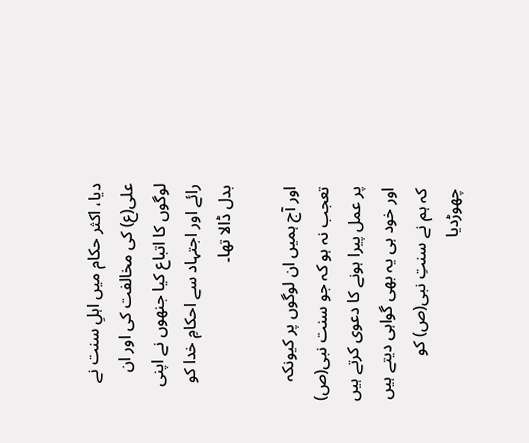دیا، اکثر حکام میں اہلِ سنت نے علی(ع) کی مخالفت کی اور ان لوگوں کا اتباع کیا جنھوں نے اپنی رائے اور اجتہاد سے احکامِ خدا کو بدل ڈالا تھا۔

اور آج ہمیں ان لوگوں پر کیونکہ تعجب نہ ہو کہ جو سنت نبی(ص) پر عمل پیرا ہونے کا دعوی کرتے ہیں اور خود ہی یہ بھی گواہی دیتے ہیں کہ ہم نے سنتِ نبی(ص) کو چھوڑدیا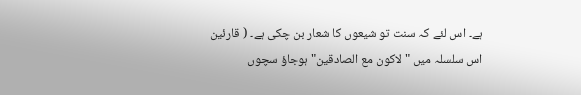ہے۔ اس لئے کہ سنت تو شیعوں کا شعار بن چکی ہے۔ ( قارئین اس سلسلہ میں " لاکون مع الصادقین" ہوجاؤ سچوں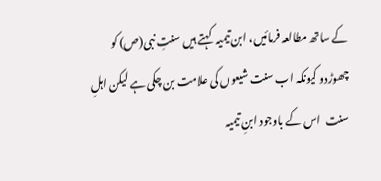کے ساتھ مطالعہ فرمائیں، ابن تیمیہ  کہتے ہیں سنتِ نبی(ص) کو  چھوڑدو کیونکہ اب سنت شیعوں کی علامت بن چکی ہے لیکن اہلِ سنت  اس کے باوجود ابنِ تیمیہ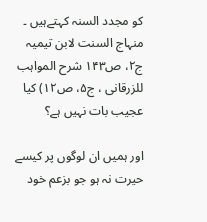کو مجدد السنہ کہتےہیں ۔ منہاج السنت لابن تیمیہ ج۲، ص۱۴۳ شرح المواہب للزرقانی ، ج۵، ص۱۲) کیا عجیب بات نہیں ہے؟

اور ہمیں ان لوگوں پر کیسے حیرت نہ ہو جو بزعم خود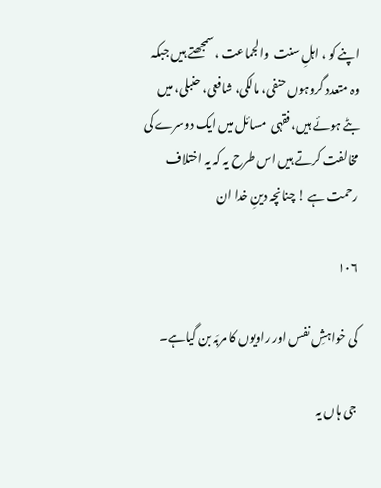اپنے کو ، اہلِ سنت  والجماعت ، سمجھتے ہیں جبکہ وہ متعدد گروہوں حنفی، مالکی، شافعی، حنبلی، میں بٹے ہوئے ہیں، فقہی  مسائل میں ایک دوسرے کی مخالفت کرتے ہیں اس طرح یہ کہ یہ اختلاف رحمت ہے ! چنانچہ دینِ خدا ان

۱۰۶

کی خواہشِ نفس اور راویوں کا مربَہ بن گیاہے۔

جی ہاں یہ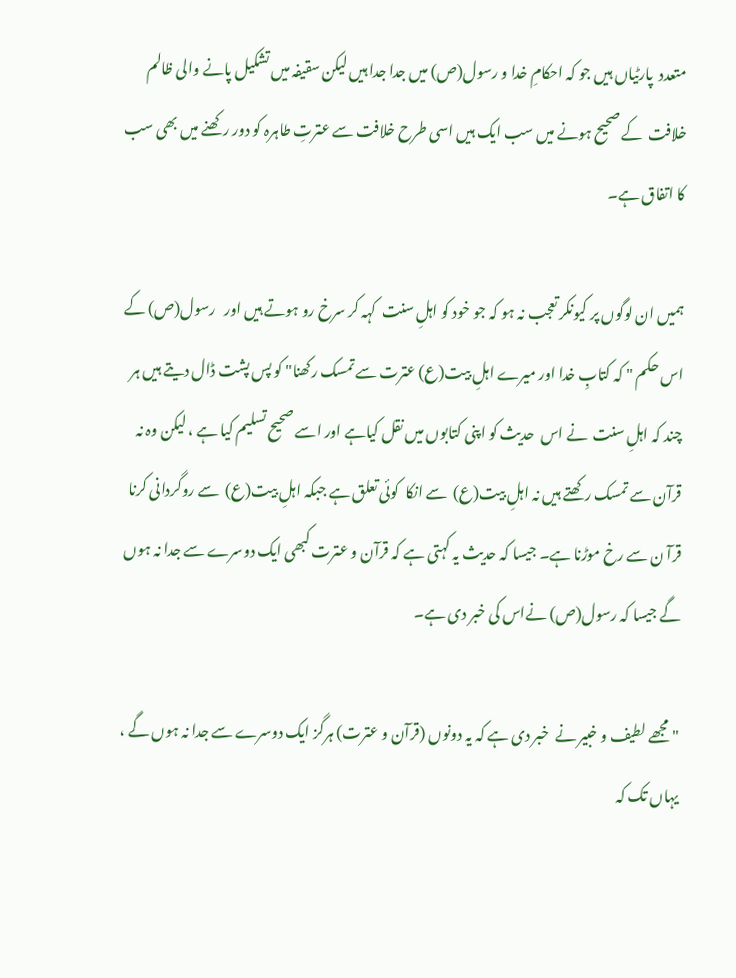متعدد  پارٹیاں ہیں جو کہ احکامِ خدا و رسول(ص) میں جدا جدا ہیں لیکن سقیفہ میں تشکیل پانے والی ظالم خلافت  کے صحیح ہونے میں سب ایک ہیں اسی طرح خلافت سے عترتِ طاہرہ کو دور رکھنے میں بھی سب کا اتفاق ہے۔

ہمیں ان لوگوں پر کیونکر تعجب نہ ہو کہ جو خود کو اہلِ سنت  کہہ کر سرخ رو ہوتے ہیں اور   رسول(ص) کے اس حکم " کہ کتابِ خدا اور میرے اہلِ بیت(ع) عترت سے تمسک رکھنا" کو پس پشت ڈال دیتے ہیں ہر چند کہ اہلِ سنت  نے اس  حدیث کو اپنی کتابوں میں نقل کیاہے اور اسے صحیح تسلیم کیا ہے ، لیکن وہ نہ قرآن سے تمسک رکھتے ہیں نہ اہلِ بیت(ع)  سے انکا  کوئی تعلق ہے جبکہ اہلِ بیت(ع)  سے روگردانی کرنا قرآ ن سے رخ موڑنا ہے۔ جیسا کہ حدیث یہ کہتی ہے کہ قرآن و عترت کبھی ایک دوسرے سے جدا نہ ہوں گے جیسا کہ رسول(ص) نےاس کی خبر دی ہے۔

"مجھے لطیف و خبیر نے  خبر دی ہے کہ یہ دونوں (قرآن و عترت) ہرگز ایک دوسرے سے جدا نہ ہوں گے ، یہاں تک کہ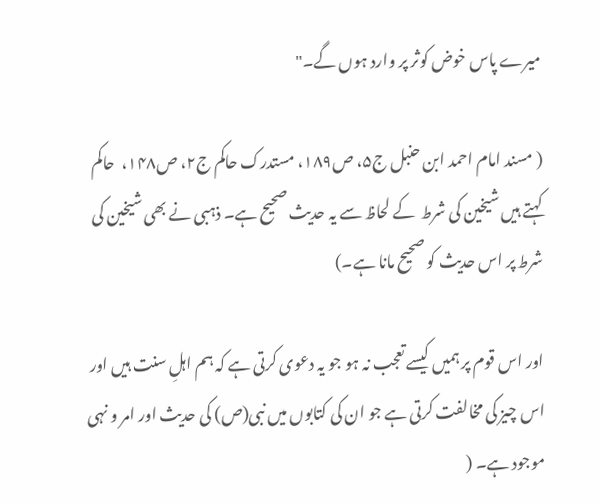میرے پاس خوض کوثر پر وارد ہوں گے۔"

( مسند امام احمد ابن حنبل ج۵، ص۱۸۹، مستدرک حاکم ج۲، ص۱۴۸،  حاکم کہتے ہیں شیخین کی شرط  کے لحاظ سے یہ حدیث صحیح ہے۔ ذہبی نے بھی شیخین کی شرط پر اس حدیث کو صحیح مانا ہے۔)

اور اس قوم پر ہمیں کیسے تعجب نہ ہو جو یہ دعوی کرتی ہے کہ ہم اہلِ سنت ہیں اور اس چیز کی مخالفت کرتی ہے جو ان کی کتابوں میں نبی(ص) کی حدیث اور امر و نہی موجود ہے۔ (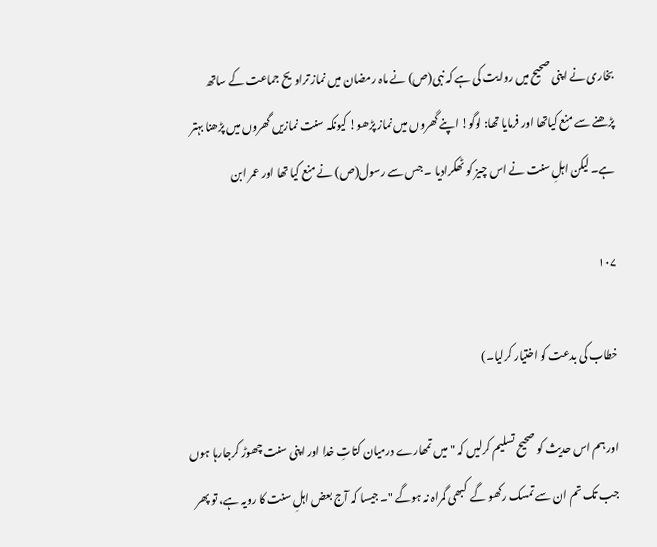بخاری نے اپنی صحیح میں روایت کی ہے کہ نبی(ص) نے ماہ رمضان میں نماز تراویح جماعت کے ساتھ پڑھنے سے منع کیاتھا اور فرمایا تھا: لوگو! اپنے گھروں میں نماز پڑھو! کیونکہ سنت نمازیں گھروں میں پڑھنا بہتر ہے۔ لیکن اہلِ سنت نے اس چیز کو ٹھکرادیا ۔ جس سے رسول(ص) نے منع کیا تھا اور عمر ابن

۱۰۷

خطاب کی بدعت کو اختیار کرلیا۔)

اور ہم اس حدیث کو صحیح تسلیم کرلیں کہ " میں تمھارے درمیان کتاتِ خدا اور اپنی سنت چھوڑ کرجارہا ہوں  جب تک تم ان سے تمسک رکھو گے  کبھی گمراہ نہ ہوگے "۔ جیسا کہ آج بعض اہلِ سنت کا رویہ ہے، تو پھر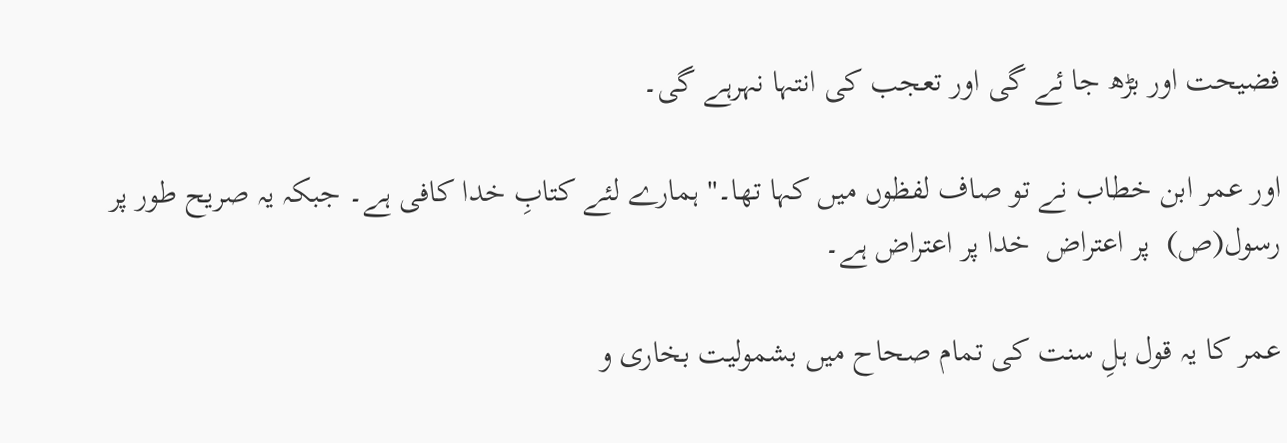فضیحت اور بڑھ جا ئے گی اور تعجب کی انتہا نہرہے گی۔

اور عمر ابن خطاب نے تو صاف لفظوں میں کہا تھا۔" ہمارے لئے کتابِ خدا کافی ہے۔ جبکہ یہ صریح طور پر رسول(ص)  پر اعتراض  خدا پر اعتراض ہے۔

عمر کا یہ قول ہلِ سنت کی تمام صحاح میں بشمولیت بخاری و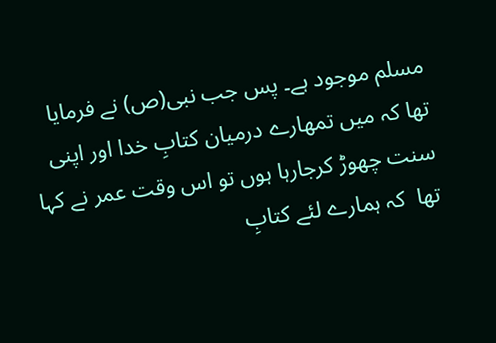مسلم موجود ہے۔ پس جب نبی(ص) نے فرمایا تھا کہ میں تمھارے درمیان کتابِ خدا اور اپنی سنت چھوڑ کرجارہا ہوں تو اس وقت عمر نے کہا تھا  کہ ہمارے لئے کتابِ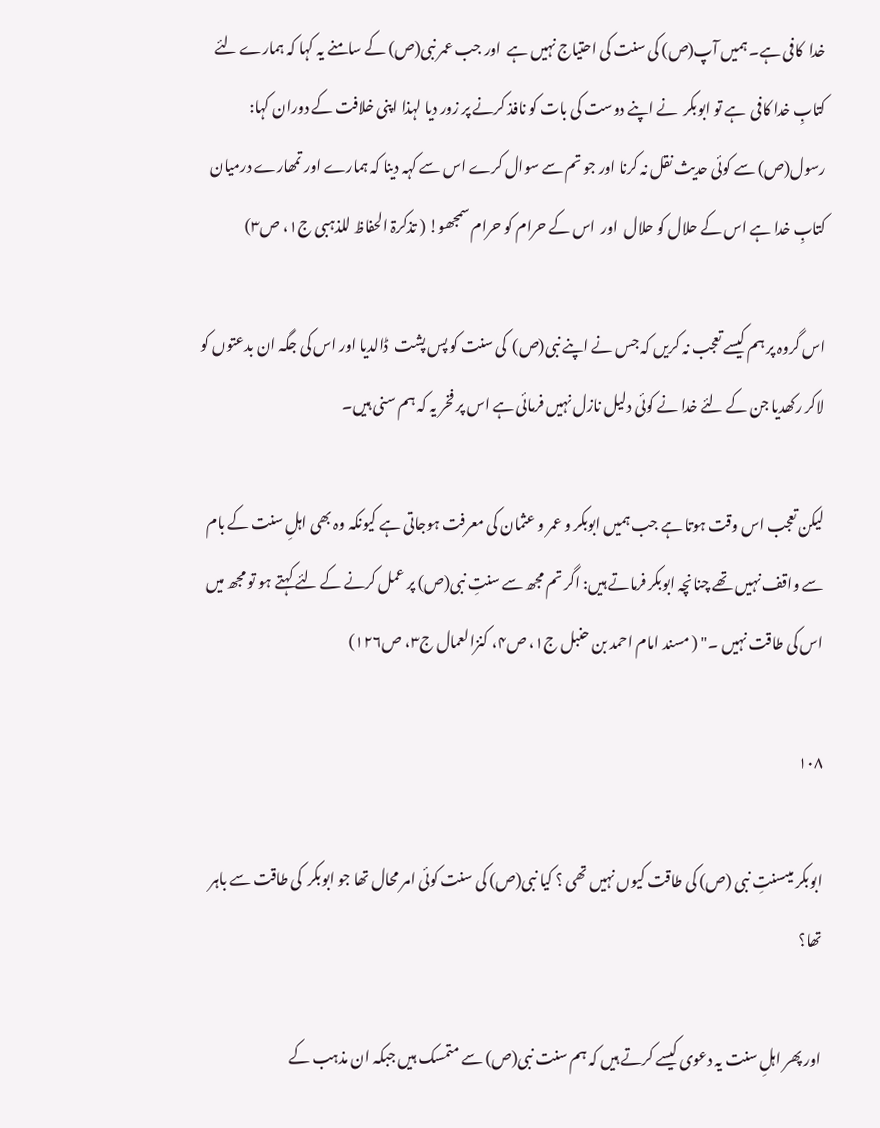خدا  کافی ہے۔ ہمیں آپ(ص) کی سنت کی احتیاج نہیں ہے  اور جب عمر نبی(ص) کے سامنے یہ کہا کہ ہمارے لئے کتابِ خدا کافی  ہے تو ابوبکر  نے اپنے دوست کی بات کو نافذ کرنے پر زور دیا لہذا اپنی خلافت کے دوران کہا: رسول(ص) سے کوئی حدیث نقل نہ کرنا اور جو تم سے سوال کرے اس سے کہہ دینا کہ ہمارے اور تمھارے درمیان کتابِ خدا ہے اس کے حلال کو حلال  اور  اس کے حرام کو حرام سمجھو! ( تذکرۃ الحفاظ للذہبی ج۱، ص۳)

اس گروہ پر ہم کیسے تعجب نہ کریں کہ جس نے اپنے نبی(ص)  کی سنت کو پس پشت  ڈالدیا اور اس کی جگہ ان بدعتوں کو لاکر رکھدیا جن کے لئے خدا نے کوئی دلیل نازل نہیں فرمائی ہے اس پر فخر یہ کہ ہم سنی ہیں۔

لیکن تعجب اس وقت ہوتا ہے جب ہمیں ابوبکر و عمر و عثمان کی معرفت ہوجاتی ہے کیونکہ وہ بھی اہلِ سنت کے بام سے واقف نہیں تھے چنانچہ ابوبکر فرماتے ہیں: اگر تم مجھ سے سنتِ نبی(ص) پر عمل کرنے کے لئے کہتے ہو تو مجھ میں اس کی طاقت نہیں ۔" ( مسند امام احمد بن حنبل ج۱، ص۴، کنزالعمال ج۳، ص۱۲۶)

۱۰۸

ابوبکر میںسنتِ نبی (ص) کی طاقت کیوں نہیں تھی ؟ کیا نبی(ص) کی سنت کوئی امر محال تھا جو ابوبکر  کی طاقت سے باہر تھا؟

اور پھر اہلِ سنت یہ دعوی کیسے کرتے ہیں کہ ہم سنت نبی(ص) سے متمسک ہیں جبکہ ان مذہب کے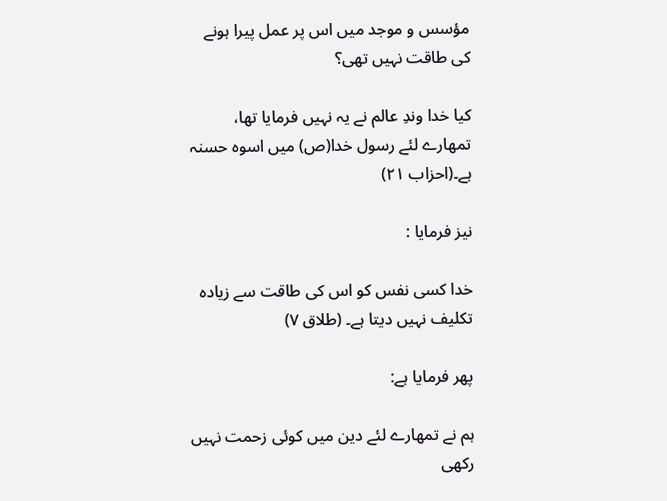مؤسس و موجد میں اس پر عمل پیرا ہونے کی طاقت نہیں تھی؟

کیا خدا وندِ عالم نے یہ نہیں فرمایا تھا، تمھارے لئے رسول خدا(ص) میں اسوہ حسنہ ہے۔(احزاب ۲۱)

نیز فرمایا :

خدا کسی نفس کو اس کی طاقت سے زیادہ تکلیف نہیں دیتا ہے۔ (طلاق ۷)

پھر فرمایا ہے:

ہم نے تمھارے لئے دین میں کوئی زحمت نہیں رکھی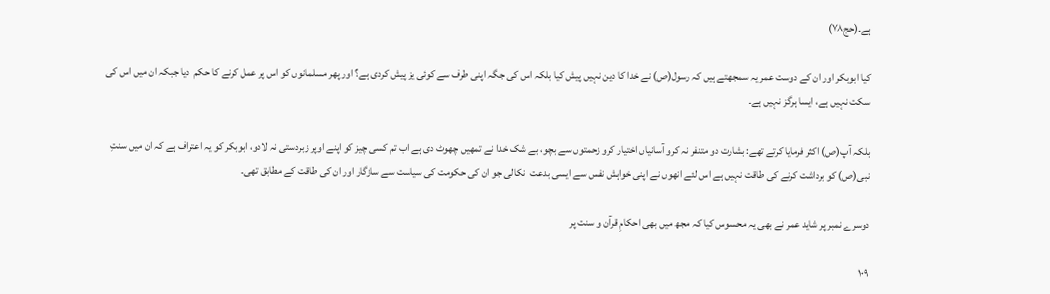ہے۔(حج۷۸)

کیا ابوبکر اور ان کے دوست عمر یہ سمجھتے ہیں کہ رسول(ص) نے خدا کا دین نہیں پیش کیا بلکہ اس کی جگہ اپنی طرف سے کوئی یز پیش کردی ہے؟ اور پھر مسلمانوں کو اس پر عمل کرنے کا حکم  دیا جبکہ ان میں اس کی سکت نہیں ہے، ایسا ہرگز نہیں ہے۔

بلکہ آپ(ص) اکثر فرمایا کرتے تھے: بشارت دو متنفر نہ کرو آسانیاں اختیار کرو زحمتوں سے بچو، بے شک خدا نے تمھیں چھوٹ دی ہے اب تم کسی چیز کو اپنے اوپر زبردستی نہ لادو، ابوبکر کو یہ اعتراف ہے کہ ان میں سنتِ نبی(ص) کو برداشت کرنے کی طاقت نہیں ہے اس لئے انھوں نے اپنی خواہش نفس سے ایسی بدعت  نکالی جو ان کی حکومت کی سیاست سے سازگار اور ان کی طاقت کے مطابق تھی۔

دوسرے نمبر پر شاید عمر نے بھی یہ محسوس کیا کہ مجھ میں بھی احکامِ قرآن و سنت پر

۱۰۹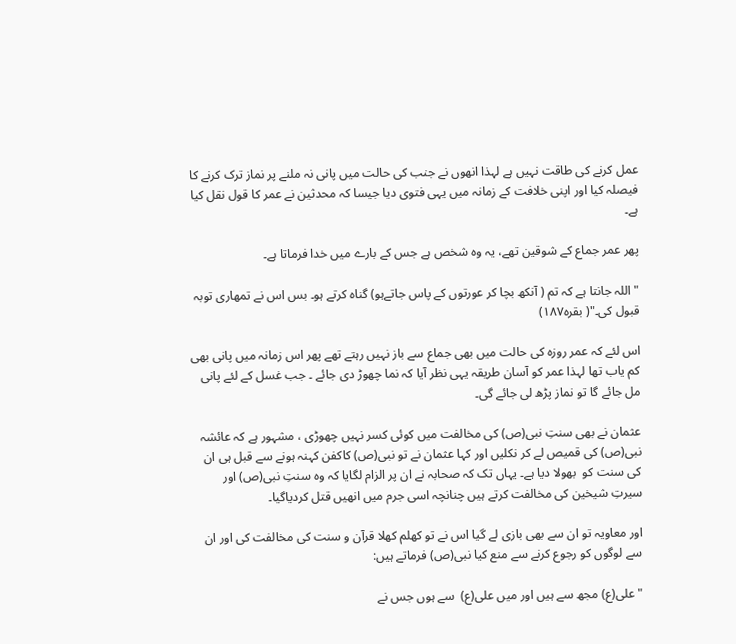عمل کرنے کی طاقت نہیں ہے لہذا انھوں نے جنب کی حالت میں پانی نہ ملنے پر نماز ترک کرنے کا  فیصلہ کیا اور اپنی خلافت کے زمانہ میں یہی فتوی دیا جیسا کہ محدثین نے عمر کا قول نقل کیا ہے۔

پھر عمر جماع کے شوقین تھے، یہ وہ شخص ہے جس کے بارے میں خدا فرماتا ہے۔

" اللہ جانتا ہے کہ تم ( آنکھ بچا کر عورتوں کے پاس جاتےہو) گناہ کرتے ہو۔ بس اس نے تمھاری توبہ قبول کی۔"( بقرہ۱۸۷)

اس لئے کہ عمر روزہ کی حالت میں بھی جماع سے باز نہیں رہتے تھے پھر اس زمانہ میں پانی بھی کم یاب تھا لہذا عمر کو آسان طریقہ یہی نظر آیا کہ نما چھوڑ دی جائے ۔ جب غسل کے لئے پانی مل جائے گا تو نماز پڑھ لی جائے گی۔

عثمان نے بھی سنتِ نبی(ص) کی مخالفت میں کوئی کسر نہیں چھوڑی ، مشہور ہے کہ عائشہ نبی(ص) کی قمیص لے کر نکلیں اور کہا عثمان نے تو نبی(ص) کاکفن کہنہ ہونے سے قبل ہی ان کی سنت کو  بھولا دیا ہے۔ یہاں تک کہ صحابہ نے ان پر الزام لگایا کہ وہ سنتِ نبی(ص) اور سیرتِ شیخین کی مخالفت کرتے ہیں چنانچہ اسی جرم میں انھیں قتل کردیاگیا۔

اور معاویہ تو ان سے بھی بازی لے گیا اس نے تو کھلم کھلا قرآن و سنت کی مخالفت کی اور ان سے لوگوں کو رجوع کرنے سے منع کیا نبی(ص) فرماتے ہیں:

" علی(ع) مجھ سے ہیں اور میں علی(ع)  سے ہوں جس نے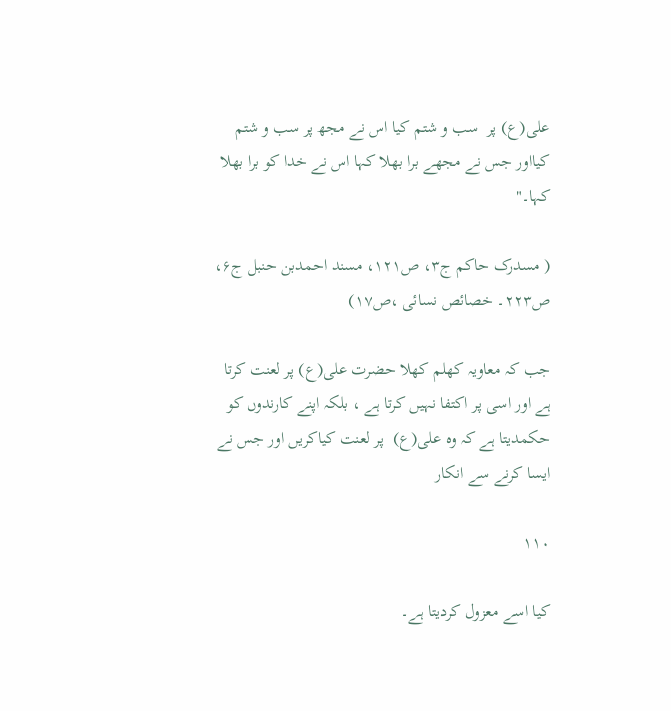علی(ع) پر  سب و شتم کیا اس نے مجھ پر سب و شتم کیااور جس نے مجھے برا بھلا کہا اس نے خدا کو برا بھلا کہا۔"

( مسدرک حاکم ج۳، ص۱۲۱، مسند احمدبن حنبل ج۶، ص۲۲۳۔ خصائص نسائی ،ص۱۷)

جب کہ معاویہ کھلم کھلا حضرت علی(ع) پر لعنت کرتا ہے اور اسی پر اکتفا نہیں کرتا ہے ، بلکہ اپنے کارندوں کو حکمدیتا ہے کہ وہ علی(ع)  پر لعنت کیاکریں اور جس نے ایسا کرنے سے انکار

۱۱۰

کیا اسے معزول کردیتا ہے۔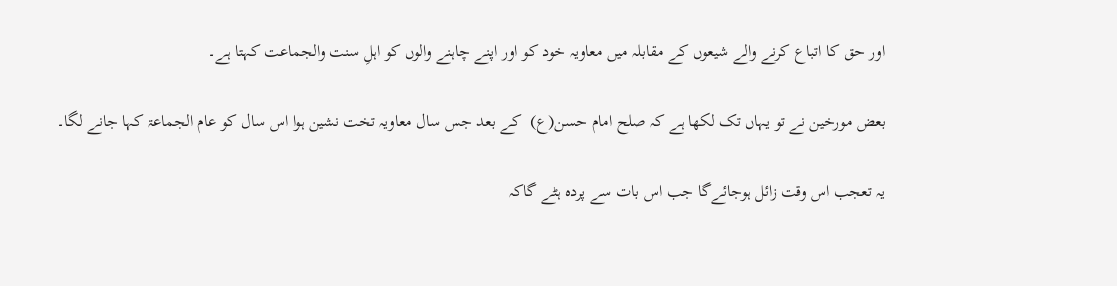اور حق کا اتباع کرنے والے شیعوں کے مقابلہ میں معاویہ خود کو اور اپنے چاہنے والوں کو اہلِ سنت والجماعت کہتا ہے۔

بعض مورخین نے تو یہاں تک لکھا ہے کہ صلح امام حسن(ع)  کے بعد جس سال معاویہ تخت نشین ہوا اس سال کو عام الجماعۃ کہا جانے لگا۔

یہ تعجب اس وقت زائل ہوجائےگا جب اس بات سے پردہ ہٹے گاکہ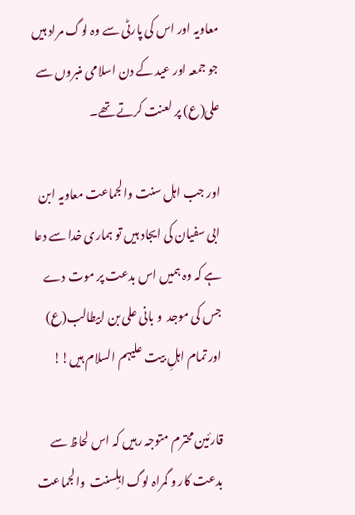معاویہ اور اس کی پارٹی سے وہ لوگ مراد ہیں جو جمعہ اور عید کے دن اسلامی منبروں سے علی(ع) پر لعنت کرتے تھے۔

اور جب اہل سنت والجماعت معاویہ ابن ابی سفیان کی ایجاد ہیں تو ہماری خدا سے دعا ہے کہ وہ ہمیں اس بدعت پر موت دے جس کی موجد  و بانی علی بن ابیطالب(ع) اور تمام اہلِ بیت علیہم السلام ہیں!!

قارئین محترم متوجہ رہیں کہ اس لحاظ سے بدعت کار و گمراہ لوگ اہلِسنت  والجماعت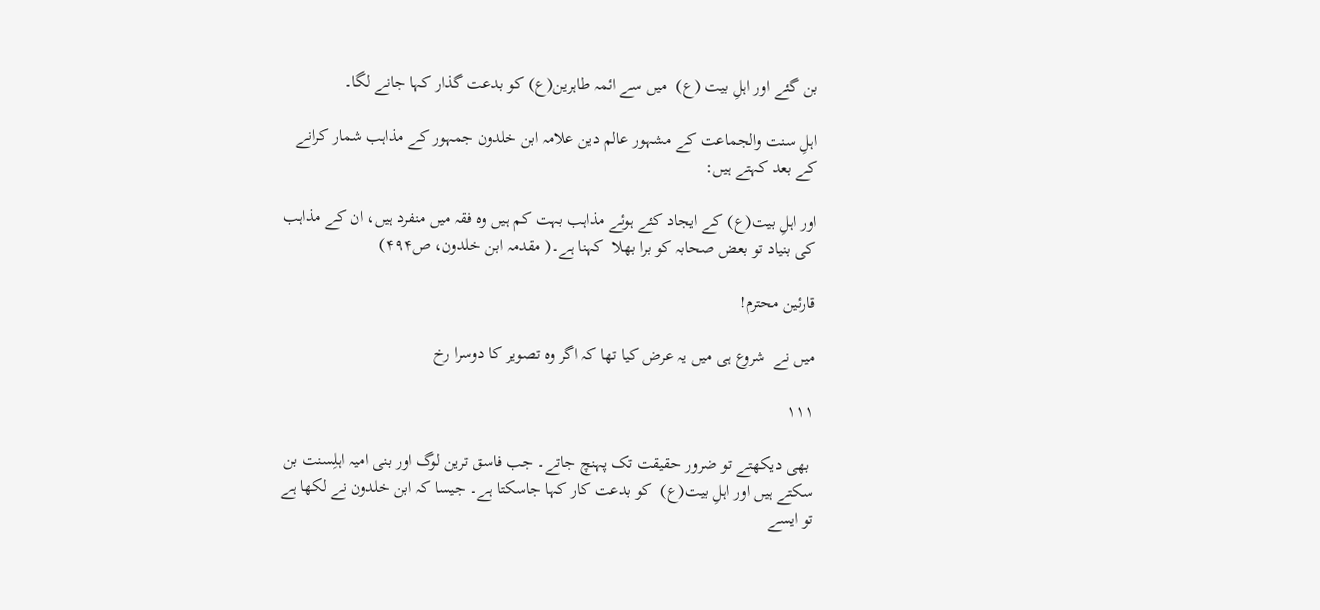بن گئے اور اہلِ بیت (ع)  میں سے ائمہ طاہرین(ع) کو بدعت گذار کہا جانے لگا۔

اہلِ سنت والجماعت کے مشہور عالم دین علامہ ابن خلدون جمہور کے مذاہب شمار کرانے کے بعد کہتے ہیں:

اور اہلِ بیت(ع) کے ایجاد کئے ہوئے مذاہب بہت کم ہیں وہ فقہ میں منفرد ہیں، ان کے مذاہب کی بنیاد تو بعض صحابہ کو برا بھلا  کہنا ہے۔( مقدمہ ابن خلدون، ص۴۹۴)

قارئین محترم!

میں نے  شروع ہی میں یہ عرض کیا تھا کہ اگر وہ تصویر کا دوسرا رخ

۱۱۱

 بھی دیکھتے تو ضرور حقیقت تک پہنچ جاتے۔ جب فاسق ترین لوگ اور بنی امیہ اہلِسنت بن سکتے ہیں اور اہلِ بیت(ع)  کو بدعت کار کہا جاسکتا ہے۔ جیسا کہ ابن خلدون نے لکھا ہے تو ایسے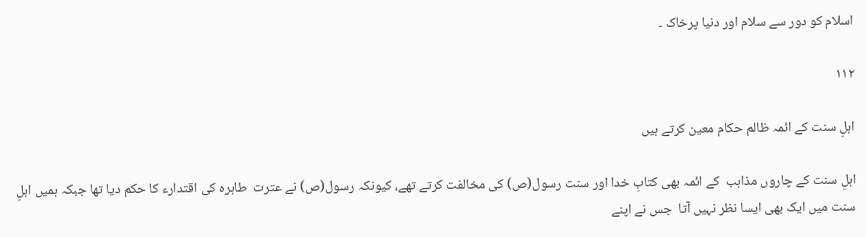اسلام کو دور سے سلام اور دنیا پرخاک ۔

۱۱۲

اہلِ سنت کے ائمہ ظالم حکام معین کرتے ہیں

اہلِ سنت کے چاروں مذاہب  کے ائمہ بھی کتابِ خدا اور سنت رسول(ص) کی مخالفت کرتے تھے، کیونکہ رسول(ص) نے عترت  طاہرہ کی اقتدارء کا حکم دیا تھا جبکہ ہمیں اہلِ سنت میں ایک بھی ایسا نظر نہیں آتا  جس نے اپنے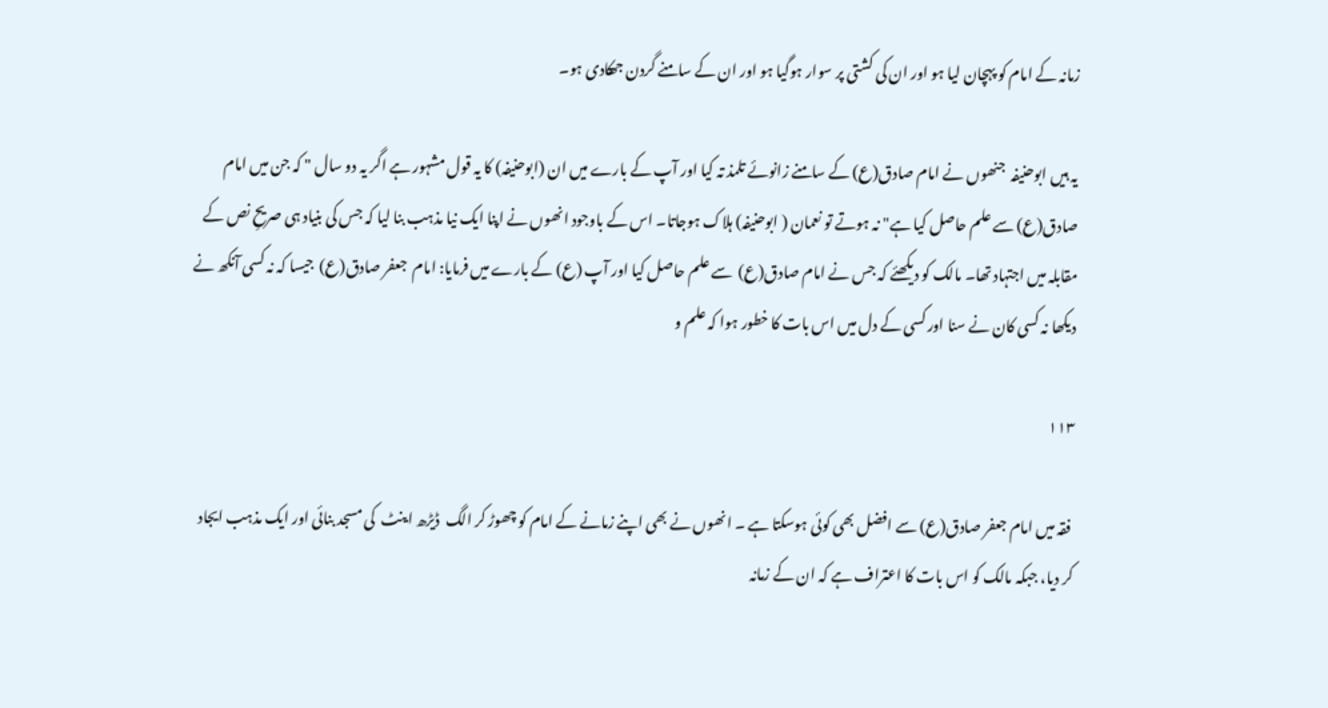زمانہ کے امام کو پہچان لیا ہو اور ان کی کشتی پر سوار ہوگیا ہو اور ان کے سامنے گردن جھکادی ہو۔

یہ ہیں ابوحنیفہ  جنھوں نے امام صادق(ع) کے سامنے زانوئے تلمذ تہ کیا اور آپ کے بارے میں ان (ابوحنیفہ) کا یہ قول مشہور ہے اگر یہ دو سال " کہ جن میں امام صادق(ع) سے علم حاصل کیا ہے" نہ ہوتے تو نعمان ( ابوحنیفہ) ہلاک ہوجاتا۔ اس کے باوجود انھوں نے اپنا ایک نیا مذہب بنا لیا کہ جس کی بنیاد ہی صریحِ نص کے مقابلہ میں اجتہاد تھا۔ مالک کو دیکھئے کہ جس نے امام صادق(ع)  سے علم حاصل کیا اور آپ (ع) کے بارے میں فرمایا: امام  جعفر صادق(ع)  جیسا کہ نہ کسی آنکھ نے دیکھا نہ کسی کان نے سنا اور کسی کے دل میں اس بات کا خطور ہوا کہ علم و

۱۱۳

 فقہ میں امام جعفر صادق(ع) سے افضل بھی کوئی ہوسکتا ہے ۔ انھوں نے بھی اپنے زمانے کے امام کو چھوڑ کر الگ  ڈیڑھ اینٹ  کی مسجد بنائی اور ایک مذہب ایجاد کر دیا، جبکہ مالک کو اس بات کا اعتراف ہے کہ ان کے زمانہ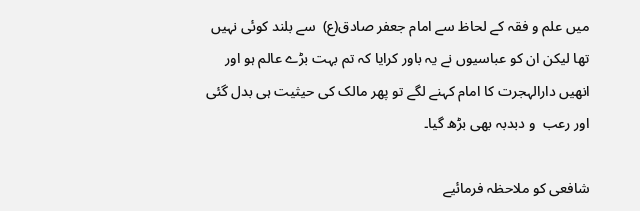میں علم و فقہ کے لحاظ سے امام جعفر صادق(ع)  سے بلند کوئی نہیں تھا لیکن ان کو عباسیوں نے یہ باور کرایا کہ تم بہت بڑے عالم ہو اور  انھیں دارالہجرت کا امام کہنے لگے تو پھر مالک کی حیثیت ہی بدل گئی اور رعب  و دبدبہ بھی بڑھ گیا۔

شافعی کو ملاحظہ فرمائیے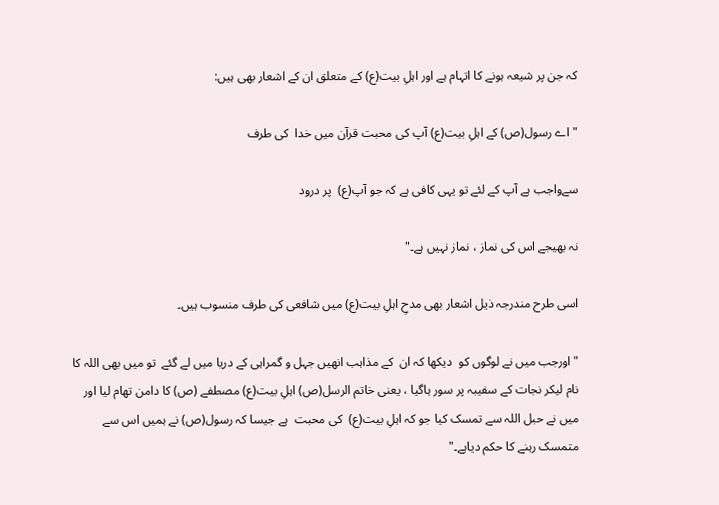کہ جن پر شیعہ ہونے کا اتہام ہے اور اہلِ بیت(ع) کے متعلق ان کے اشعار بھی ہیں:

" اے رسول(ص) کے اہلِ بیت(ع) آپ کی محبت قرآن میں خدا  کی طرف

سےواجب ہے آپ کے لئے تو یہی کافی ہے کہ جو آپ(ع)  پر درود

نہ بھیجے اس کی نماز ، نماز نہیں ہے۔"

اسی طرح مندرجہ ذیل اشعار بھی مدحِ اہلِ بیت(ع) میں شافعی کی طرف منسوب ہیں۔

" اورجب میں نے لوگوں کو  دیکھا کہ ان  کے مذاہب انھیں جہل و گمراہی کے دریا میں لے گئے  تو میں بھی اللہ کا نام لیکر نجات کے سفیبہ پر سور ہاگیا ، یعنی خاتم الرسل(ص) اہلِ بیت(ع) مصطفے (ص) کا دامن تھام لیا اور میں نے حبل اللہ سے تمسک کیا جو کہ اہلِ بیت(ع)  کی محبت  ہے جیسا کہ رسول(ص) نے ہمیں اس سے متمسک رہنے کا حکم دیاہے۔"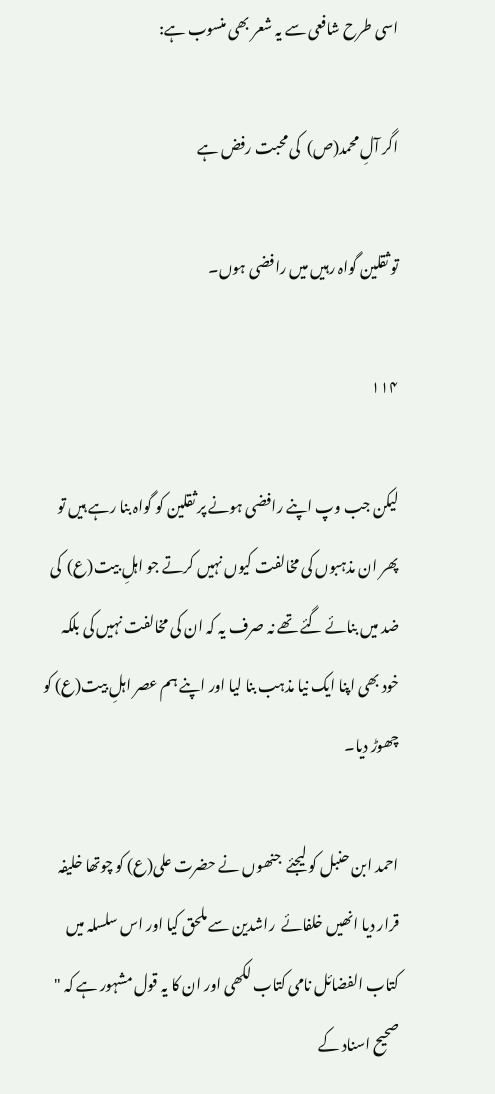اسی طرح شافعی سے یہ شعر بھی منسوب ہے:

اگر آلِ محمد(ص)  کی محبت رفض ہے

تو ثقلین گواہ رہیں میں رافضی ہوں۔

۱۱۴

لیکن جب وپ اپنے رافضی ہونے پر ثقلین کو گواہ بنا رہے ہیں تو پھر ان مذہبوں کی مخالفت کیوں نہیں کرتے جو اہلِ بیت(ع)  کی ضد میں بنائے گئے تھے نہ صرف یہ کہ ان کی مخالفت نہیں کی بلکہ خود بھی اپنا ایک نیا مذہب بنا لیا اور اپنے ہم عصر اہلِ بیت(ع) کو چھوڑ دیا۔

احمد ابن حنبل کو لیجئے  جنھوں نے حضرت علی(ع) کو چوتھا خلیفہ قرار دیا انھیں خلفائے  راشدین سے ملحق کیا اور اس سلسلہ میں کتاب الفضائل نامی کتاب لکھی اور ان کا یہ قول مشہور ہے کہ " صحیح اسناد کے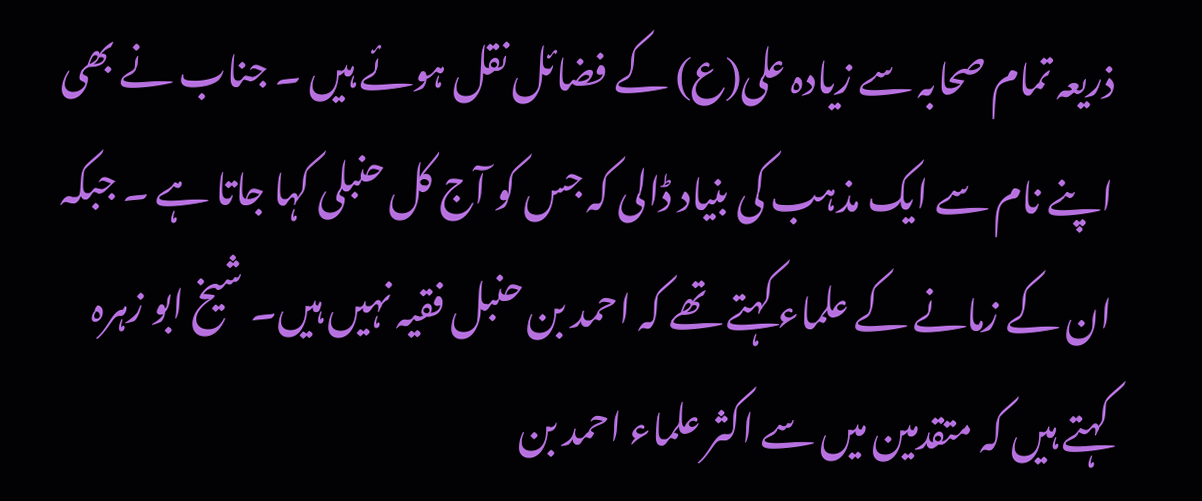ذریعہ تمام صحابہ سے زیادہ علی(ع) کے فضائل نقل ہوئے ہیں ۔ جناب نے بھی اپنے نام سے ایک مذہب کی بنیاد ڈالی کہ جس کو آج کل حنبلی کہا جاتا ہے ۔ جبکہ ان کے زمانے کے علماء کہتے تھے کہ احمد بن حنبل فقیہ نہیں ہیں۔ شیخ ابو زہرہ کہتے ہیں کہ متقدمین میں سے اکثر علماء احمد بن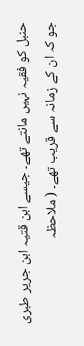حنبل کو فقیہ نہیں مانتے تھے۔ جیسے ابن قتیہ ابن جریر طبری جو کہ ان کے زمانہ سے قریب تھے۔ ( ملاحظہ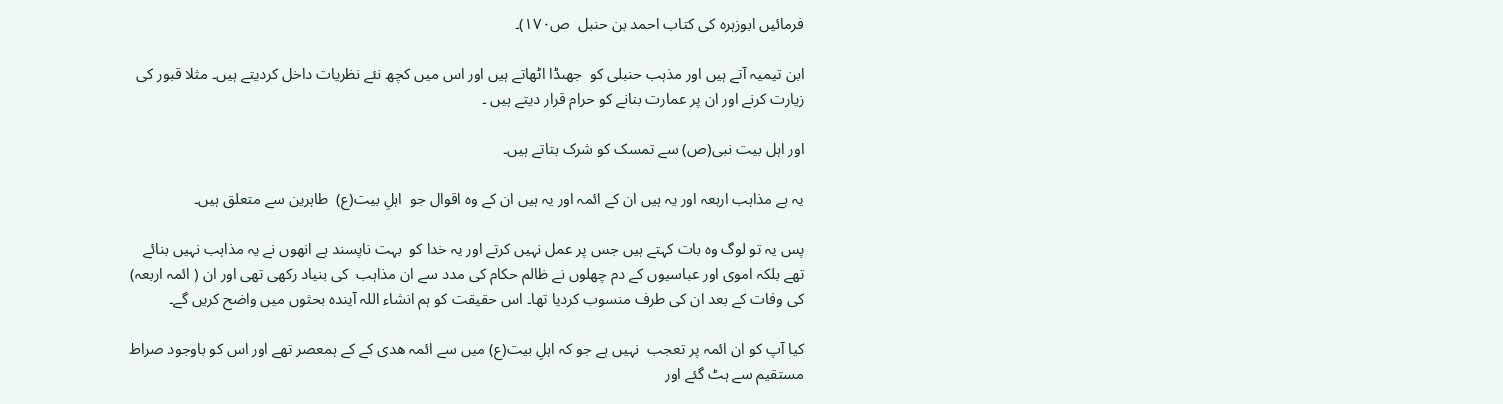فرمائیں ابوزہرہ کی کتاب احمد بن حنبل  ص۱۷۰)۔

ابن تیمیہ آتے ہیں اور مذہب حنبلی کو  جھںڈا اٹھاتے ہیں اور اس میں کچھ نئے نظریات داخل کردیتے ہیں۔ مثلا قبور کی زیارت کرنے اور ان پر عمارت بنانے کو حرام قرار دیتے ہیں ۔

اور اہل بیت نبی(ص) سے تمسک کو شرک بتاتے ہیں۔

یہ ہے مذاہب اربعہ اور یہ ہیں ان کے ائمہ اور یہ ہیں ان کے وہ اقوال جو  اہلِ بیت(ع)  طاہرین سے متعلق ہیں۔

پس یہ تو لوگ وہ بات کہتے ہیں جس پر عمل نہیں کرتے اور یہ خدا کو  بہت ناپسند ہے انھوں نے یہ مذاہب نہیں بنائے تھے بلکہ اموی اور عباسیوں کے دم چھلوں نے ظالم حکام کی مدد سے ان مذاہب  کی بنیاد رکھی تھی اور ان ( ائمہ اربعہ) کی وفات کے بعد ان کی طرف منسوب کردیا تھا۔ اس حقیقت کو ہم انشاء اللہ آیندہ بحثوں میں واضح کریں گے۔

کیا آپ کو ان ائمہ پر تعجب  نہیں ہے جو کہ اہلِ بیت(ع) میں سے ائمہ ھدی کے کے ہمعصر تھے اور اس کو باوجود صراط مستقیم سے ہٹ گئے اور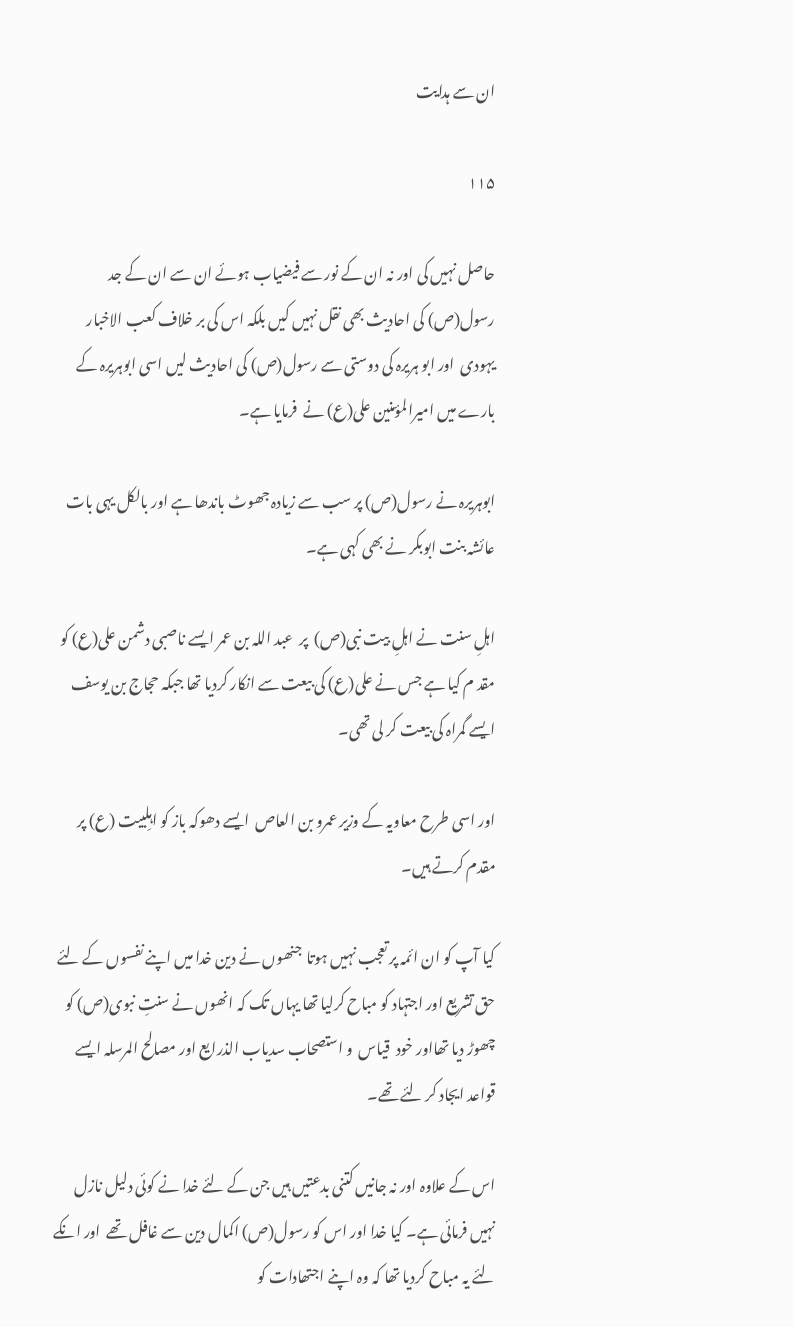ان سے ہدایت

۱۱۵

حاصل نہیں کی اور نہ ان کے نور سے فیضیاب ہوئے ان سے ان کے جد رسول(ص) کی احادیث بھی نقل نہیں کیں بلکہ اس کی بر خلاف کعب الاخبار یہودی  اور ابو ہریرہ کی دوستی سے رسول(ص) کی احادیث لیں اسی ابوہریرہ کے بارے میں امیرالمؤمنین علی(ع) نے  فرمایا ہے۔

ابوہریرہ نے رسول(ص) پر سب سے زیادہ جھوٹ باندھا ہے اور بالکل یہی بات عائشہ بنت ابوبکر نے بھی کہی ہے۔

اہلِ سنت نے اہلِ بیت نبی(ص)  پر  عبد اللہ بن عمر ایسے ناصبی دشمن علی(ع) کو مقد م کیا ہے جس نے علی(ع) کی بیعت سے انکار کردیا تھا جبکہ حجاج بن یوسف  ایسے گمراہ کی بیعت کر لی تھی۔

اور اسی طرح معاویہ کے وزیر عمرو بن العاص  ایسے دھوکہ باز کو اہلِبیت (ع) پر مقدم کرتے ہیں۔

کیا آپ کو ان ائمہ پر تعجب نہیں ہوتا  جنھوں نے دین خدا میں اپنے نفسوں کے لئے حق تشریع اور اجتہاد کو مباح کرلیا تھا یہاں تک کہ انھوں نے سنتِ نبوی(ص) کو چھوڑ دیا تھااور خود  قیاس  و استصحاب سدیاب الذرایع اور مصالح المرسلہ ایسے قواعد ایجاد کر لئے تھے۔

اس کے علاوہ اور نہ جانیں کتنی بدعتیں ہیں جن کے لئے خدا نے کوئی دلیل نازل نہیں فرمائی ہے۔ کیا خدا اور اس کو رسول(ص) اکمال دین سے غافل تھے  اور انکے لئے یہ مباح کردیا تھا کہ وہ اپنے اجتھادات کو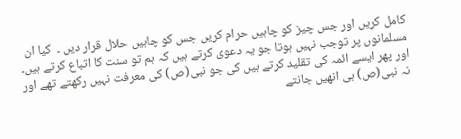کامل کریں اور جس چیز کو چاہیں حرام کریں جس کو چاہیں حلال قرار دیں ۔  کیا ان مسلمانوں پر توجب نہیں ہوتا جو یہ دعوی کرتے ہیں کہ ہم تو سنت کا اتباع کرتے ہیں۔ اور پھر ایسے ائمہ کی تقلید کرتے ہیں کی جو نبی(ص) کی معرفت نہیں رکھتے تھے اور نہ نبی(ص) ہی انھیں جانتے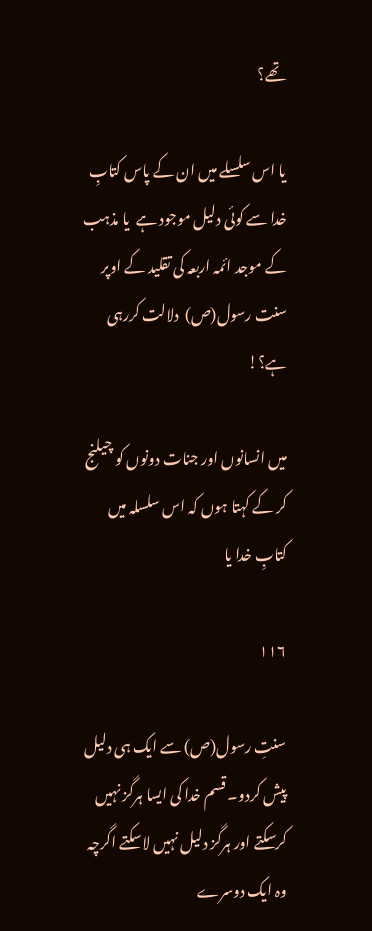تھے؟

یا اس سلسلے میں ان کے پاس کتابِ خدا سے کوئی دلیل موجود ہے  یا مذہب کے موجد ائمہ اربعہ کی تقلید کے اوپر سنت رسول(ص)  دلالت کررہی ہے؟!

میں انسانوں اور جنات دونوں کو چیلنج کر کے کہتا ہوں کہ اس سلسلہ میں کتابِ خدا یا

۱۱۶

سنتِ رسول(ص) سے ایک ہی دلیل پیش کردو۔ قسم خدا کی ایسا ہرگز نہیں کرسکتے اور ہرگز دلیل نہیں لاسکتے اگرچہ وہ ایک دوسرے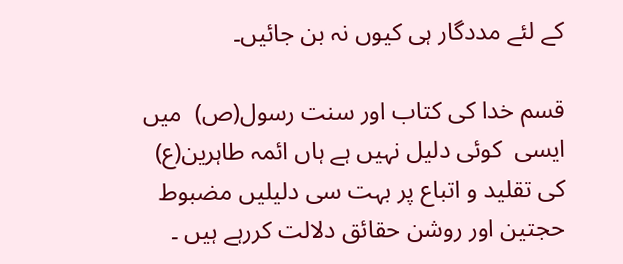کے لئے مددگار ہی کیوں نہ بن جائیں۔

قسم خدا کی کتاب اور سنت رسول(ص)  میں ایسی  کوئی دلیل نہیں ہے ہاں ائمہ طاہرین(ع) کی تقلید و اتباع پر بہت سی دلیلیں مضبوط حجتین اور روشن حقائق دلالت کررہے ہیں ۔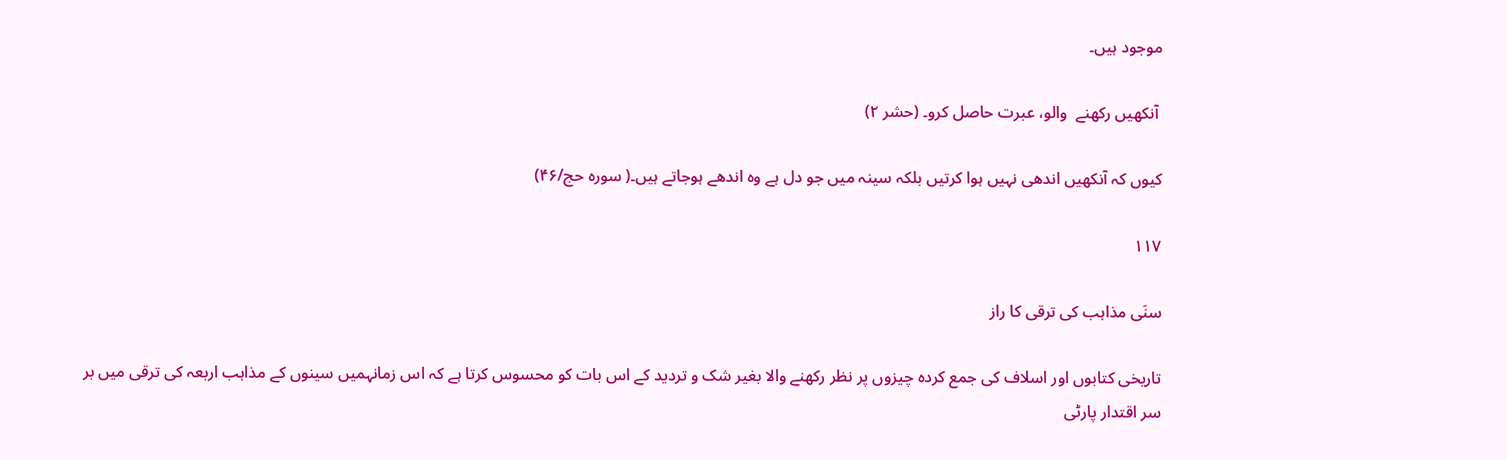موجود ہیں۔

 آنکھیں رکھنے  والو، عبرت حاصل کرو۔ (حشر ۲)

کیوں کہ آنکھیں اندھی نہیں ہوا کرتیں بلکہ سینہ میں جو دل ہے وہ اندھے ہوجاتے ہیں۔( سورہ حج/۴۶)

۱۱۷

سنَی مذاہب کی ترقی کا راز

تاریخی کتابوں اور اسلاف کی جمع کردہ چیزوں پر نظر رکھنے والا بغیر شک و تردید کے اس بات کو محسوس کرتا ہے کہ اس زمانہمیں سینوں کے مذاہب اربعہ کی ترقی میں بر سر اقتدار پارٹی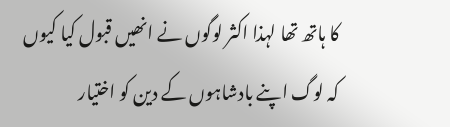کا ہاتھ تھا لہذا اکثر لوگوں نے انھیں قبول کیا کیوں کہ لوگ اپنے بادشاہوں کے دین کو اختیار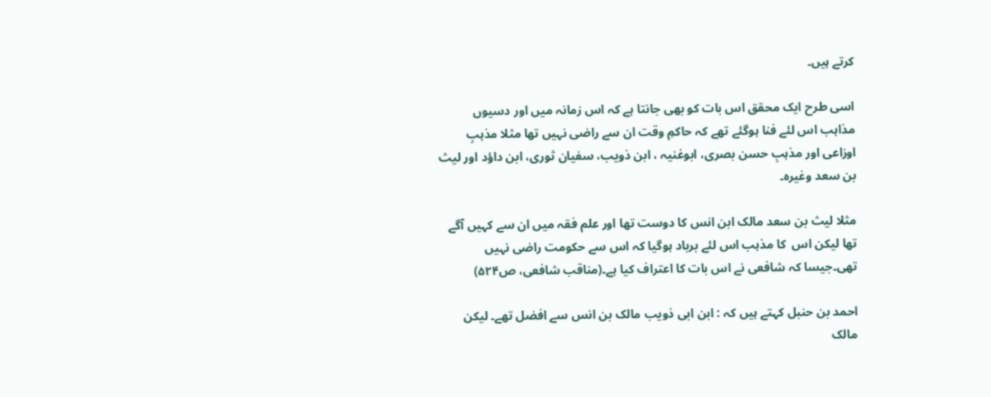کرتے ہیں۔

اسی طرح ایک محقق اس بات کو بھی جانتا ہے کہ اس زمانہ میں اور دسیوں مذاہب اس لئے فنا ہوگئے تھے کہ حاکمِ وقت ان سے راضی نہیں تھا مثلا مذہبِ اوزاعی اور مذہبِ حسن بصری، ابوغنیہ ، ابن ذویب، سفیان ثوری، ابن داؤد اور لیث  بن سعد وغیرہ۔

مثلا لیث بن سعد مالک ابن انس کا دوست تھا اور علم فقہ میں ان سے کہیں آگے تھا لیکن اس  کا مذہب اس لئے برباد ہوگیا کہ اس سے حکومت راضی نہیں تھی۔جیسا کہ شافعی نے اس بات کا اعتراف کیا ہے۔(مناقب شافعی، ص۵۲۴)

احمد بن حنبل کہتے ہیں کہ : ابن ابی ذویب مالک بن انس سے افضل تھے۔ لیکن مالک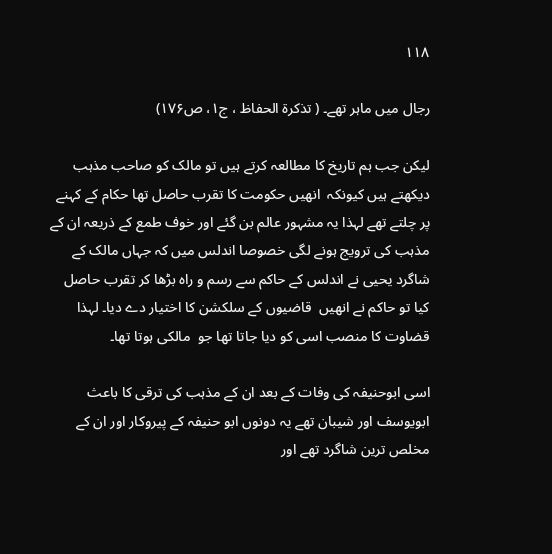۱۱۸

رجال میں ماہر تھے۔ ( تذکرۃ الحفاظ ، ج۱، ص۱۷۶)

لیکن جب ہم تاریخ کا مطالعہ کرتے ہیں تو مالک کو صاحب مذہب دیکھتے ہیں کیونکہ  انھیں حکومت کا تقرب حاصل تھا حکام کے کہنے پر چلتے تھے لہذا یہ مشہور عالم بن گئے اور خوف طمع کے ذریعہ ان کے مذہب کی ترویج ہونے لگی خصوصا اندلس میں کہ جہاں مالک کے شاگرد یحیی نے اندلس کے حاکم سے رسم و راہ بڑھا کر تقرب حاصل کیا تو حاکم نے انھیں  قاضیوں کے سلکشن کا اختیار دے دیا۔ لہذا قضاوت کا منصب اسی کو دیا جاتا تھا جو  مالکی ہوتا تھا۔

اسی ابوحنیفہ کی وفات کے بعد ان کے مذہب کی ترقی کا باعث ابویوسف اور شیبان تھے یہ دونوں ابو حنیفہ کے پیروکار اور ان کے مخلص ترین شاگرد تھے اور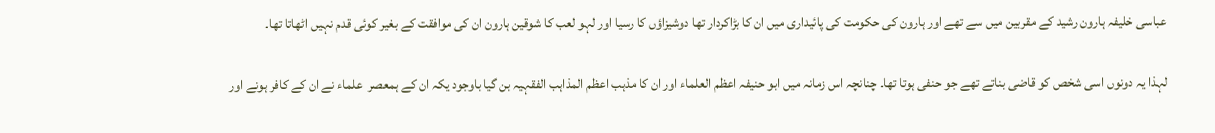عباسی خلیفہ ہارون رشید کے مقربین میں سے تھے اور ہارون کی حکومت کی پائیداری میں ان کا بڑاکردار تھا دوشیزاؤں کا رسیا اور لہو لعب کا شوقین ہارون ان کی موافقت کے بغیر کوئی قدم نہیں اٹھاتا تھا۔

لہذا یہ دونوں اسی شخص کو قاضی بناتے تھے جو حنفی ہوتا تھا۔ چنانچہ اس زمانہ میں ابو حنیفہ اعظم العلماء اور ان کا مذہب اعظم المذاہب الفقہیہ بن گیا باوجود یکہ ان کے ہمعصر  علماء نے ان کے کافر ہونے اور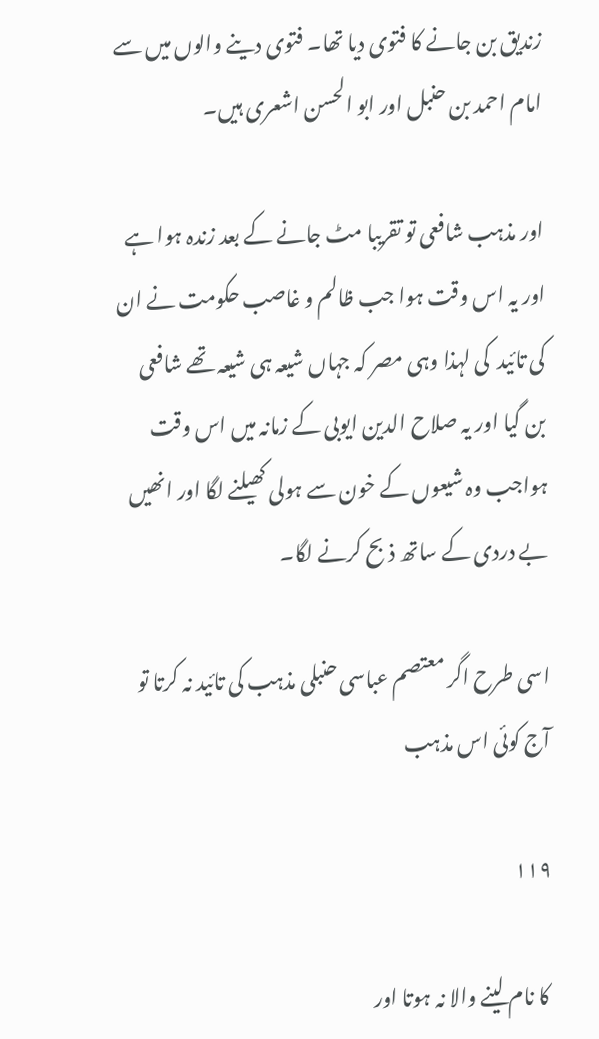زندیق بن جانے کا فتوی دیا تھا۔ فتوی دینے والوں میں سے امام احمد بن حنبل اور ابو الحسن اشعری ہیں۔

اور مذہب شافعی تو تقریبا مٹ جانے کے بعد زندہ ہوا ہے اور یہ اس وقت ہوا جب ظالم و غاصب حکومت نے ان کی تائید  کی لہذا وہی مصر کہ جہاں شیعہ ہی شیعہ تھے شافعی بن گیا اور یہ صلاح الدین ایوبی کے زمانہ میں اس وقت ہواجب وہ شیعوں کے خون سے ہولی کھیلنے لگا اور انھیں بے دردی کے ساتھ ذبح کرنے لگا۔

اسی طرح اگر معتصم عباسی حنبلی مذہب کی تائید نہ کرتا تو آج کوئی اس مذہب

۱۱۹

 کا نام لینے والا نہ ہوتا اور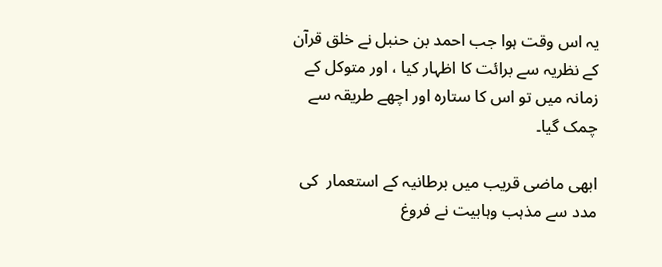یہ اس وقت ہوا جب احمد بن حنبل نے خلق قرآن کے نظریہ سے برائت کا اظہار کیا ، اور متوکل کے زمانہ میں تو اس کا ستارہ اور اچھے طریقہ سے چمک گیا۔

ابھی ماضی قریب میں برطانیہ کے استعمار  کی مدد سے مذہب وہابیت نے فروغ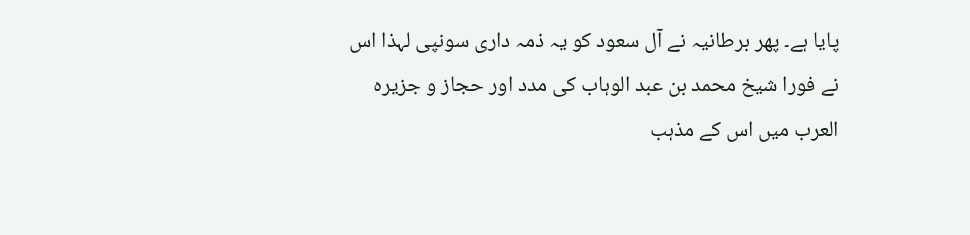پایا ہے۔ پھر برطانیہ نے آل سعود کو یہ ذمہ داری سونپی لہذا اس نے فورا شیخ محمد بن عبد الوہاب کی مدد اور حجاز و جزیرہ العرب میں اس کے مذہب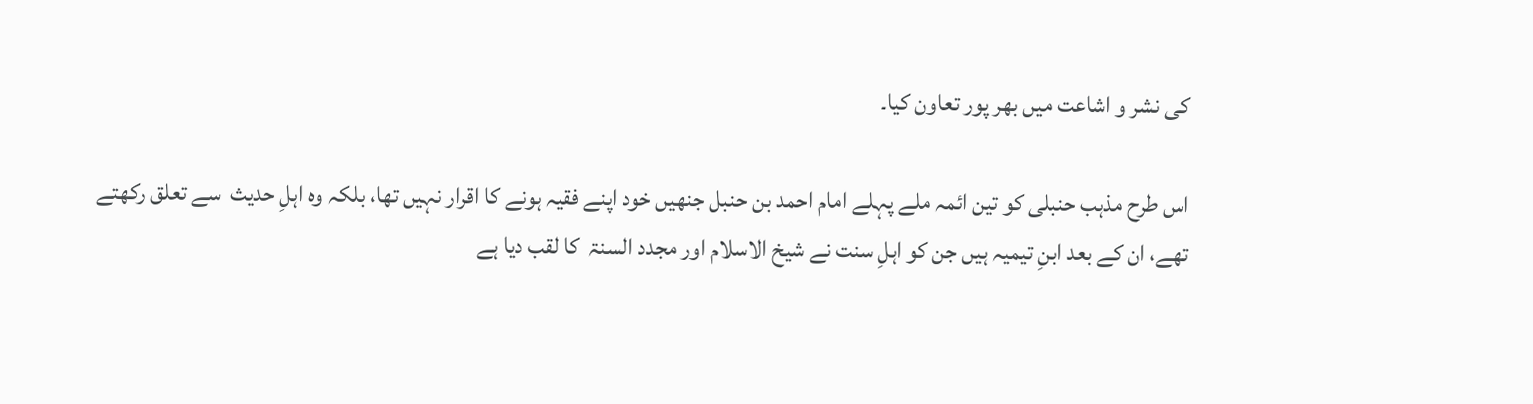کی نشر و اشاعت میں بھر پور تعاون کیا۔

اس طرح مذہب حنبلی کو تین ائمہ ملے پہلے امام احمد بن حنبل جنھیں خود اپنے فقیہ ہونے کا اقرار نہیں تھا، بلکہ وہ اہلِ حدیث  سے تعلق رکھتے تھے، ان کے بعد ابنِ تیمیہ ہیں جن کو اہلِ سنت نے شیخ الاسلام اور مجدد السنۃ  کا لقب دیا ہے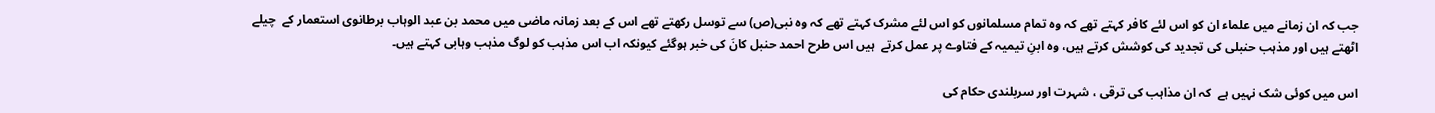جب کہ ان زمانے میں علماء ان کو اس لئے کافر کہتے تھے کہ وہ تمام مسلمانوں کو اس لئے مشرک کہتے تھے کہ وہ نبی(ص) سے توسل رکھتے تھے اس کے بعد زمانہ ماضی میں محمد بن عبد الوہاب برطانوی استعمار کے  چیلے اٹھتے ہیں اور مذہب حنبلی کی تجدید کی کوشش کرتے ہیں، وہ ابنِ تیمیہ کے فتاوے پر عمل کرتے  ہیں اس طرح احمد حنبل کانَ کی خبر ہوگئے کیونکہ اب اس مذہب کو لوگ مذہب وہابی کہتے ہیں۔

اس میں کوئی شک نہیں ہے  کہ ان مذاہب کی ترقی ، شہرت اور سربلندی حکام کی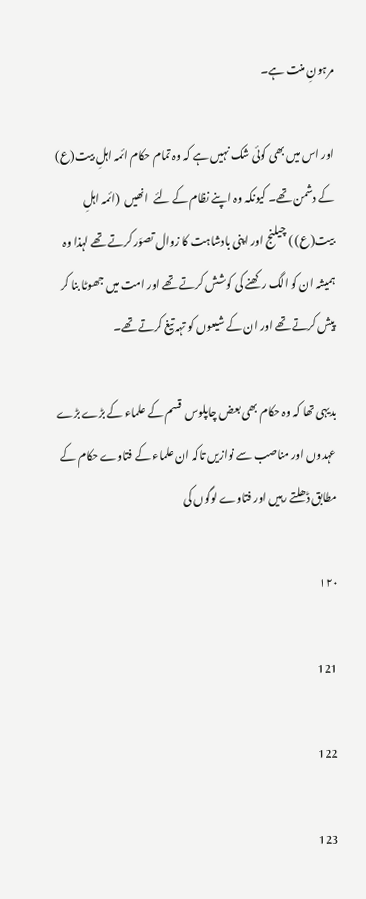مرہونِ منت ہے۔

اور اس میں بھی کوئی شک نہیں ہے کہ وہ تمام حکام ائمہ اہلِ بیت(ع) کے دشمن تھے۔ کیونکہ وہ اپنے نظام کے لئے  انھیں  (ائمہ اہلِ بیت(ع) ) چیلنج اور اپنی بادشاہت کا زوال تصوَر کرتے تھے لہذا وہ ہمیشہ ان کو الگ رکھنے کی کوشش کرتے تھے اور امت میں جھوٹا بنا کر پیش کرتے تھے اور ان کے شیعوں کو تہہ تیغ کرتے تھے۔

بدیہی تھا کہ وہ حکام بھی بعض چاپلوس  قسم کے علماء کے بڑے بڑے عہدوں اور مناصب سے نوازیں تاکہ ان علماء کے فتاوے حکام کے مطابق ڈھلتے رہیں اور فتاوے لوگوں کی

۱۲۰

121

122

123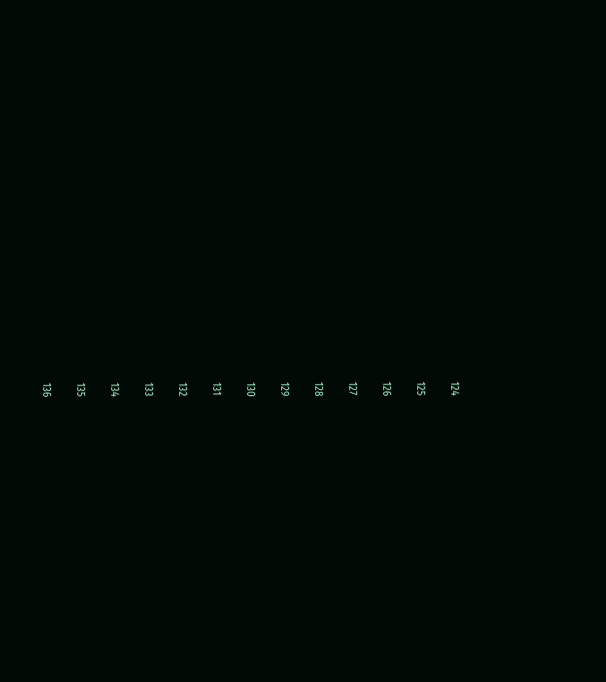124

125

126

127

128

129

130

131

132

133

134

135

136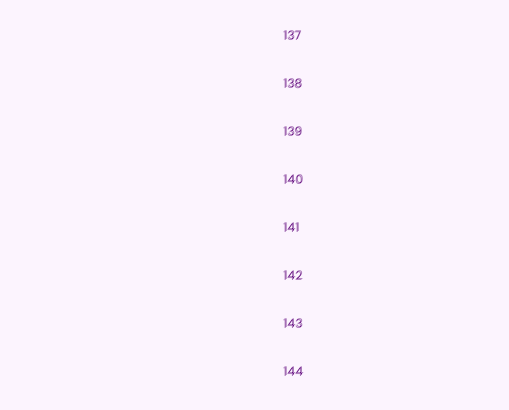137

138

139

140

141

142

143

144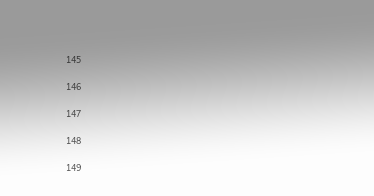145

146

147

148

149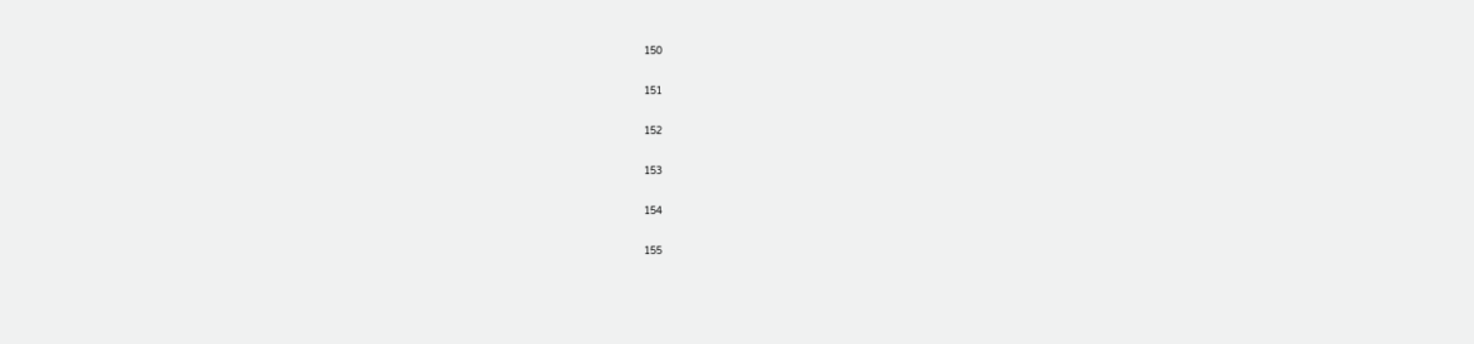150

151

152

153

154

155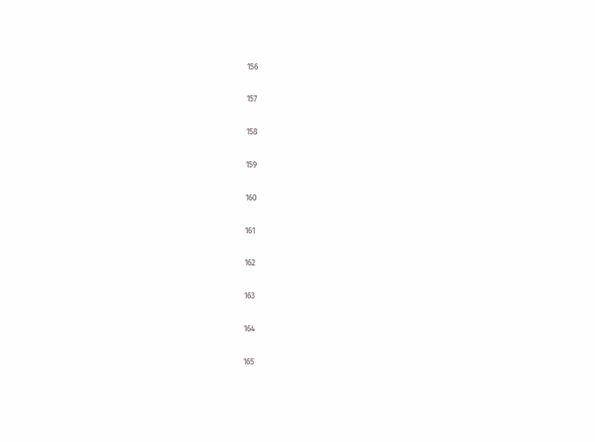156

157

158

159

160

161

162

163

164

165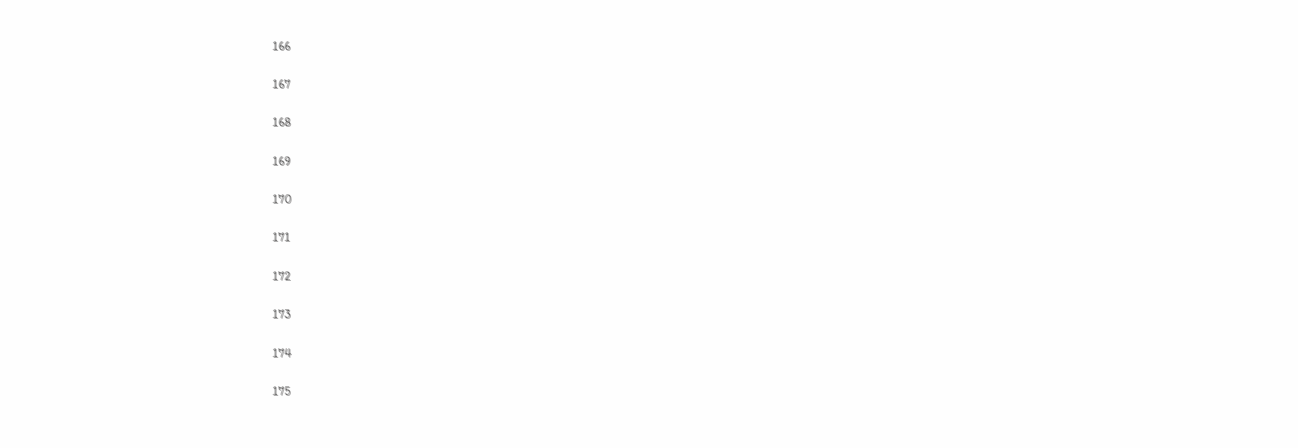166

167

168

169

170

171

172

173

174

175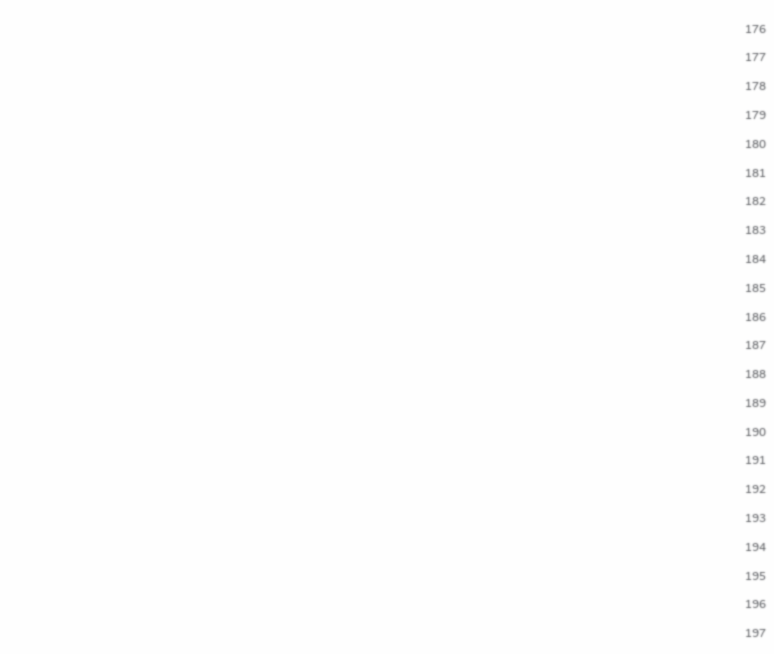176

177

178

179

180

181

182

183

184

185

186

187

188

189

190

191

192

193

194

195

196

197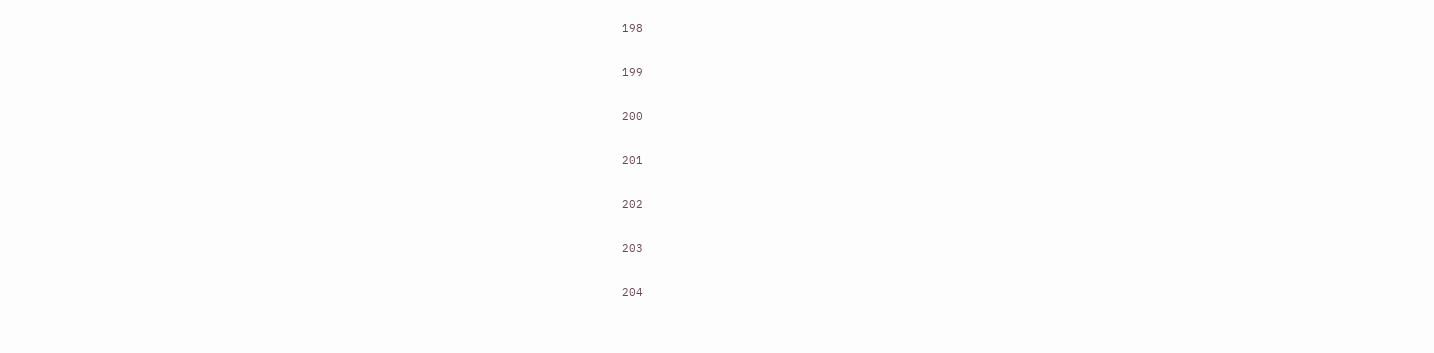198

199

200

201

202

203

204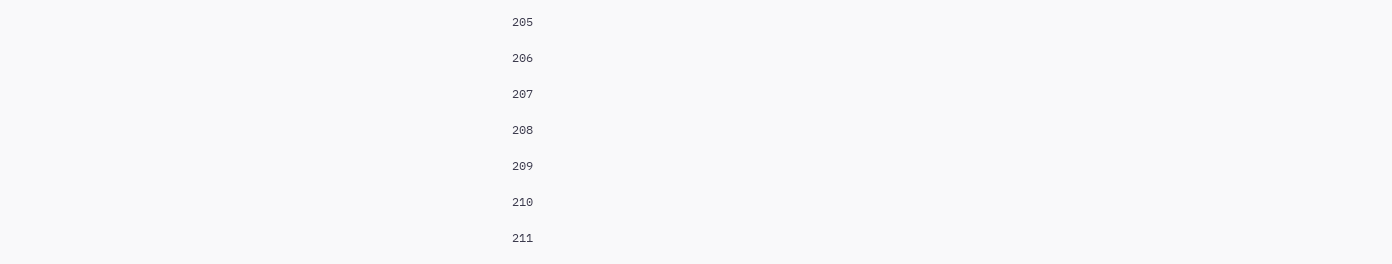205

206

207

208

209

210

211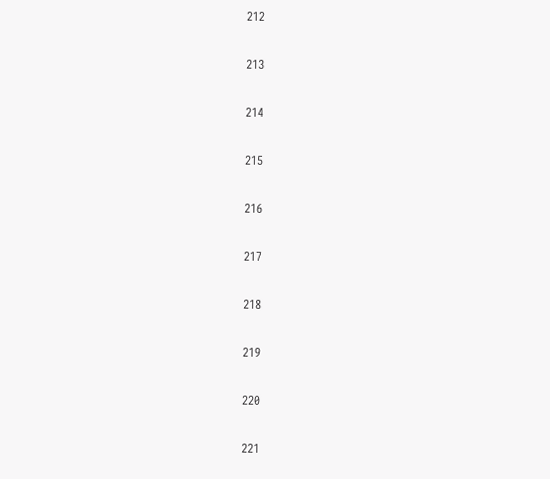212

213

214

215

216

217

218

219

220

221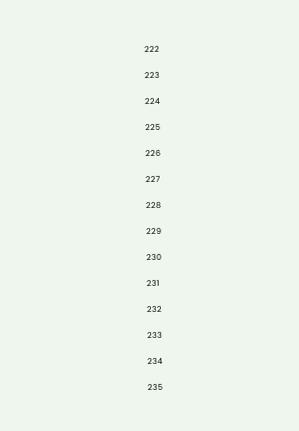222

223

224

225

226

227

228

229

230

231

232

233

234

235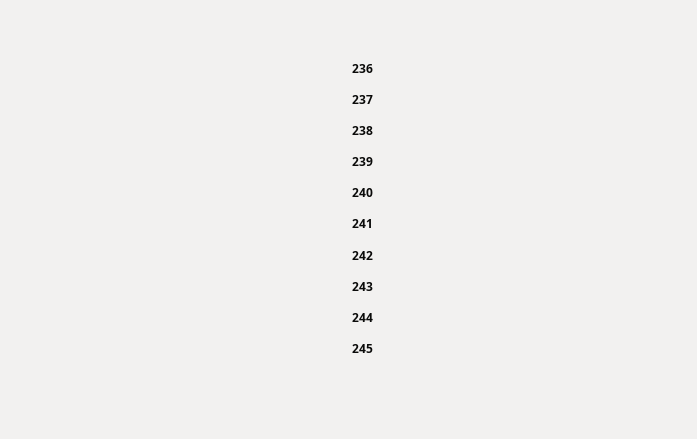236

237

238

239

240

241

242

243

244

245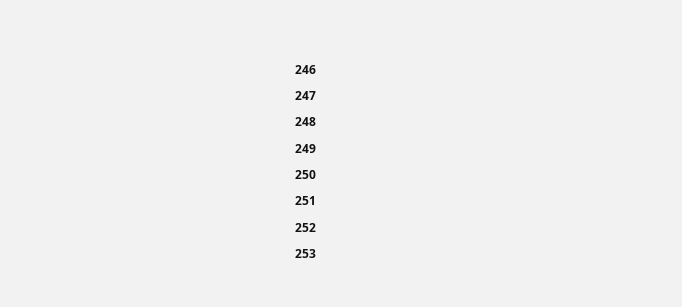246

247

248

249

250

251

252

253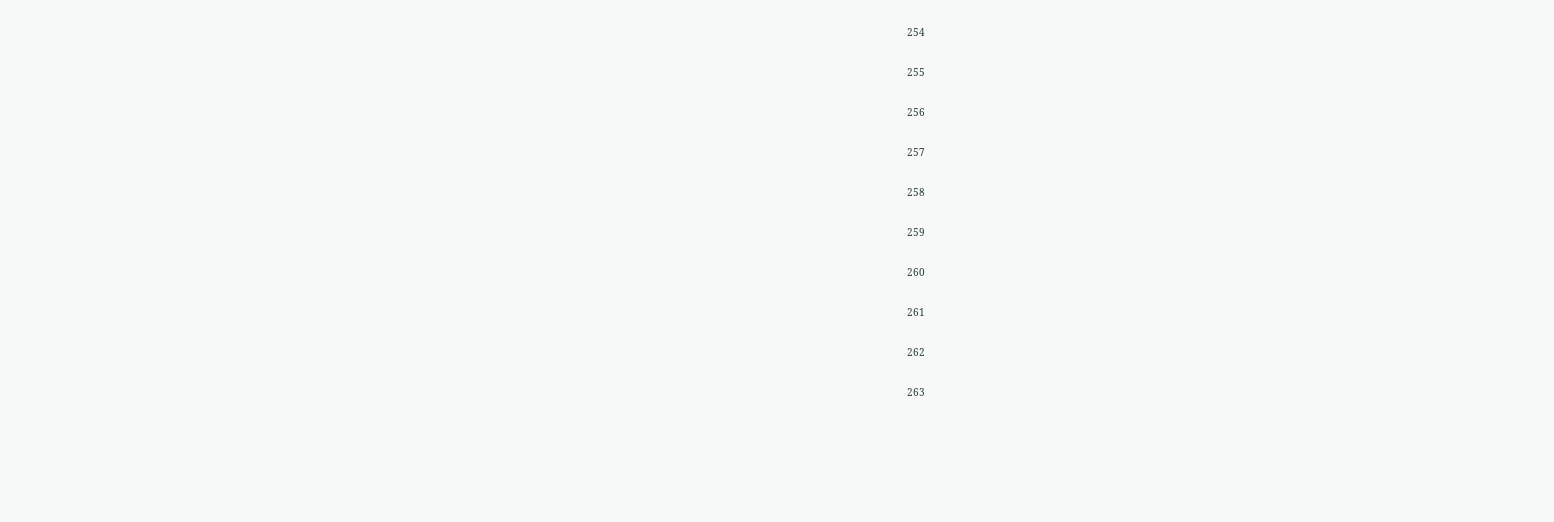254

255

256

257

258

259

260

261

262

263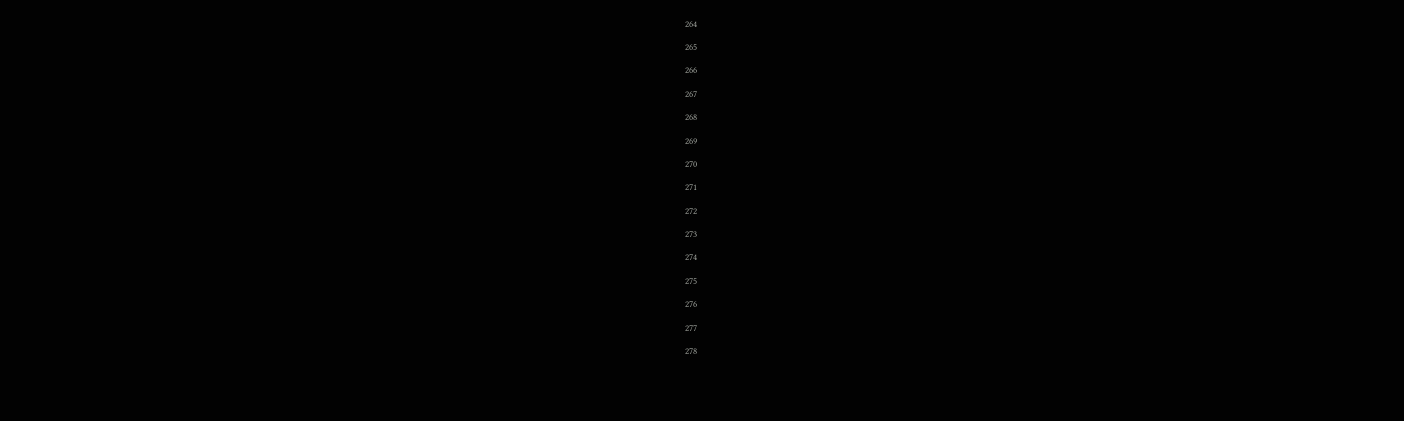264

265

266

267

268

269

270

271

272

273

274

275

276

277

278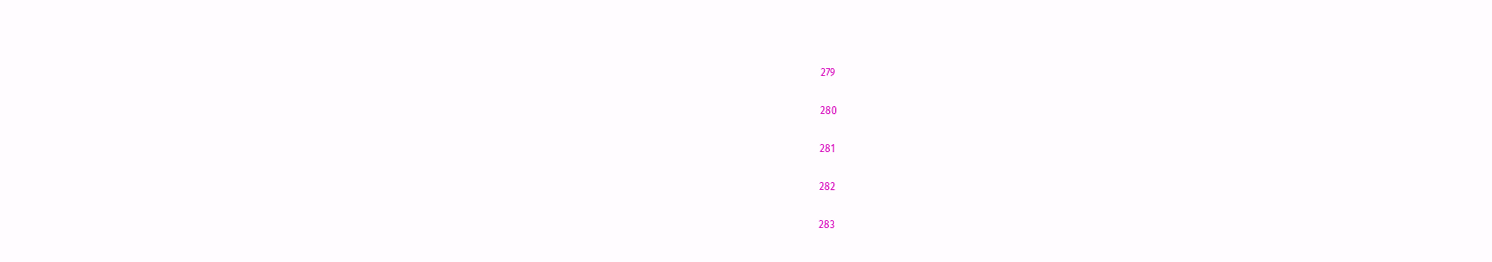279

280

281

282

283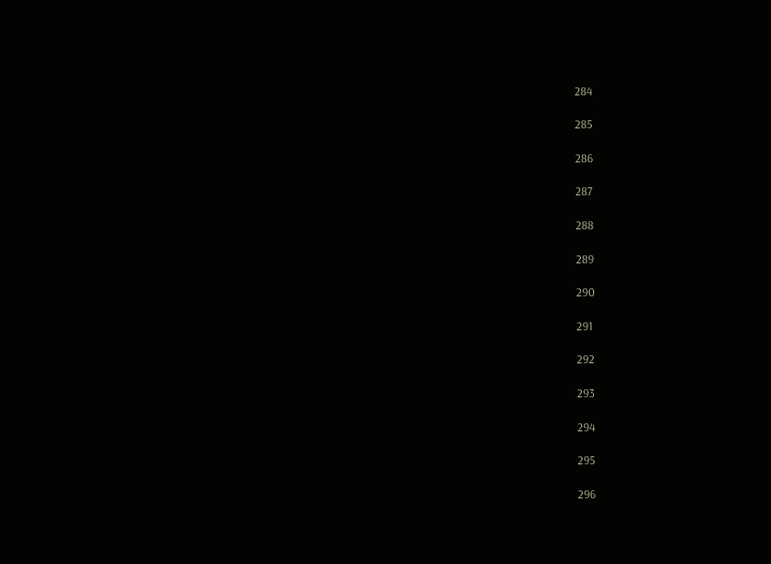284

285

286

287

288

289

290

291

292

293

294

295

296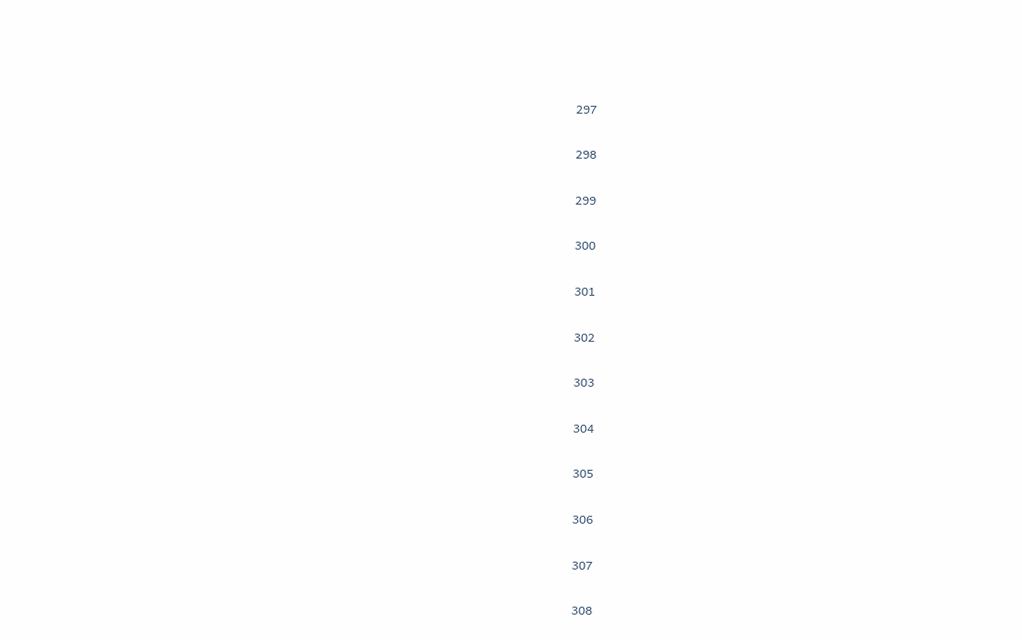297

298

299

300

301

302

303

304

305

306

307

308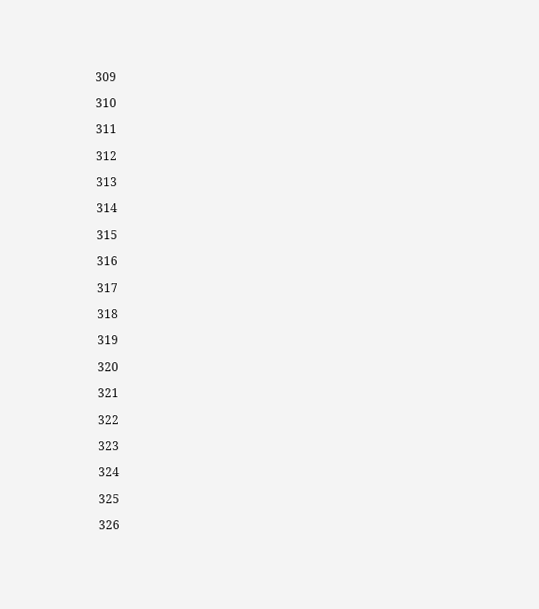309

310

311

312

313

314

315

316

317

318

319

320

321

322

323

324

325

326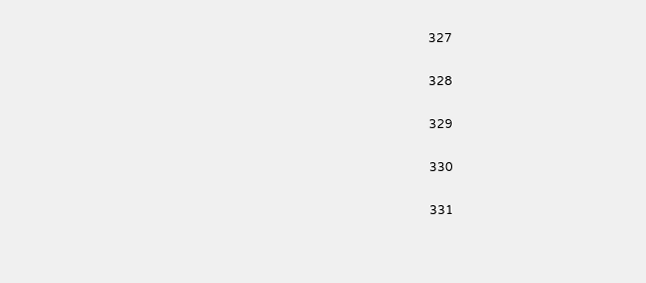327

328

329

330

331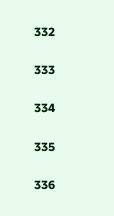332

333

334

335

336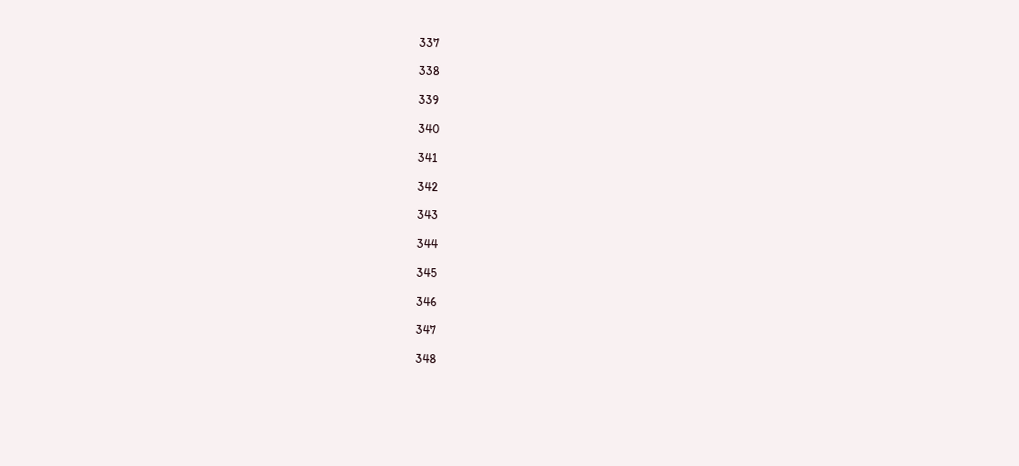337

338

339

340

341

342

343

344

345

346

347

348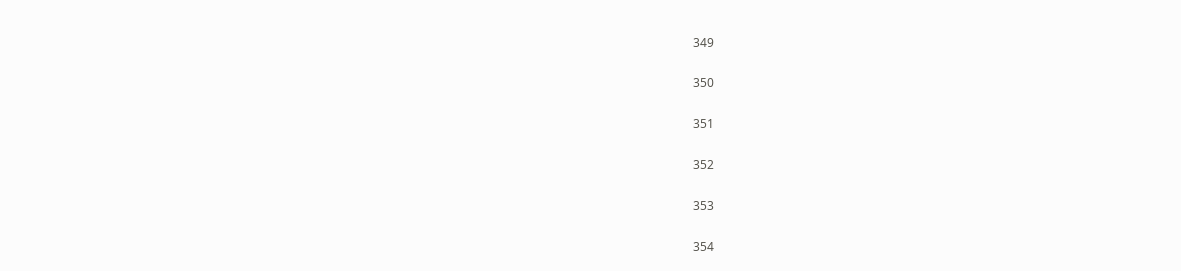349

350

351

352

353

354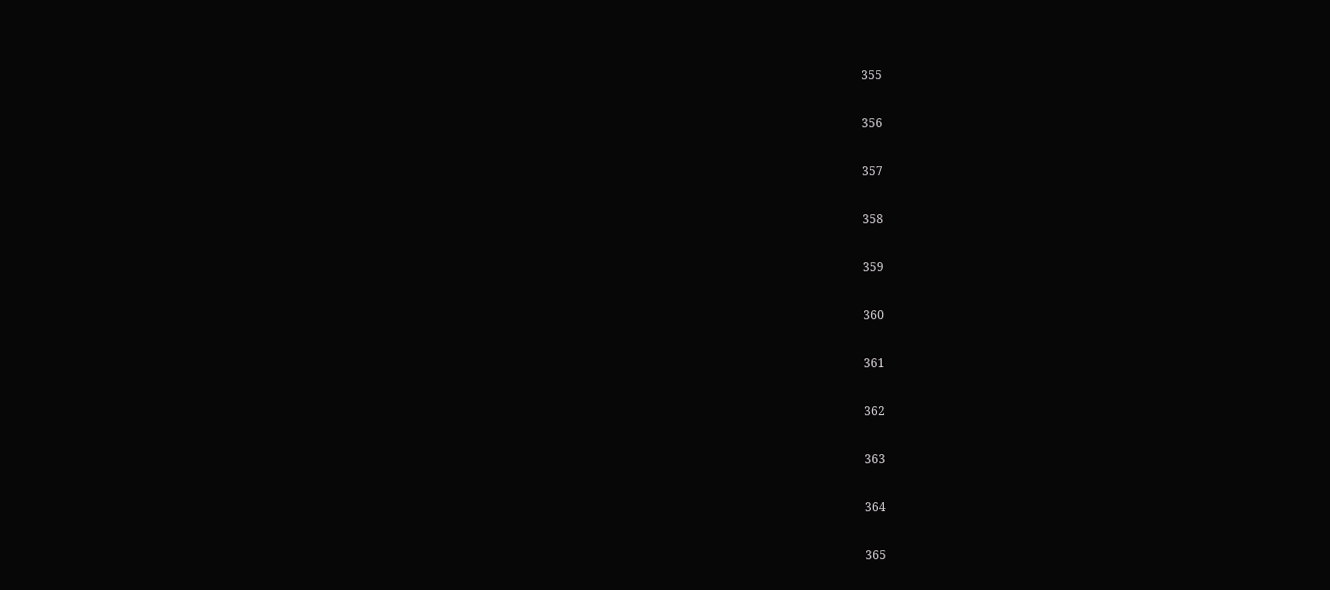355

356

357

358

359

360

361

362

363

364

365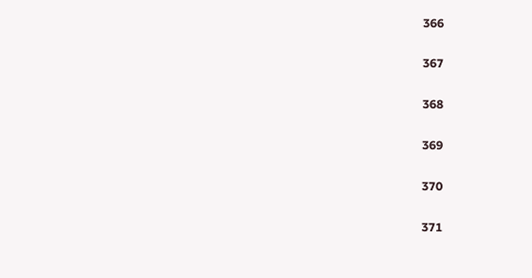366

367

368

369

370

371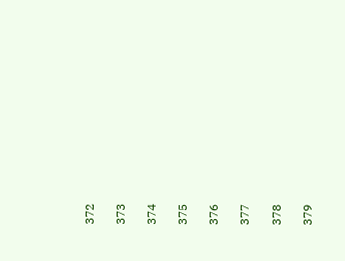372

373

374

375

376

377

378

379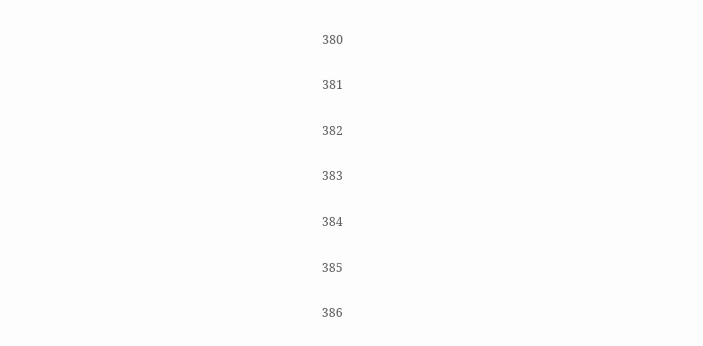380

381

382

383

384

385

386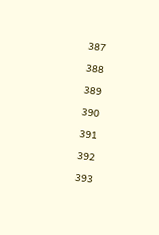387

388

389

390

391

392

393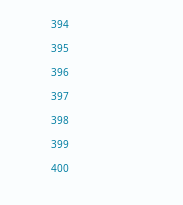394

395

396

397

398

399

400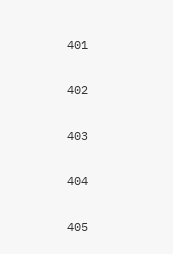401

402

403

404

405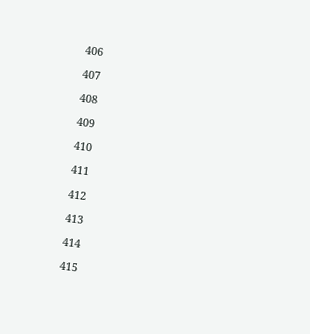406

407

408

409

410

411

412

413

414

415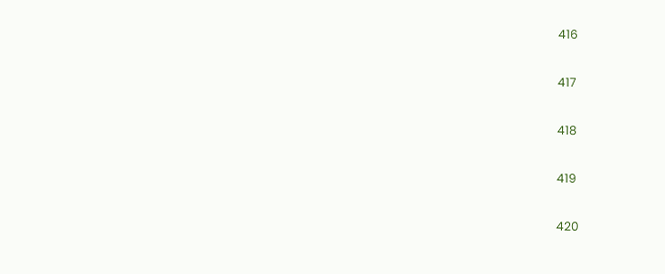416

417

418

419

420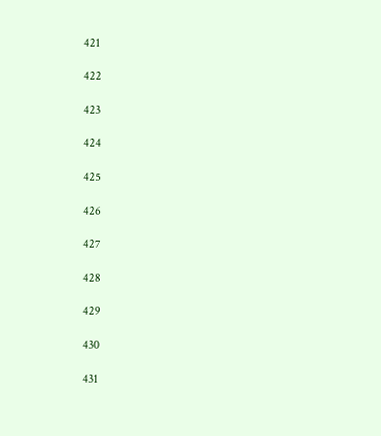421

422

423

424

425

426

427

428

429

430

431